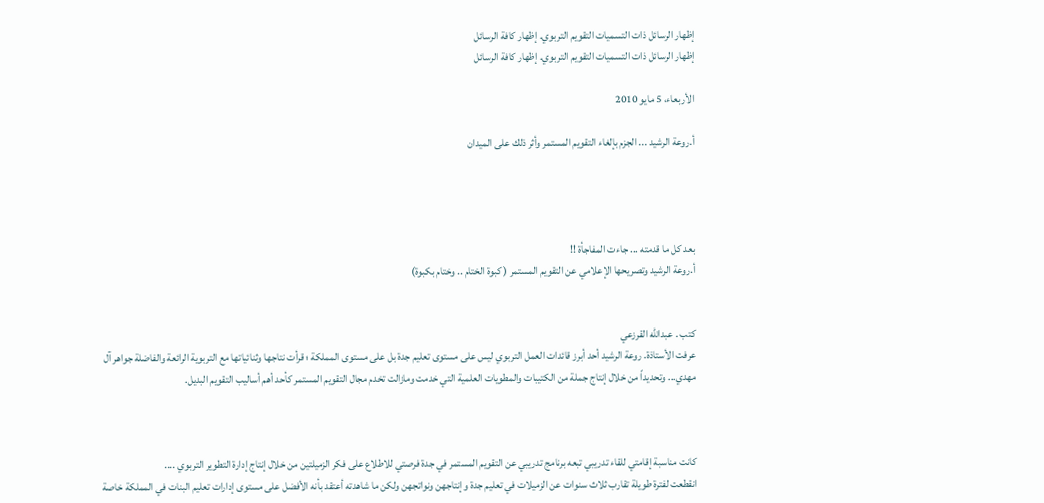إظهار الرسائل ذات التسميات التقويم التربوي. إظهار كافة الرسائل
إظهار الرسائل ذات التسميات التقويم التربوي. إظهار كافة الرسائل

الأربعاء، 5 مايو 2010

أ.روعة الرشيد ... الجزم بإلغاء التقويم المستمر وأثر ذلك على الميدان




بعد كل ما قدمته ... جاءت المفاجأة !!
أ.روعة الرشيد وتصريحها الإعلامي عن التقويم المستمر ( كبوة الختام .. وختام بكبوة)


كتب . عبدالله القرزعي
عرفت الأستاذة. روعة الرشيد أحد أبرز قائدات العمل التربوي ليس على مستوى تعليم جدة بل على مستوى المملكة ؛ قرأت نتاجها وثنائياتها مع التربوية الرائعة والفاضلة جواهر آل مهدي... وتحديداً من خلال إنتاج جملة من الكتيبات والمطويات العلمية التي خدمت ومازالت تخدم مجال التقويم المستمر كأحد أهم أساليب التقويم البديل.



كانت مناسبة إقامتي للقاء تدريبي تبعه برنامج تدريبي عن التقويم المستمر في جدة فرصتي للاطلاع على فكر الزميلتين من خلال إنتاج إدارة التطوير التربوي ....
انقطعت لفترة طويلة تقارب ثلاث سنوات عن الزميلات في تعليم جدة وإنتاجهن ونواتجهن ولكن ما شاهدته أعتقد بأنه الأفضل على مستوى إدارات تعليم البنات في المملكة خاصة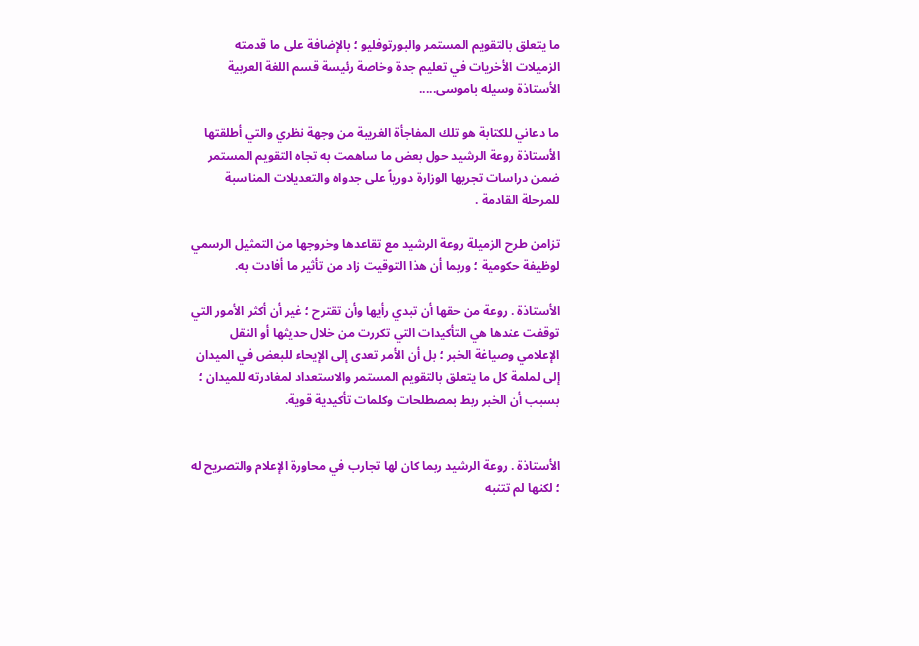ما يتعلق بالتقويم المستمر والبورتوفليو ؛ بالإضافة على ما قدمته الزميلات الأخريات في تعليم جدة وخاصة رئيسة قسم اللغة العربية الأستاذة وسيله باموسى.....

ما دعاني للكتابة هو تلك المفاجأة الغريبة من وجهة نظري والتي أطلقتها الأستاذة روعة الرشيد حول بعض ما ساهمت به تجاه التقويم المستمر ضمن دراسات تجريها الوزارة دورياً على جدواه والتعديلات المناسبة للمرحلة القادمة .

تزامن طرح الزميلة روعة الرشيد مع تقاعدها وخروجها من التمثيل الرسمي لوظيفة حكومية ؛ وربما أن هذا التوقيت زاد من تأثير ما أفادت به.

الأستاذة . روعة من حقها أن تبدي رأيها وأن تقترح ؛ غير أن أكثر الأمور التي توقفت عندها هي التأكيدات التي تكررت من خلال حديثها أو النقل الإعلامي وصياغة الخبر ؛ بل أن الأمر تعدى إلى الإيحاء للبعض في الميدان إلى لملمة كل ما يتعلق بالتقويم المستمر والاستعداد لمغادرته للميدان ؛ بسبب أن الخبر ربط بمصطلحات وكلمات تأكيدية قوية.


الأستاذة . روعة الرشيد ربما كان لها تجارب في محاورة الإعلام والتصريح له ؛ لكنها لم تتنبه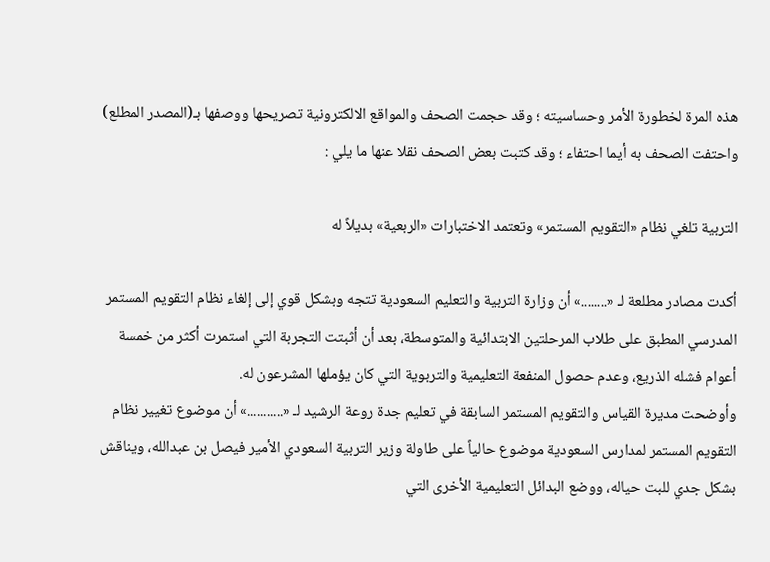هذه المرة لخطورة الأمر وحساسيته ؛ وقد حجمت الصحف والمواقع الالكترونية تصريحها ووصفها بـ(المصدر المطلع) واحتفت الصحف به أيما احتفاء ؛ وقد كتبت بعض الصحف نقلا عنها ما يلي :

التربية تلغي نظام «التقويم المستمر» وتعتمد الاختبارات «الربعية» بديلاً له

أكدت مصادر مطلعة لـ «........» أن وزارة التربية والتعليم السعودية تتجه وبشكل قوي إلى إلغاء نظام التقويم المستمر المدرسي المطبق على طلاب المرحلتين الابتدائية والمتوسطة، بعد أن أثبتت التجربة التي استمرت أكثر من خمسة أعوام فشله الذريع، وعدم حصول المنفعة التعليمية والتربوية التي كان يؤملها المشرعون له.
وأوضحت مديرة القياس والتقويم المستمر السابقة في تعليم جدة روعة الرشيد لـ «...........» أن موضوع تغيير نظام التقويم المستمر لمدارس السعودية موضوع حالياً على طاولة وزير التربية السعودي الأمير فيصل بن عبدالله، ويناقش بشكل جدي للبت حياله، ووضع البدائل التعليمية الأخرى التي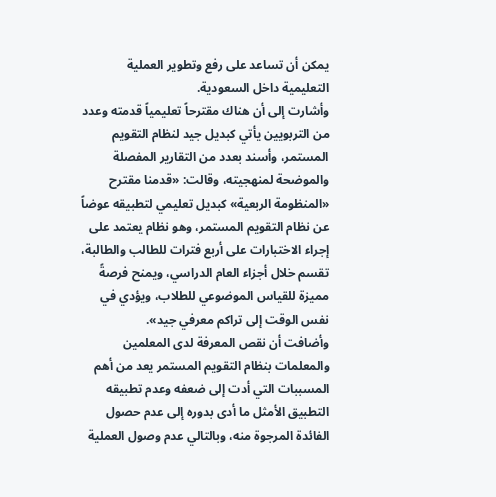يمكن أن تساعد على رفع وتطوير العملية التعليمية داخل السعودية.
وأشارت إلى أن هناك مقترحاً تعليمياً قدمته وعدد من التربويين يأتي كبديل جيد لنظام التقويم المستمر، وأسند بعدد من التقارير المفصلة والموضحة لمنهجيته، وقالت: «قدمنا مقترح «المنظومة الربعية» كبديل تعليمي لتطبيقه عوضاً عن نظام التقويم المستمر، وهو نظام يعتمد على إجراء الاختبارات على أربع فترات للطالب والطالبة، تقسم خلال أجزاء العام الدراسي، ويمنح فرصةً مميزة للقياس الموضوعي للطلاب، ويؤدي في نفس الوقت إلى تراكم معرفي جيد».
وأضافت أن نقص المعرفة لدى المعلمين والمعلمات بنظام التقويم المستمر يعد من أهم المسببات التي أدت إلى ضعفه وعدم تطبيقه التطبيق الأمثل ما أدى بدوره إلى عدم حصول الفائدة المرجوة منه، وبالتالي عدم وصول العملية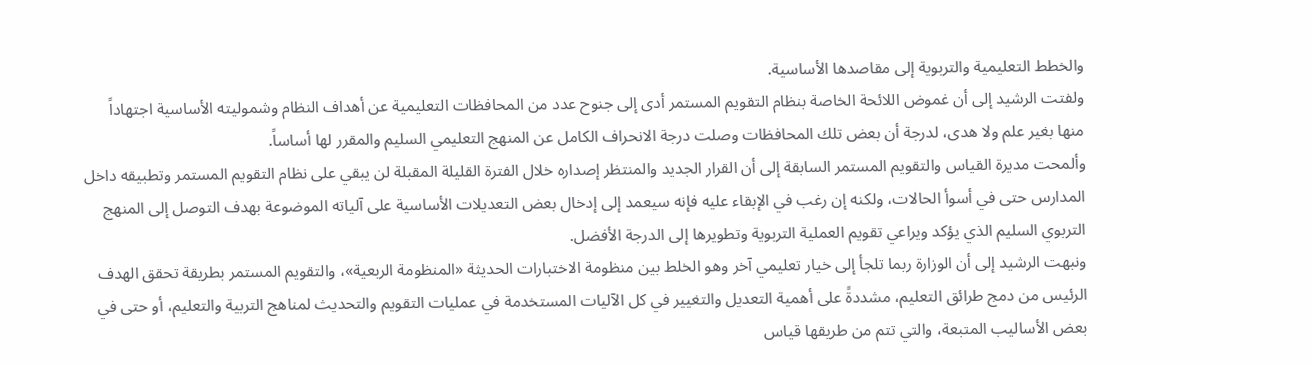والخطط التعليمية والتربوية إلى مقاصدها الأساسية.
ولفتت الرشيد إلى أن غموض اللائحة الخاصة بنظام التقويم المستمر أدى إلى جنوح عدد من المحافظات التعليمية عن أهداف النظام وشموليته الأساسية اجتهاداً منها بغير علم ولا هدى، لدرجة أن بعض تلك المحافظات وصلت درجة الانحراف الكامل عن المنهج التعليمي السليم والمقرر لها أساساً.
وألمحت مديرة القياس والتقويم المستمر السابقة إلى أن القرار الجديد والمنتظر إصداره خلال الفترة القليلة المقبلة لن يبقي على نظام التقويم المستمر وتطبيقه داخل المدارس حتى في أسوأ الحالات، ولكنه إن رغب في الإبقاء عليه فإنه سيعمد إلى إدخال بعض التعديلات الأساسية على آلياته الموضوعة بهدف التوصل إلى المنهج التربوي السليم الذي يؤكد ويراعي تقويم العملية التربوية وتطويرها إلى الدرجة الأفضل.
ونبهت الرشيد إلى أن الوزارة ربما تلجأ إلى خيار تعليمي آخر وهو الخلط بين منظومة الاختبارات الحديثة «المنظومة الربعية»، والتقويم المستمر بطريقة تحقق الهدف الرئيس من دمج طرائق التعليم، مشددةً على أهمية التعديل والتغيير في كل الآليات المستخدمة في عمليات التقويم والتحديث لمناهج التربية والتعليم، أو حتى في بعض الأساليب المتبعة، والتي تتم من طريقها قياس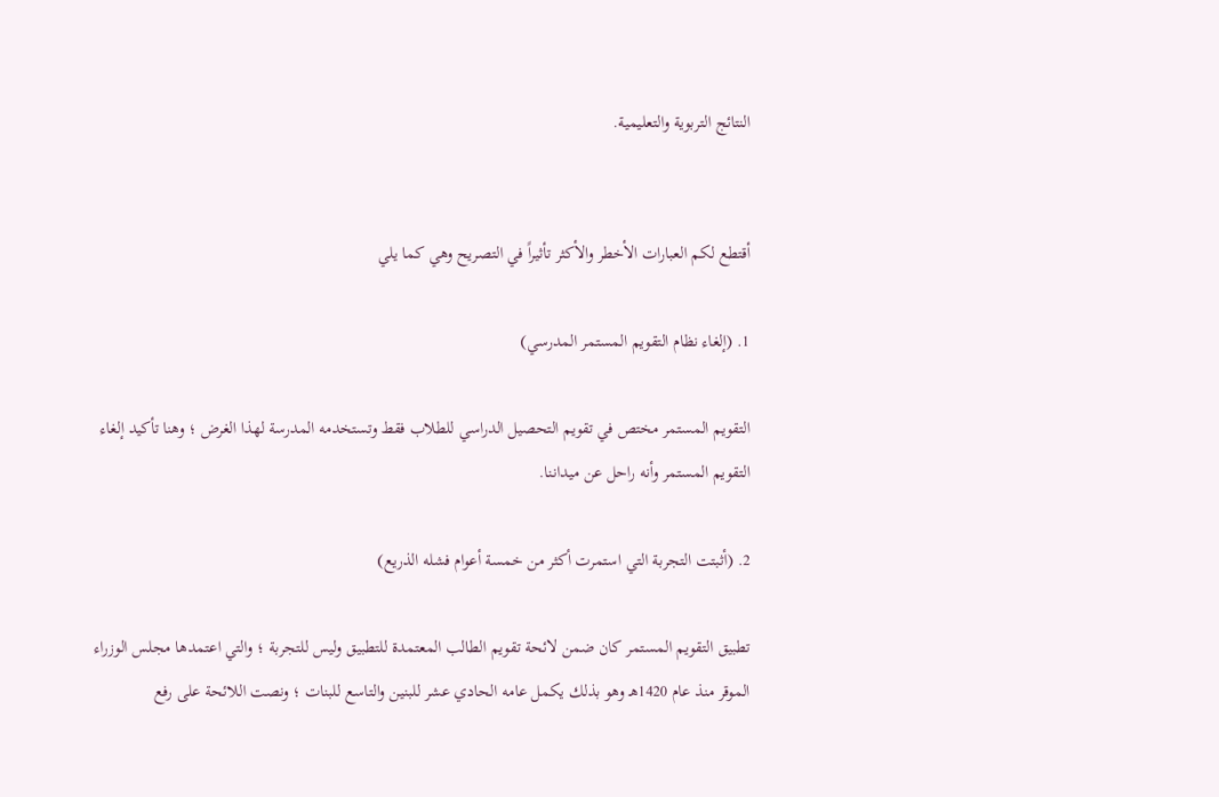النتائج التربوية والتعليمية.


أقتطع لكم العبارات الأخطر والأكثر تأثيراً في التصريح وهي كما يلي

1. (إلغاء نظام التقويم المستمر المدرسي)

التقويم المستمر مختص في تقويم التحصيل الدراسي للطلاب فقط وتستخدمه المدرسة لهذا الغرض ؛ وهنا تأكيد إلغاء التقويم المستمر وأنه راحل عن ميداننا.

2. (أثبتت التجربة التي استمرت أكثر من خمسة أعوام فشله الذريع)

تطبيق التقويم المستمر كان ضمن لائحة تقويم الطالب المعتمدة للتطبيق وليس للتجربة ؛ والتي اعتمدها مجلس الوزراء الموقر منذ عام 1420هـ وهو بذلك يكمل عامه الحادي عشر للبنين والتاسع للبنات ؛ ونصت اللائحة على رفع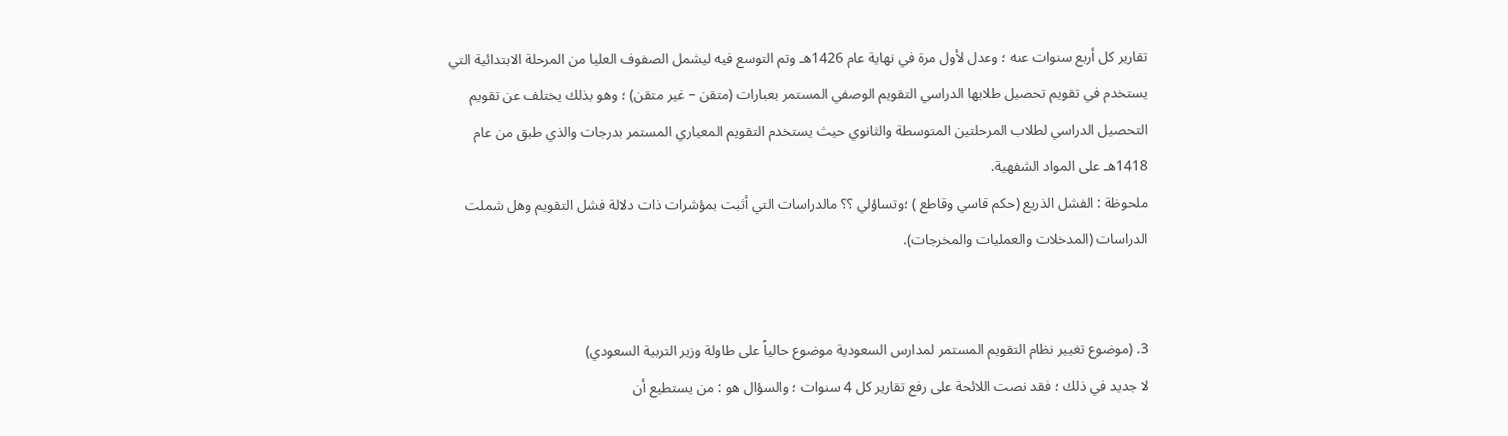تقارير كل أربع سنوات عنه ؛ وعدل لأول مرة في نهاية عام 1426هـ وتم التوسع فيه ليشمل الصفوف العليا من المرحلة الابتدائية التي يستخدم في تقويم تحصيل طلابها الدراسي التقويم الوصفي المستمر بعبارات (متقن – غير متقن) ؛ وهو بذلك يختلف عن تقويم التحصيل الدراسي لطلاب المرحلتين المتوسطة والثانوي حيث يستخدم التقويم المعياري المستمر بدرجات والذي طبق من عام 1418هـ على المواد الشفهية.
ملحوظة : الفشل الذريع (حكم قاسي وقاطع ) ؛وتساؤلي ؟؟ مالدراسات التي أثبت بمؤشرات ذات دلالة فشل التقويم وهل شملت الدراسات (المدخلات والعمليات والمخرجات).


3. (موضوع تغيير نظام التقويم المستمر لمدارس السعودية موضوع حالياً على طاولة وزير التربية السعودي)
لا جديد في ذلك ؛ فقد نصت اللائحة على رفع تقارير كل 4 سنوات ؛ والسؤال هو : من يستطيع أن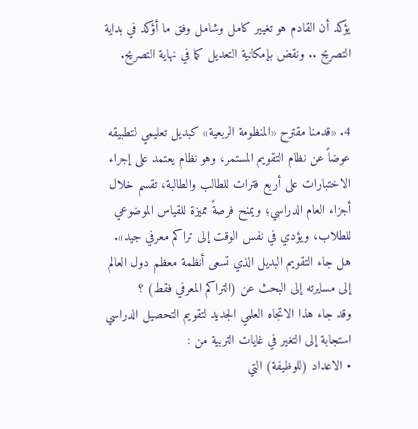يؤكد أن القادم هو تغيير كامل وشامل وفق ما أؤكد في بداية التصريح .. ونقض بإمكانية التعديل كما في نهاية التصريح.


4. «قدمنا مقترح «المنظومة الربعية» كبديل تعليمي لتطبيقه عوضاً عن نظام التقويم المستمر، وهو نظام يعتمد على إجراء الاختبارات على أربع فترات للطالب والطالبة، تقسم خلال أجزاء العام الدراسي؛ ويمنح فرصةً مميزة للقياس الموضوعي للطلاب، ويؤدي في نفس الوقت إلى تراكم معرفي جيد».
هل جاء التقويم البديل الذي تسعى أنظمة معظم دول العالم إلى مسايرته إلى البحث عن (التراكم المعرفي فقط) ؟
وقد جاء هذا الاتجاه العلمي الجديد لتقويم التحصيل الدراسي استجابة إلى التغير في غايات التربية من :
• الاعداد (للوظيفة) التي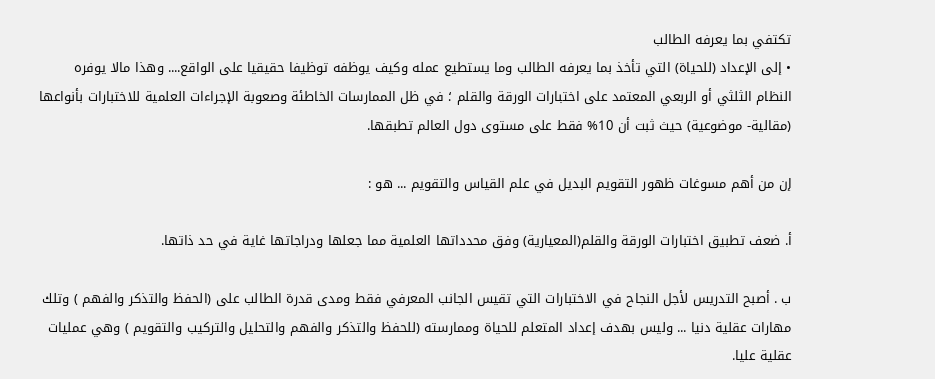تكتفي بما يعرفه الطالب
• إلى الإعداد (للحياة) التي تأخذ بما يعرفه الطالب وما يستطيع عمله وكيف يوظفه توظيفا حقيقيا على الواقع.... وهذا مالا يوفره النظام الثلثي أو الربعي المعتمد على اختبارات الورقة والقلم ؛ في ظل الممارسات الخاطئة وصعوبة الإجراءات العلمية للاختبارات بأنواعها (مقالية- موضوعية) حيث ثبت أن 10% فقط على مستوى دول العالم تطبقها.

إن من أهم مسوغات ظهور التقويم البديل في علم القياس والتقويم ... هو :

أ. ضعف تطبيق اختبارات الورقة والقلم(المعيارية) وفق محدداتها العلمية مما جعلها ودراجاتها غاية في حد ذاتها.

ب . أصبح التدريس لأجل النجاح في الاختبارات التي تقيس الجانب المعرفي فقط ومدى قدرة الطالب على (الحفظ والتذكر والفهم ) وتلك مهارات عقلية دنيا ... وليس بهدف إعداد المتعلم للحياة وممارسته (للحفظ والتذكر والفهم والتحليل والتركيب والتقويم ) وهي عمليات عقلية عليا.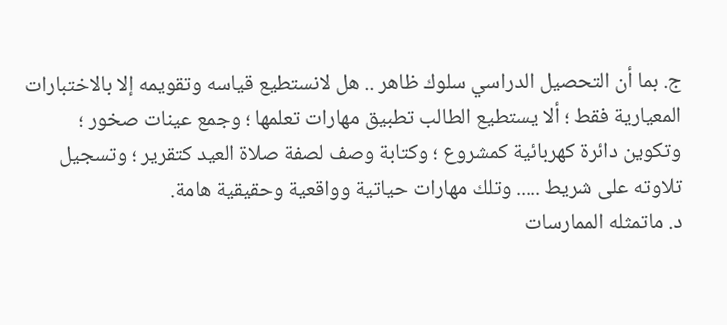ج. بما أن التحصيل الدراسي سلوك ظاهر .. هل لانستطيع قياسه وتقويمه إلا بالاختبارات المعيارية فقط ؛ ألا يستطيع الطالب تطبيق مهارات تعلمها ؛ وجمع عينات صخور ؛ وتكوين دائرة كهربائية كمشروع ؛ وكتابة وصف لصفة صلاة العيد كتقرير ؛ وتسجيل تلاوته على شريط ..... وتلك مهارات حياتية وواقعية وحقيقية هامة.
د. ماتمثله الممارسات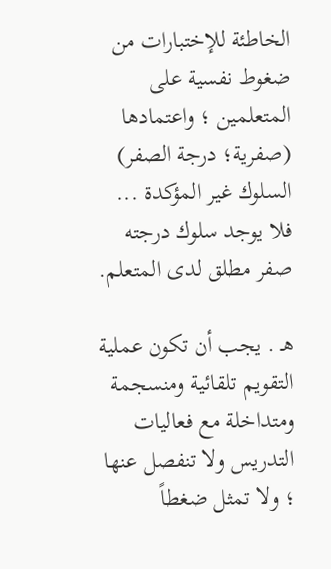الخاطئة للإختبارات من ضغوط نفسية على المتعلمين ؛ واعتمادها (صفرية؛ درجة الصفر) السلوك غير المؤكدة ... فلا يوجد سلوك درجته صفر مطلق لدى المتعلم.

هـ . يجب أن تكون عملية التقويم تلقائية ومنسجمة ومتداخلة مع فعاليات التدريس ولا تنفصل عنها ؛ ولا تمثل ضغطاً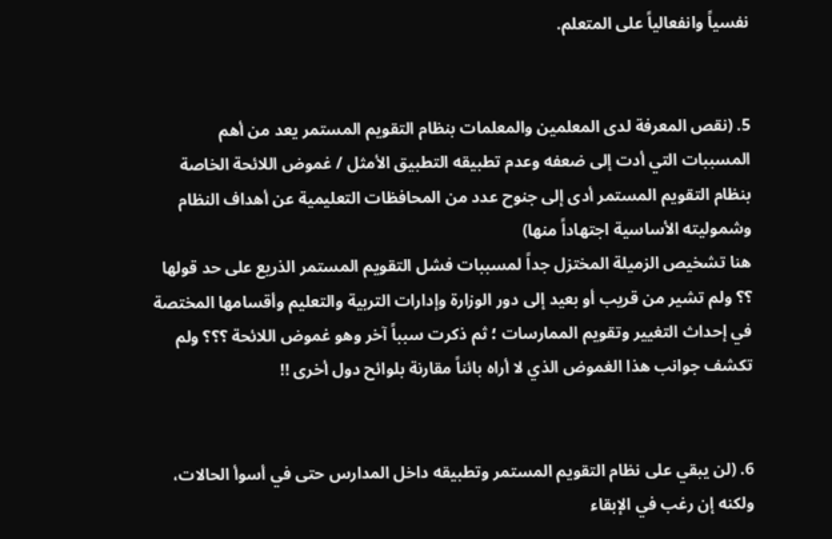نفسياً وانفعالياً على المتعلم.


5. (نقص المعرفة لدى المعلمين والمعلمات بنظام التقويم المستمر يعد من أهم المسببات التي أدت إلى ضعفه وعدم تطبيقه التطبيق الأمثل / غموض اللائحة الخاصة بنظام التقويم المستمر أدى إلى جنوح عدد من المحافظات التعليمية عن أهداف النظام وشموليته الأساسية اجتهاداً منها)
هنا تشخيص الزميلة المختزل جداً لمسببات فشل التقويم المستمر الذريع على حد قولها ؟؟ ولم تشير من قريب أو بعيد إلى دور الوزارة وإدارات التربية والتعليم وأقسامها المختصة في إحداث التغيير وتقويم الممارسات ؛ ثم ذكرت سبباً آخر وهو غموض اللائحة ؟؟؟ ولم تكشف جوانب هذا الغموض الذي لا أراه بائناً مقارنة بلوائح دول أخرى !!


6. (لن يبقي على نظام التقويم المستمر وتطبيقه داخل المدارس حتى في أسوأ الحالات، ولكنه إن رغب في الإبقاء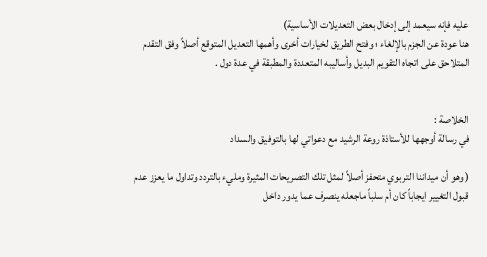عليه فإنه سيعمد إلى إدخال بعض التعديلات الأساسية)
هنا عودة عن الجزم بالإلغاء ؛ وفتح الطريق لخيارات أخرى وأهمها التعديل المتوقع أصلاً وفق التقدم المتلاحق على اتجاه التقويم البديل وأساليبه المتعددة والمطبقة في عدة دول .


الخلاصة :
في رسالة أوجهها للأستاذة روعة الرشيد مع دعواتي لها بالتوفيق والسداد

( وهو أن ميداننا التربوي متحفز أصلاً لمثل تلك التصريحات المثيرة ومليء بالتردد وتداول ما يعزز عدم قبول التغيير ايجاباً كان أم سلباً ماجعله ينصرف عما يدور داخل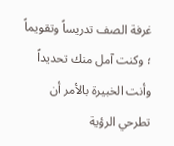غرفة الصف تدريساً وتقويماً ؛ وكنت آمل منك تحديداً وأنت الخبيرة بالأمر أن تطرحي الرؤية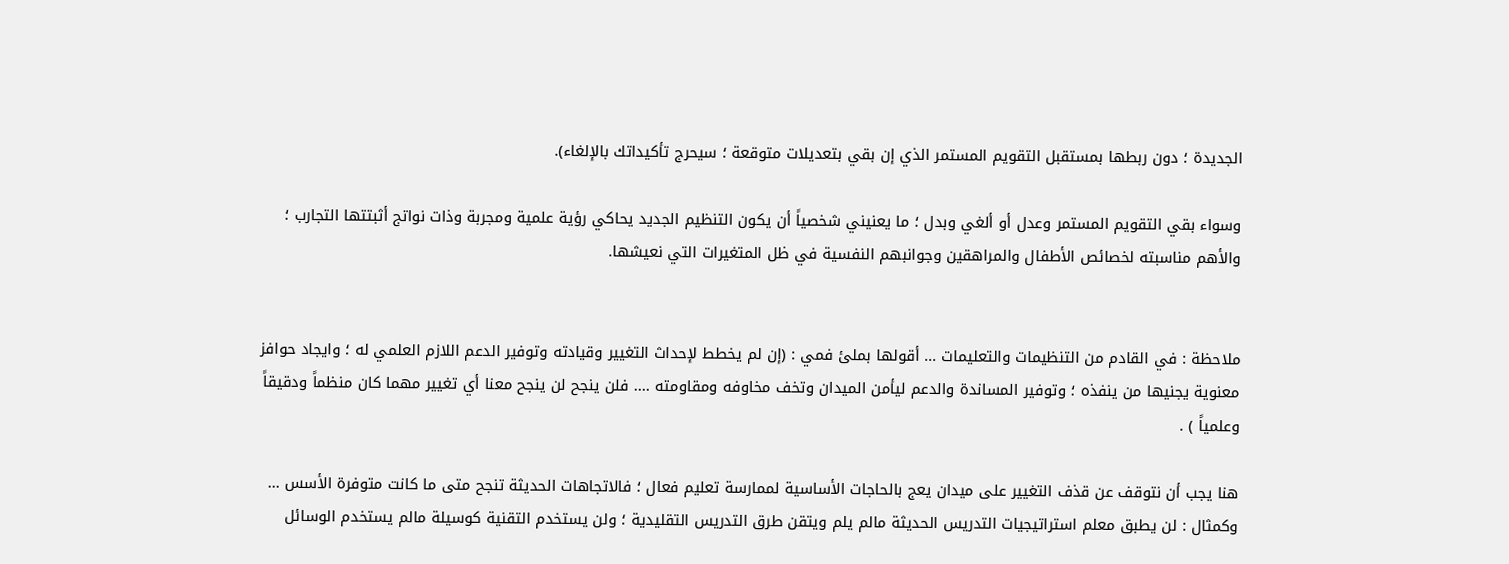الجديدة ؛ دون ربطها بمستقبل التقويم المستمر الذي إن بقي بتعديلات متوقعة ؛ سيحرج تأكيداتك بالإلغاء).

وسواء بقي التقويم المستمر وعدل أو ألغي وبدل ؛ ما يعنيني شخصياً أن يكون التنظيم الجديد يحاكي رؤية علمية ومجربة وذات نواتج أثبتتها التجارب ؛ والأهم مناسبته لخصائص الأطفال والمراهقين وجوانبهم النفسية في ظل المتغيرات التي نعيشها.


ملاحظة : في القادم من التنظيمات والتعليمات ... أقولها بملئ فمي : (إن لم يخطط لإحداث التغيير وقيادته وتوفير الدعم اللازم العلمي له ؛ وايجاد حوافز معنوية يجنيها من ينفذه ؛ وتوفير المساندة والدعم ليأمن الميدان وتخف مخاوفه ومقاومته .... فلن ينجح لن ينجح معنا أي تغيير مهما كان منظماً ودقيقاً وعلمياً ) .

هنا يجب أن نتوقف عن قذف التغيير على ميدان يعج بالحاجات الأساسية لممارسة تعليم فعال ؛ فالاتجاهات الحديثة تنجح متى ما كانت متوفرة الأسس ... وكمثال : لن يطبق معلم استراتيجيات التدريس الحديثة مالم يلم ويتقن طرق التدريس التقليدية ؛ ولن يستخدم التقنية كوسيلة مالم يستخدم الوسائل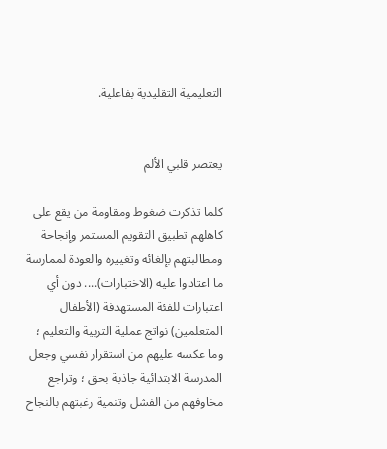التعليمية التقليدية بفاعلية.


يعتصر قلبي الألم

كلما تذكرت ضغوط ومقاومة من يقع على كاهلهم تطبيق التقويم المستمر وإنجاحة ومطالبتهم بإلغائه وتغييره والعودة لممارسة ما اعتادوا عليه (الاختبارات).... دون أي اعتبارات للفئة المستهدفة (الأطفال المتعلمين) نواتج عملية التربية والتعليم ؛ وما عكسه عليهم من استقرار نفسي وجعل المدرسة الابتدائية جاذبة بحق ؛ وتراجع مخاوفهم من الفشل وتنمية رغبتهم بالنجاح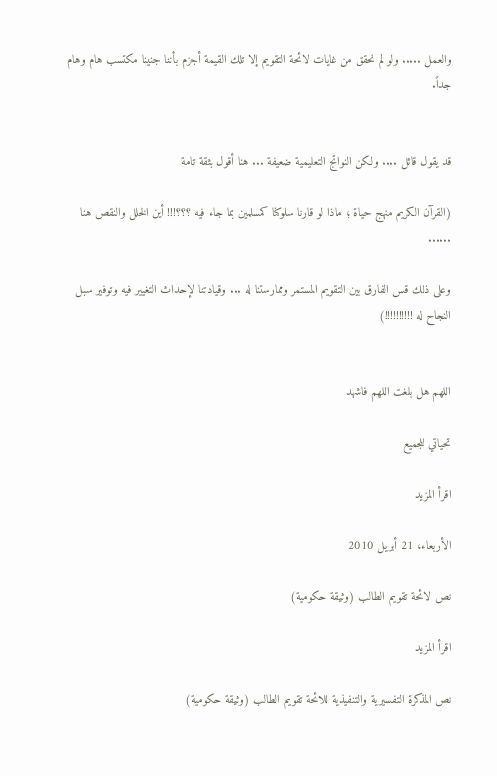والعمل ..... ولو لم نحقق من غايات لائحة التقويم إلا تلك القيمة أجزم بأننا جنينا مكتسب هام وهام جداً.


قد يقول قائل .... ولكن النواتج التعليمية ضعيفة ... هنا أقول بثقة تامة

(القرآن الكريم منهج حياة ؛ ماذا لو قارنا سلوكنا كمسلمين بما جاء فيه ؟؟؟!!! أين الخلل والنقص هنا ......

وعلى ذلك قس الفارق بين التقويم المستمر وممارستنا له ... وقيادتنا لإحداث التغيير فيه وتوفير سبل النجاح له !!!!!!!!!!)


اللهم هل بلغت اللهم فاشهد

تحياتي للجميع

اقرأ المزيد

الأربعاء، 21 أبريل 2010

نص لائحة تقويم الطالب (وثيقة حكومية)

اقرأ المزيد

نص المذكرة التفسيرية والتنفيذية للائحة تقويم الطالب (وثيقة حكومية)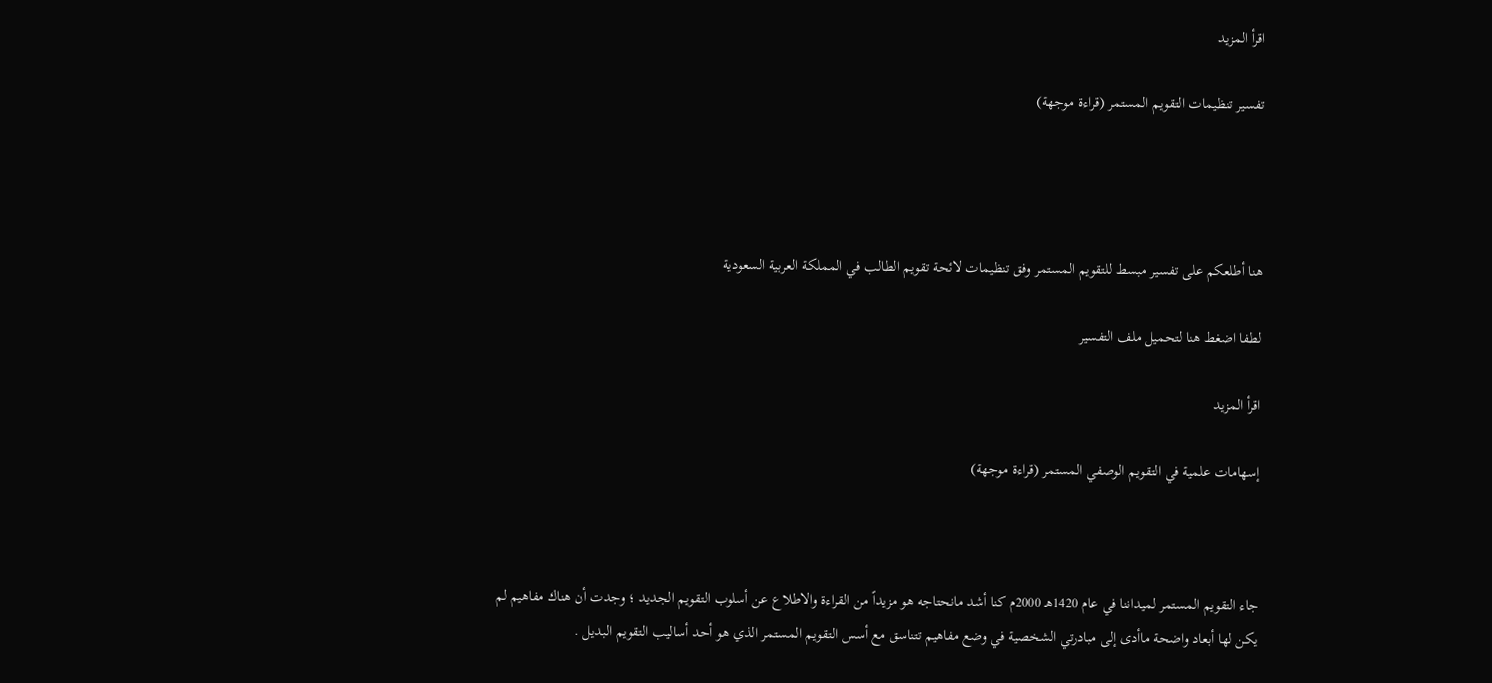اقرأ المزيد

تفسير تنظيمات التقويم المستمر (قراءة موجهة)




هنا أطلعكم على تفسير مبسط للتقويم المستمر وفق تنظيمات لائحة تقويم الطالب في المملكة العربية السعودية

لطفا اضغط هنا لتحميل ملف التفسير

اقرأ المزيد

إسهامات علمية في التقويم الوصفي المستمر (قراءة موجهة)



جاء التقويم المستمر لميداننا في عام 1420هـ 2000م كنا أشد مانحتاجه هو مزيداً من القراءة والاطلاع عن أسلوب التقويم الجديد ؛ وجدت أن هناك مفاهيم لم يكن لها أبعاد واضحة ماأدى إلى مبادرتي الشخصية في وضع مفاهيم تتناسق مع أسس التقويم المستمر الذي هو أحد أساليب التقويم البديل .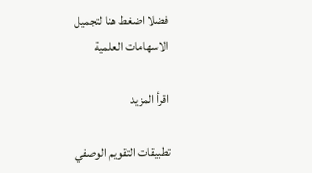فضلا اضغط هنا لتجميل الاسهامات العلمية

اقرأ المزيد

تطبيقات التقويم الوصفي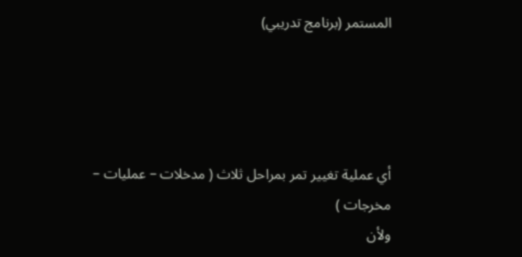المستمر (برنامج تدريبي)




أي عملية تغيير تمر بمراحل ثلاث ( مدخلات – عمليات – مخرجات )
ولأن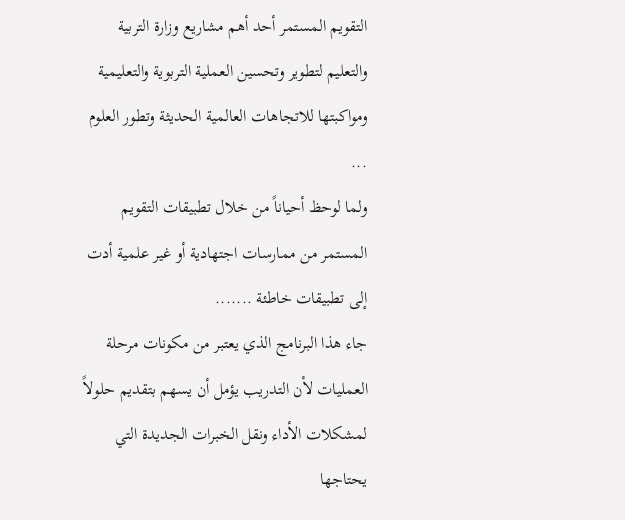التقويم المستمر أحد أهم مشاريع وزارة التربية والتعليم لتطوير وتحسين العملية التربوية والتعليمية ومواكبتها للاتجاهات العالمية الحديثة وتطور العلوم ...
ولما لوحظ أحياناً من خلال تطبيقات التقويم المستمر من ممارسات اجتهادية أو غير علمية أدت إلى تطبيقات خاطئة .......
جاء هذا البرنامج الذي يعتبر من مكونات مرحلة العمليات لأن التدريب يؤمل أن يسهم بتقديم حلولاً لمشكلات الأداء ونقل الخبرات الجديدة التي يحتاجها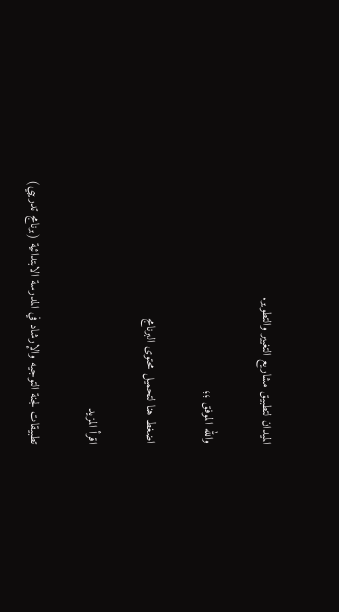الميدان لتطبيق مشاريع التغيير والتطوير.

والله الموفق ؛؛

اضغط هنا لتحميل محتوى البرنامج

اقرأ المزيد

تطبيقات لجنة التوجيه والإرشاد في المدرسة الابتدائية (برنامج تدريبي)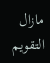مازال التقويم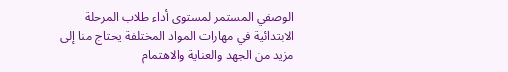الوصفي المستمر لمستوى أداء طلاب المرحلة الابتدائية في مهارات المواد المختلفة يحتاج منا إلى مزيد من الجهد والعناية والاهتمام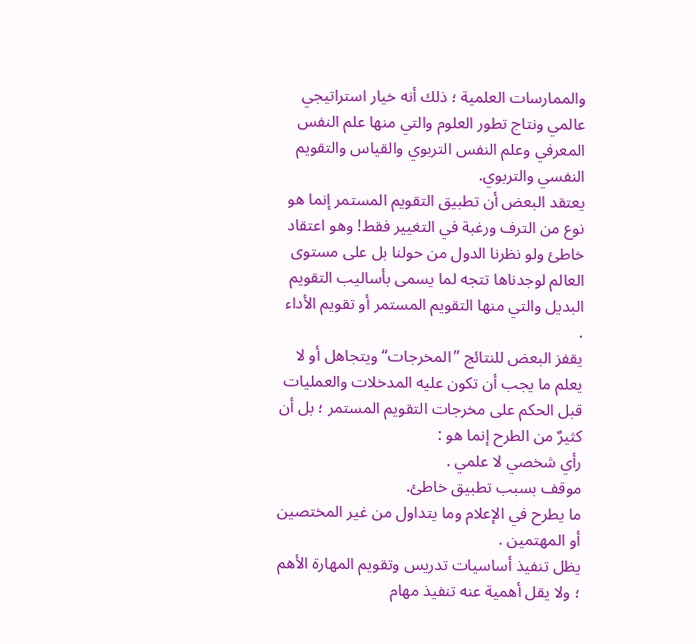والممارسات العلمية ؛ ذلك أنه خيار استراتيجي عالمي ونتاج تطور العلوم والتي منها علم النفس المعرفي وعلم النفس التربوي والقياس والتقويم النفسي والتربوي.
يعتقد البعض أن تطبيق التقويم المستمر إنما هو نوع من الترف ورغبة في التغيير فقط! وهو اعتقاد خاطئ ولو نظرنا الدول من حولنا بل على مستوى العالم لوجدناها تتجه لما يسمى بأساليب التقويم البديل والتي منها التقويم المستمر أو تقويم الأداء .
يقفز البعض للنتائج ”المخرجات“ ويتجاهل أو لا يعلم ما يجب أن تكون عليه المدخلات والعمليات قبل الحكم على مخرجات التقويم المستمر ؛ بل أن كثيرٌ من الطرح إنما هو :
رأي شخصي لا علمي .
موقف بسبب تطبيق خاطئ.
ما يطرح في الإعلام وما يتداول من غير المختصين أو المهتمين .
يظل تنفيذ أساسيات تدريس وتقويم المهارة الأهم ؛ ولا يقل أهمية عنه تنفيذ مهام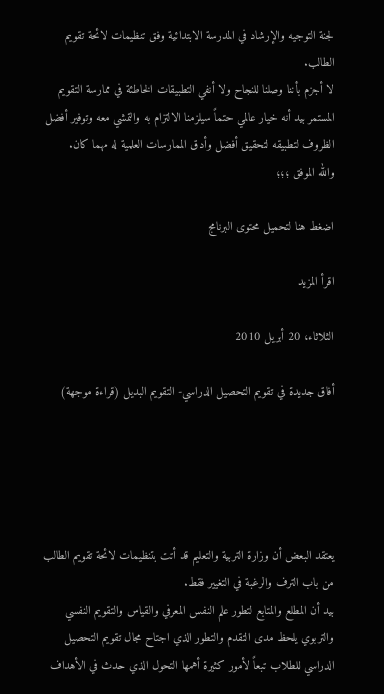لجنة التوجيه والإرشاد في المدرسة الابتدائية وفق تنظيمات لائحة تقويم الطالب.
لا أجزم بأننا وصلنا للنجاح ولا أنفي التطبيقات الخاطئة في ممارسة التقويم المستمر بيد أنه خيار عالمي حتماً سيلزمنا الالتزام به والتمشي معه وتوفير أفضل الظروف لتطبيقه لتحقيق أفضل وأدق الممارسات العلمية له مهما كان.
والله الموفق ؛؛؛

اضغط هنا لتحميل محتوى البرنامج

اقرأ المزيد

الثلاثاء، 20 أبريل 2010

أفاق جديدة في تقويم التحصيل الدراسي- التقويم البديل (قراءة موجهة)





يعتقد البعض أن وزارة التربية والتعليم قد أتت بتنظيمات لائحة تقويم الطالب من باب الترف والرغبة في التغيير فقط.
بيد أن المطلع والمتابع لتطور علم النفس المعرفي والقياس والتقويم النفسي والتربوي يلحظ مدى التقدم والتطور الذي اجتاح مجال تقويم التحصيل الدراسي للطلاب تبعاً لأمور كثيرة أهمها التحول الذي حدث في الأهداف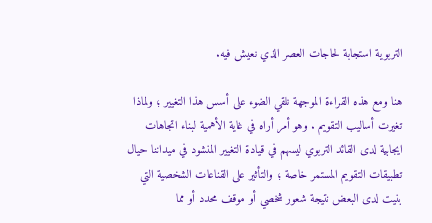التربوية استجابة لحاجات العصر الذي نعيش فيه.

هنا ومع هذه القراءة الموجهة نلقي الضوء على أسس هذا التغيير ؛ ولماذا تغيرت أساليب التقويم . وهو أمر أراه في غاية الأهمية لبناء اتجاهات ايجابية لدى القائد التربوي ليسهم في قيادة التغيير المنشود في ميداننا حيال تطبيقات التقويم المستمر خاصة ؛ والتأثير على القناعات الشخصية التي بنيت لدى البعض نتيجة شعور شخصي أو موقف محدد أو مما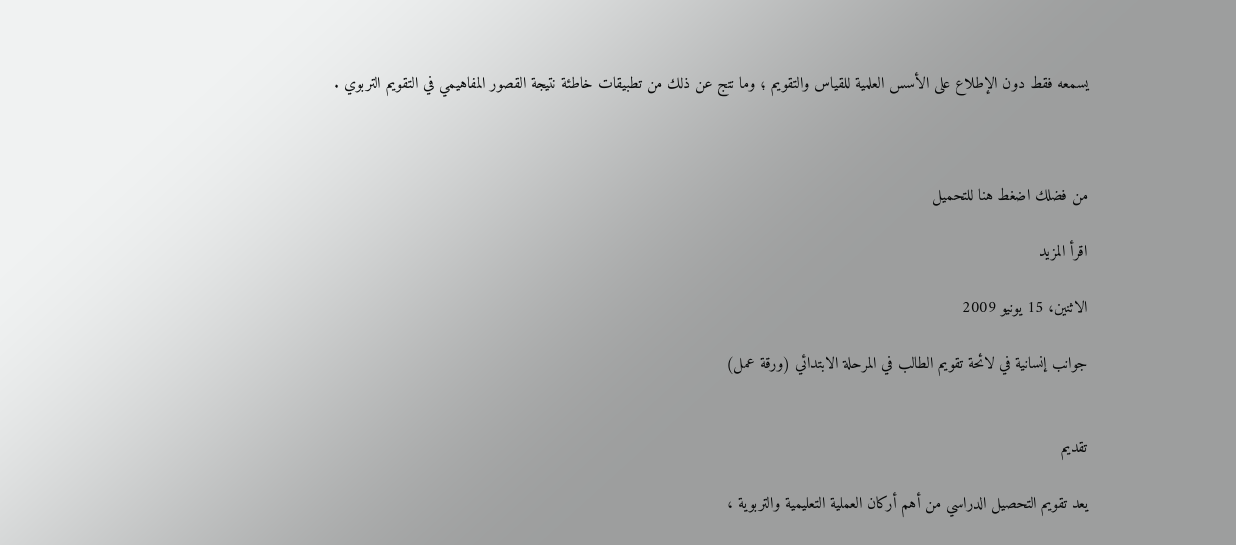يسمعه فقط دون الإطلاع على الأسس العلمية للقياس والتقويم ؛ وما نتج عن ذلك من تطبيقات خاطئة نتيجة القصور المفاهيمي في التقويم التربوي .



من فضلك اضغط هنا للتحميل

اقرأ المزيد

الاثنين، 15 يونيو 2009

جوانب إنسانية في لائحة تقويم الطالب في المرحلة الابتدائي (ورقة عمل)


تقديم

يعد تقويم التحصيل الدراسي من أهم أركان العملية التعليمية والتربوية ،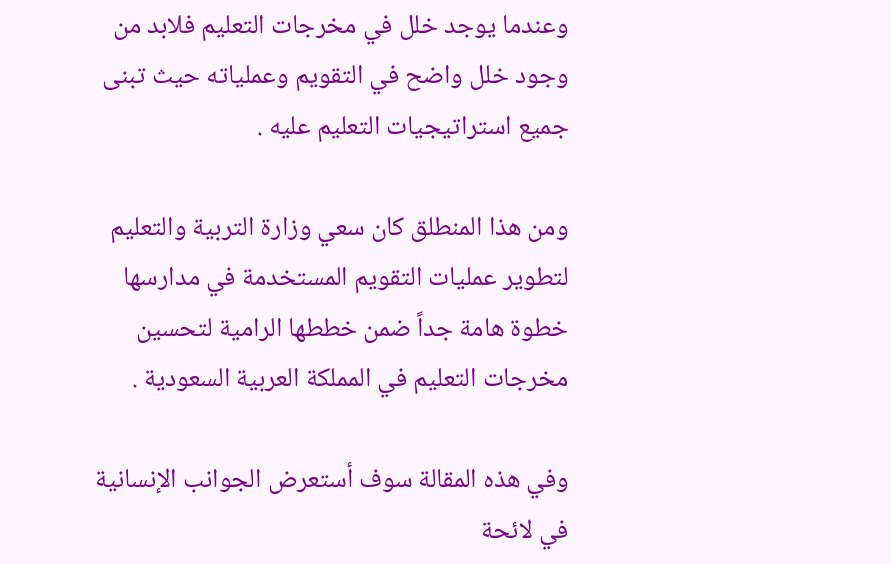وعندما يوجد خلل في مخرجات التعليم فلابد من وجود خلل واضح في التقويم وعملياته حيث تبنى جميع استراتيجيات التعليم عليه .

ومن هذا المنطلق كان سعي وزارة التربية والتعليم لتطوير عمليات التقويم المستخدمة في مدارسها خطوة هامة جداً ضمن خططها الرامية لتحسين مخرجات التعليم في المملكة العربية السعودية .

وفي هذه المقالة سوف أستعرض الجوانب الإنسانية في لائحة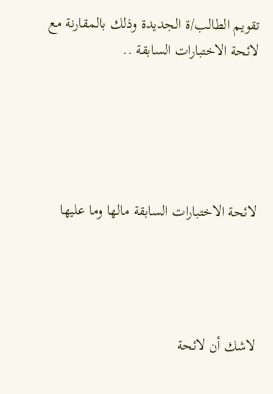تقويم الطالب/ة الجديدة وذلك بالمقارنة مع لائحة الاختبارات السابقة ..





لائحة الاختبارات السابقة مالها وما عليها




لاشك أن لائحة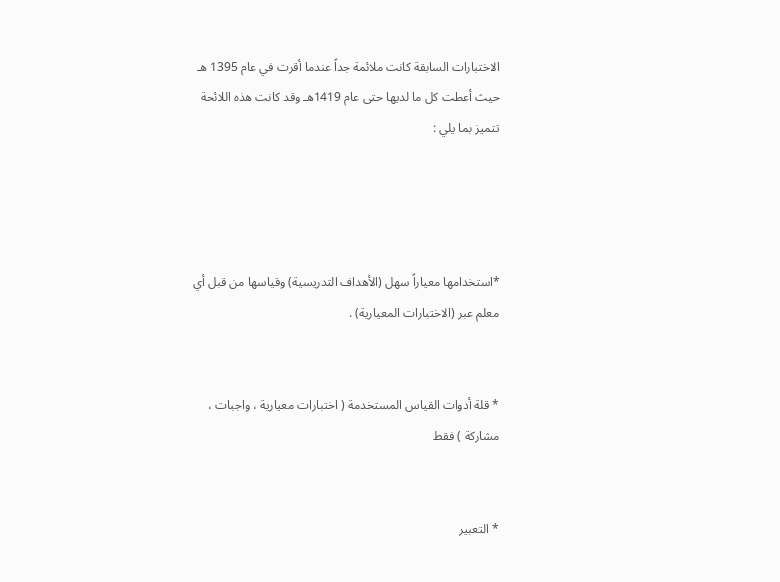الاختبارات السابقة كانت ملائمة جداً عندما أقرت في عام 1395 هـ حيث أعطت كل ما لديها حتى عام 1419هـ وقد كانت هذه اللائحة تتميز بما يلي :




*استخدامها معياراً سهل (الأهداف التدريسية) وقياسها من قبل أي معلم عبر (الاختبارات المعيارية) .


* قلة أدوات القياس المستخدمة ( اختبارات معيارية ، واجبات ، مشاركة ) فقط


* التعبير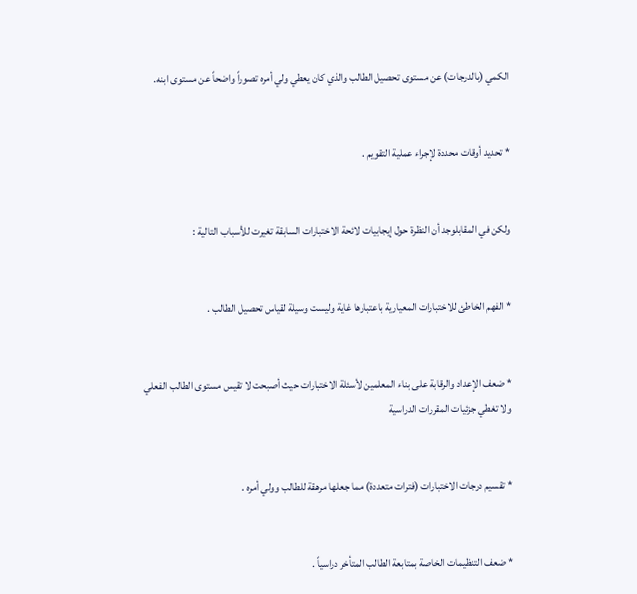الكمي (بالدرجات) عن مستوى تحصيل الطالب والذي كان يعطي ولي أمره تصوراً واضحاً عن مستوى ابنه.


* تحديد أوقات محددة لإجراء عملية التقويم .


ولكن في المقابلوجد أن النظرة حول إيجابيات لائحة الاختبارات السابقة تغيرت للأسباب التالية :


* الفهم الخاطئ للاختبارات المعيارية باعتبارها غاية وليست وسيلة لقياس تحصيل الطالب .


* ضعف الإعداد والرقابة على بناء المعلمين لأسئلة الاختبارات حيث أصبحت لا تقيس مستوى الطالب الفعلي ولا تغطي جزئيات المقررات الدراسية


* تقسيم درجات الاختبارات (فترات متعددة) مما جعلها مرهقة للطالب وولي أمره .


* ضعف التنظيمات الخاصة بمتابعة الطالب المتأخر دراسياً .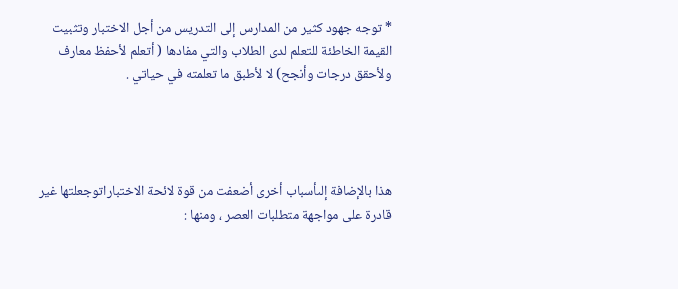* توجه جهود كثير من المدارس إلى التدريس من أجل الاختبار وتثبيت القيمة الخاطئة للتعلم لدى الطلاب والتي مفادها ( أتعلم لأحفظ معارف ولأحقق درجات وأنجح) لا لأطبق ما تعلمته في حياتي .




هذا بالإضافة إلىأسباب أخرى أضعفت من قوة لائحة الاختباراتوجعلتها غير قادرة على مواجهة متطلبات العصر ، ومنها :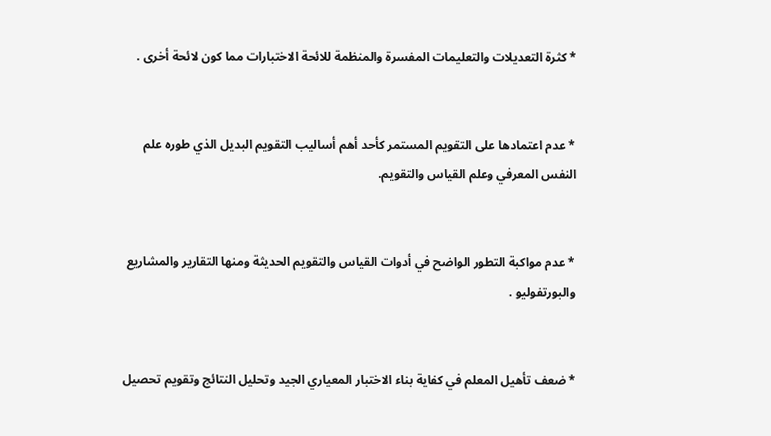* كثرة التعديلات والتعليمات المفسرة والمنظمة للائحة الاختبارات مما كون لائحة أخرى .


* عدم اعتمادها على التقويم المستمر كأحد أهم أساليب التقويم البديل الذي طوره علم النفس المعرفي وعلم القياس والتقويم.


* عدم مواكبة التطور الواضح في أدوات القياس والتقويم الحديثة ومنها التقارير والمشاريع والبورتفوليو .


* ضعف تأهيل المعلم في كفاية بناء الاختبار المعياري الجيد وتحليل النتائج وتقويم تحصيل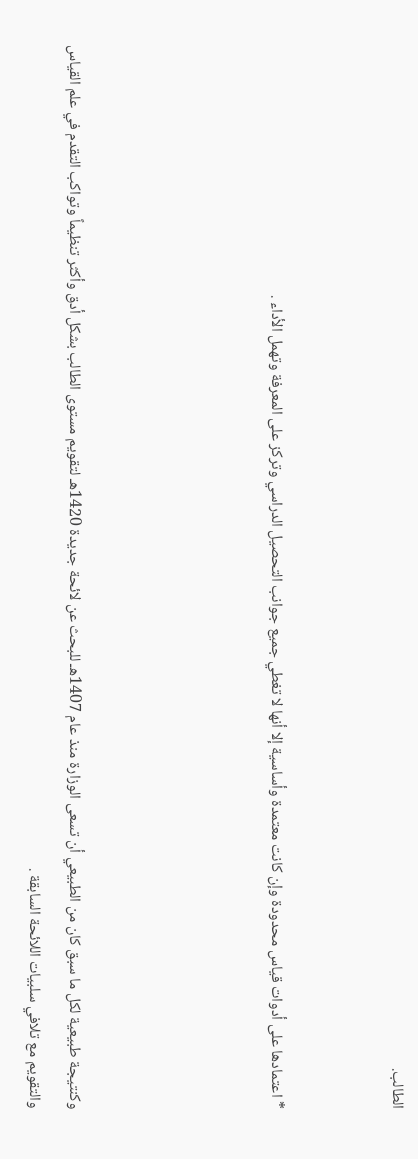الطالب.


* اعتمادها على أدوات قياس محدودة وإن كانت معتمدة وأساسية إلا أنها لا تغطي جميع جوانب التحصيل الدراسي وتركز على المعرفة وتهمل الأداء .




وكنتيجة طبيعية لكل ما سبق كان من الطبيعي أن تسعى الوزارة منذ عام 1407هـ للبحث عن لائحة جديدة 1420هـ لتقويم مستوى الطالب بشكل أدق وأكثر تنظيماً وتواكب التقدم في علم القياس والتقويم مع تلافي سلبيات اللائحة السابقة .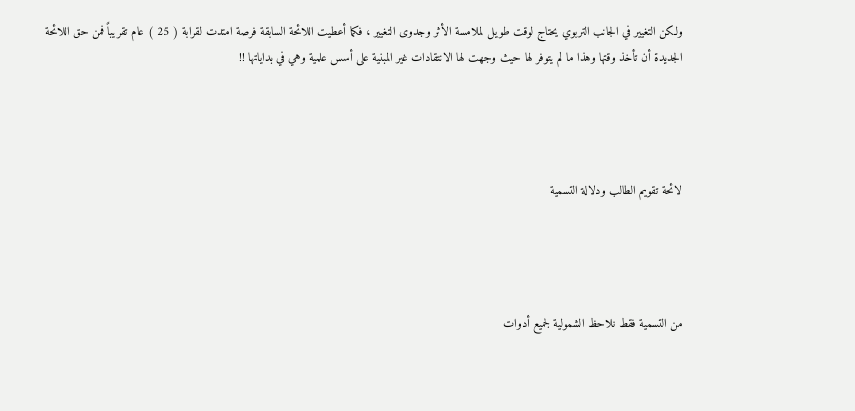ولكن التغيير في الجانب التربوي يحتاج لوقت طويل لملامسة الأثر وجدوى التغيير ، فكما أعطيت اللائحة السابقة فرصة امتدت لقرابة ( 25 ) عام تقريباً فمن حق اللائحة الجديدة أن تأخذ وقتها وهذا ما لم يتوفر لها حيث وجهت لها الانتقادات غير المبنية على أسس علمية وهي في بداياتها !!




لائحة تقويم الطالب ودلالة التسمية




من التسمية فقط نلاحظ الشمولية لجميع أدوات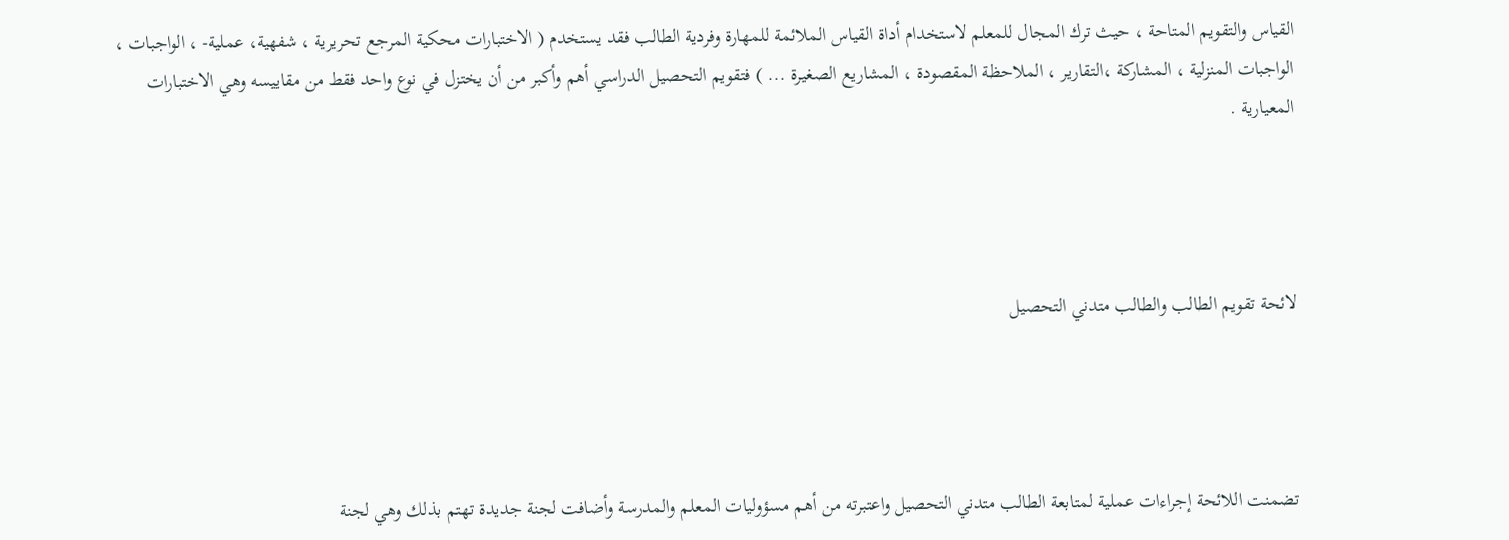القياس والتقويم المتاحة ، حيث ترك المجال للمعلم لاستخدام أداة القياس الملائمة للمهارة وفردية الطالب فقد يستخدم ( الاختبارات محكية المرجع تحريرية ، شفهية، عملية- ، الواجبات ، الواجبات المنزلية ، المشاركة ،التقارير ، الملاحظة المقصودة ، المشاريع الصغيرة ... ) فتقويم التحصيل الدراسي أهم وأكبر من أن يختزل في نوع واحد فقط من مقاييسه وهي الاختبارات المعيارية .




لائحة تقويم الطالب والطالب متدني التحصيل




تضمنت اللائحة إجراءات عملية لمتابعة الطالب متدني التحصيل واعتبرته من أهم مسؤوليات المعلم والمدرسة وأضافت لجنة جديدة تهتم بذلك وهي لجنة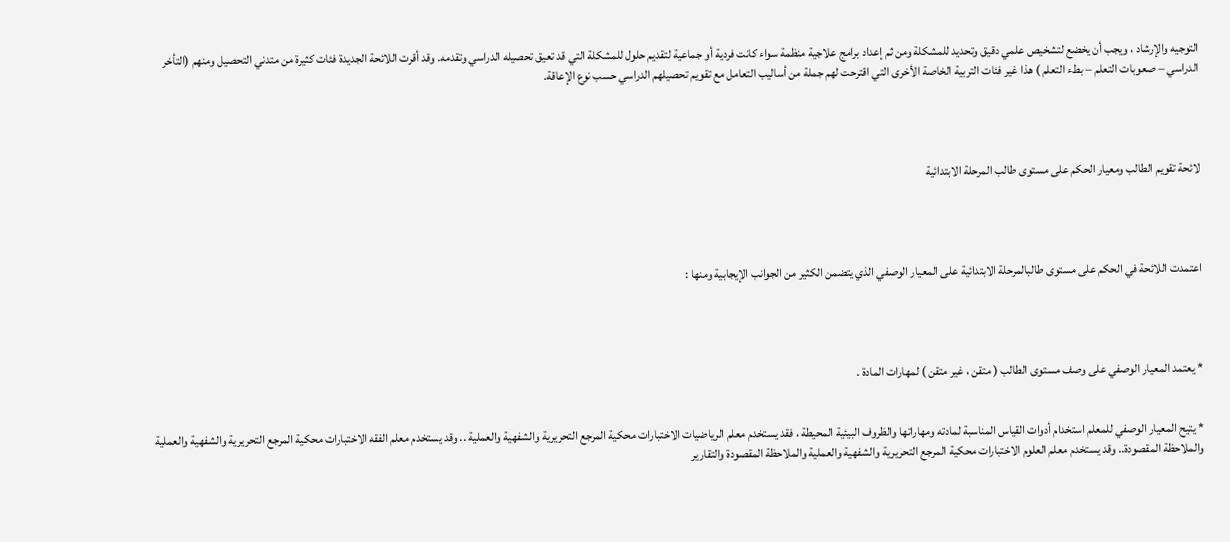التوجيه والإرشاد ، ويجب أن يخضع لتشخيص علمي دقيق وتحديد للمشكلة ومن ثم إعداد برامج علاجية منظمة سواء كانت فردية أو جماعية لتقديم حلول للمشكلة التي قد تعيق تحصيله الدراسي وتقدمه. وقد أقرت اللائحة الجديدة فئات كثيرة من متدني التحصيل ومنهم (التأخر الدراسي – صعوبات التعلم – بطء التعلم ) هذا غير فئات التربية الخاصة الأخرى التي اقترحت لهم جملة من أساليب التعامل مع تقويم تحصيلهم الدراسي حسب نوع الإعاقة.




لائحة تقويم الطالب ومعيار الحكم على مستوى طالب المرحلة الابتدائية




اعتمدت اللائحة في الحكم على مستوى طالبالمرحلة الابتدائية على المعيار الوصفي الذي يتضمن الكثير من الجوانب الإيجابية ومنها :




* يعتمد المعيار الوصفي على وصف مستوى الطالب ( متقن ، غير متقن ) لمهارات المادة .


* يتيح المعيار الوصفي للمعلم استخدام أدوات القياس المناسبة لمادته ومهاراتها والظروف البيئية المحيطة ، فقد يستخدم معلم الرياضيات الاختبارات محكية المرجع التحريرية والشفهية والعملية .. وقد يستخدم معلم الفقه الاختبارات محكية المرجع التحريرية والشفهية والعملية والملاحظة المقصودة.. وقد يستخدم معلم العلوم الاختبارات محكية المرجع التحريرية والشفهية والعملية والملاحظة المقصودة والتقارير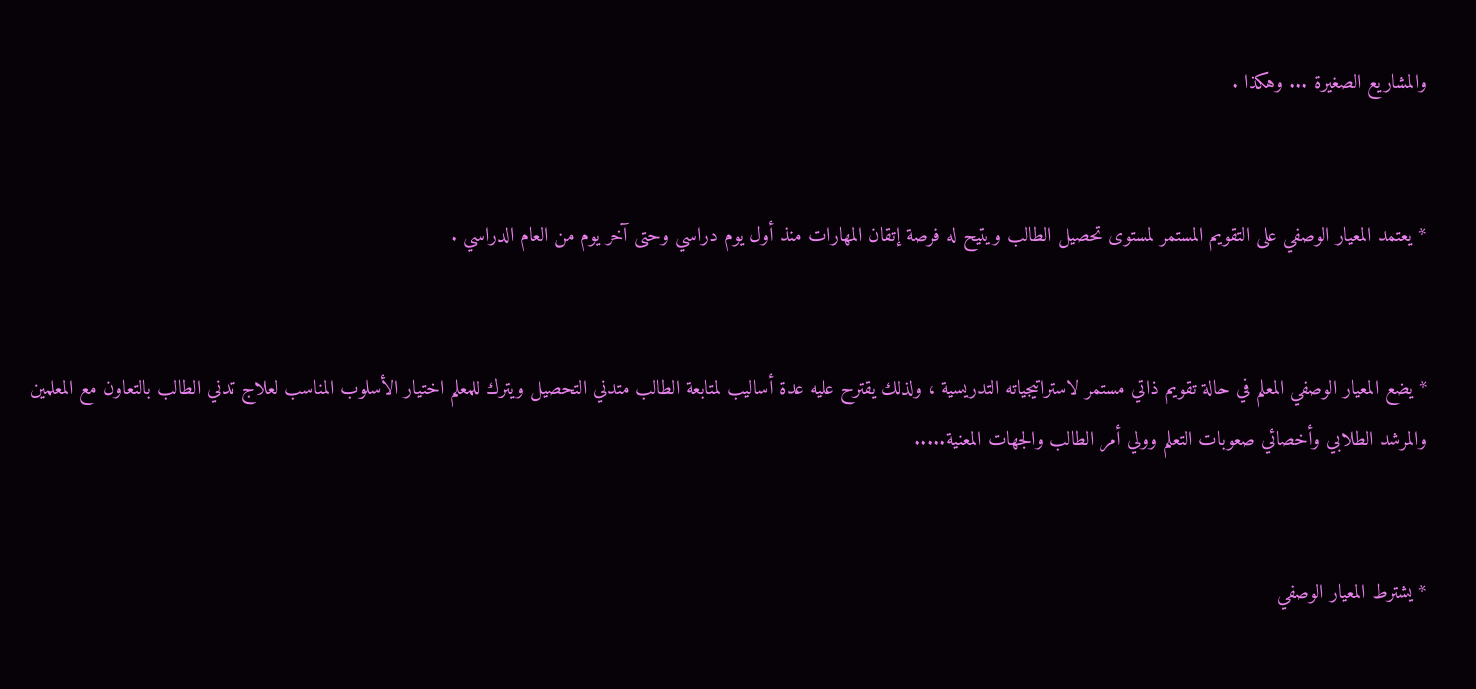والمشاريع الصغيرة ... وهكذا .


* يعتمد المعيار الوصفي على التقويم المستمر لمستوى تحصيل الطالب ويتيح له فرصة إتقان المهارات منذ أول يوم دراسي وحتى آخر يوم من العام الدراسي .


* يضع المعيار الوصفي المعلم في حالة تقويم ذاتي مستمر لاستراتيجياته التدريسية ، ولذلك يقترح عليه عدة أساليب لمتابعة الطالب متدني التحصيل ويترك للمعلم اختيار الأسلوب المناسب لعلاج تدني الطالب بالتعاون مع المعلمين والمرشد الطلابي وأخصائي صعوبات التعلم وولي أمر الطالب والجهات المعنية.....


* يشترط المعيار الوصفي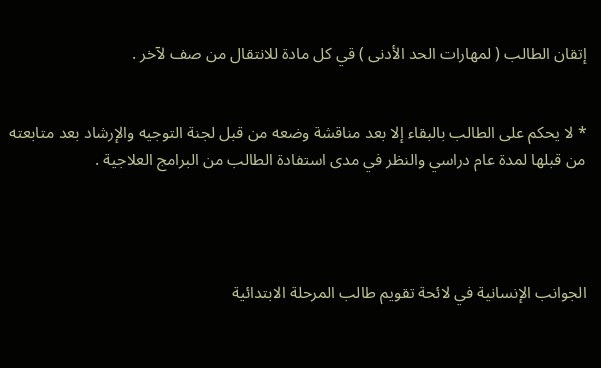إتقان الطالب ( لمهارات الحد الأدنى ) قي كل مادة للانتقال من صف لآخر .


* لا يحكم على الطالب بالبقاء إلا بعد مناقشة وضعه من قبل لجنة التوجيه والإرشاد بعد متابعته من قبلها لمدة عام دراسي والنظر في مدى استفادة الطالب من البرامج العلاجية .




الجوانب الإنسانية في لائحة تقويم طالب المرحلة الابتدائية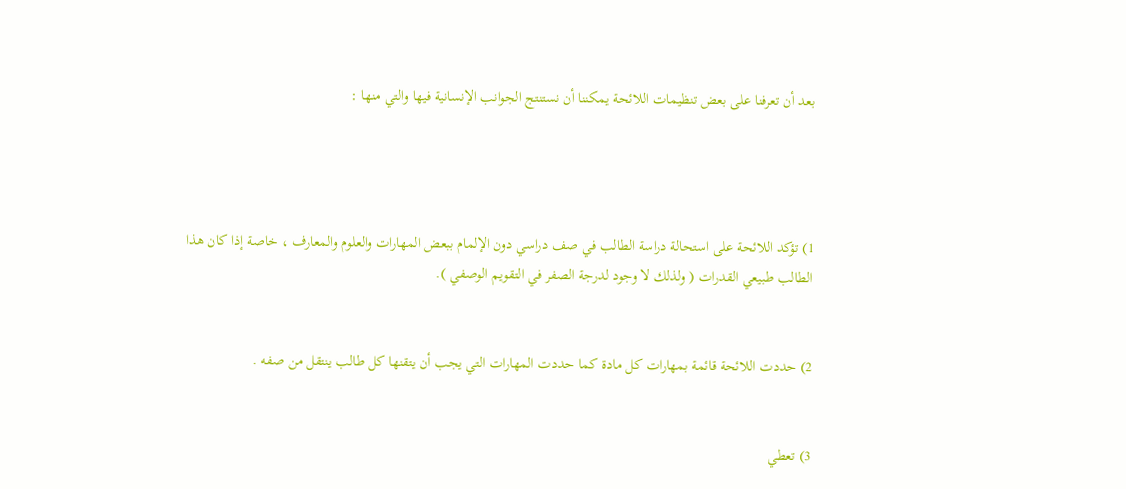بعد أن تعرفنا على بعض تنظيمات اللائحة يمكننا أن نستنتج الجوانب الإنسانية فيها والتي منها :




1) تؤكد اللائحة على استحالة دراسة الطالب في صف دراسي دون الإلمام ببعض المهارات والعلوم والمعارف ، خاصة إذا كان هذا الطالب طبيعي القدرات ( ولذلك لا وجود لدرجة الصفر في التقويم الوصفي ).


2) حددت اللائحة قائمة بمهارات كل مادة كما حددت المهارات التي يجب أن يتقنها كل طالب ينتقل من صفه .


3) تعطي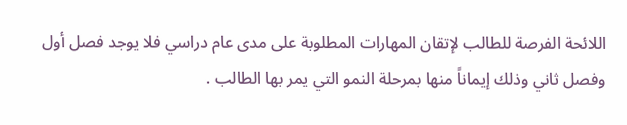اللائحة الفرصة للطالب لإتقان المهارات المطلوبة على مدى عام دراسي فلا يوجد فصل أول وفصل ثاني وذلك إيماناً منها بمرحلة النمو التي يمر بها الطالب .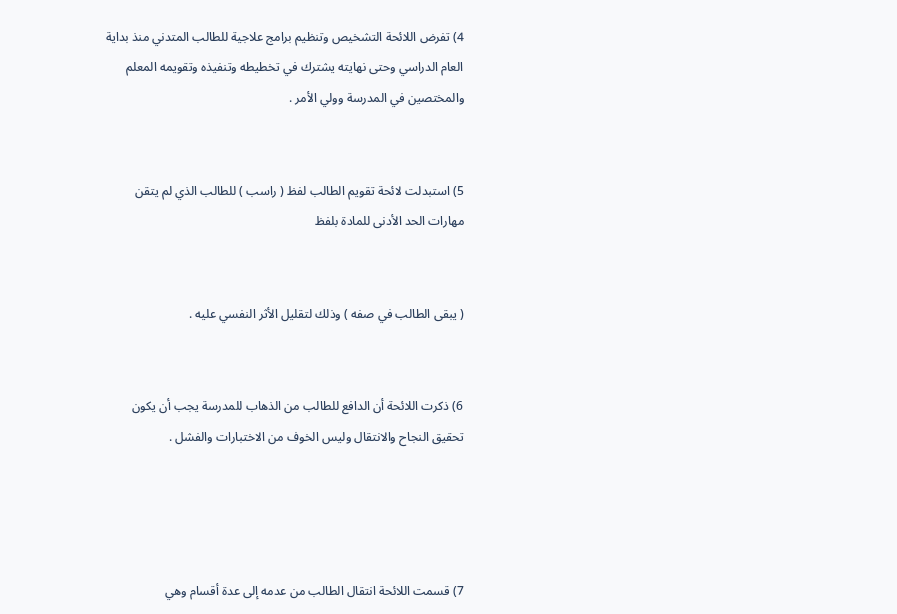4) تفرض اللائحة التشخيص وتنظيم برامج علاجية للطالب المتدني منذ بداية العام الدراسي وحتى نهايته يشترك في تخطيطه وتنفيذه وتقويمه المعلم والمختصين في المدرسة وولي الأمر .


5) استبدلت لائحة تقويم الطالب لفظ ( راسب ) للطالب الذي لم يتقن مهارات الحد الأدنى للمادة بلفظ


( يبقى الطالب في صفه ) وذلك لتقليل الأثر النفسي عليه .


6) ذكرت اللائحة أن الدافع للطالب من الذهاب للمدرسة يجب أن يكون تحقيق النجاح والانتقال وليس الخوف من الاختبارات والفشل .




7) قسمت اللائحة انتقال الطالب من عدمه إلى عدة أقسام وهي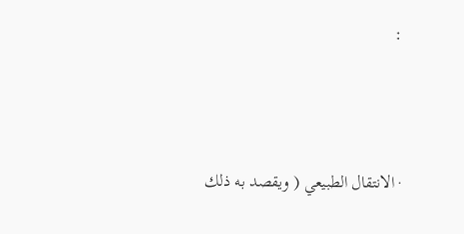:




· الانتقال الطبيعي ( ويقصد به ذلك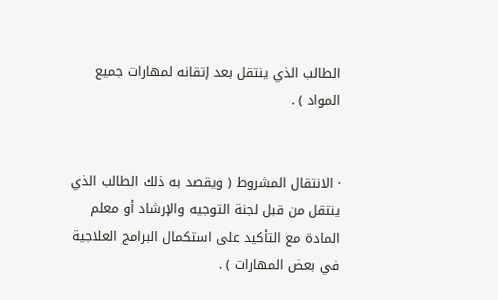الطالب الذي ينتقل بعد إتقانه لمهارات جميع المواد ) .


· الانتقال المشروط ( ويقصد به ذلك الطالب الذي ينتقل من قبل لجنة التوجيه والإرشاد أو معلم المادة مع التأكيد على استكمال البرامج العلاجية في بعض المهارات ) .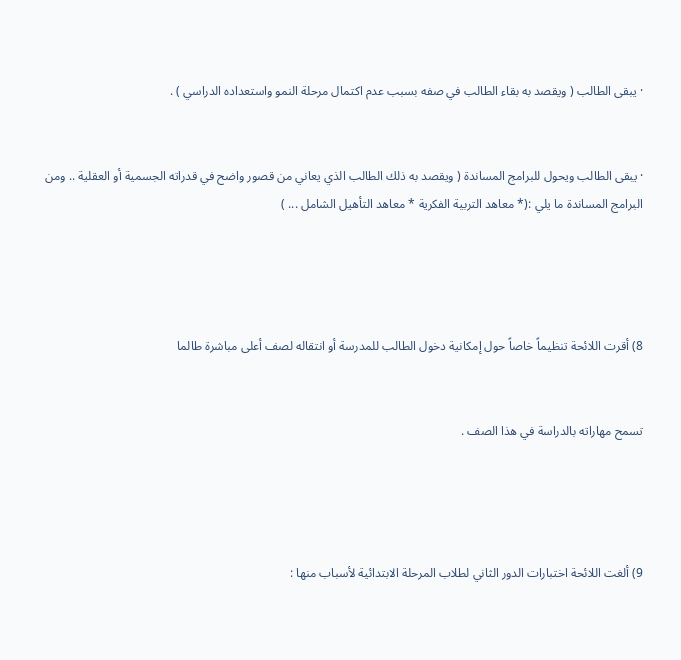· يبقى الطالب ( ويقصد به بقاء الطالب في صفه بسبب عدم اكتمال مرحلة النمو واستعداده الدراسي ) .


· يبقى الطالب ويحول للبرامج المساندة ( ويقصد به ذلك الطالب الذي يعاني من قصور واضح في قدراته الجسمية أو العقلية .. ومن البرامج المساندة ما يلي :(* معاهد التربية الفكرية * معاهد التأهيل الشامل ... )




8) أقرت اللائحة تنظيماً خاصاً حول إمكانية دخول الطالب للمدرسة أو انتقاله لصف أعلى مباشرة طالما


تسمح مهاراته بالدراسة في هذا الصف .




9) ألغت اللائحة اختبارات الدور الثاني لطلاب المرحلة الابتدائية لأسباب منها :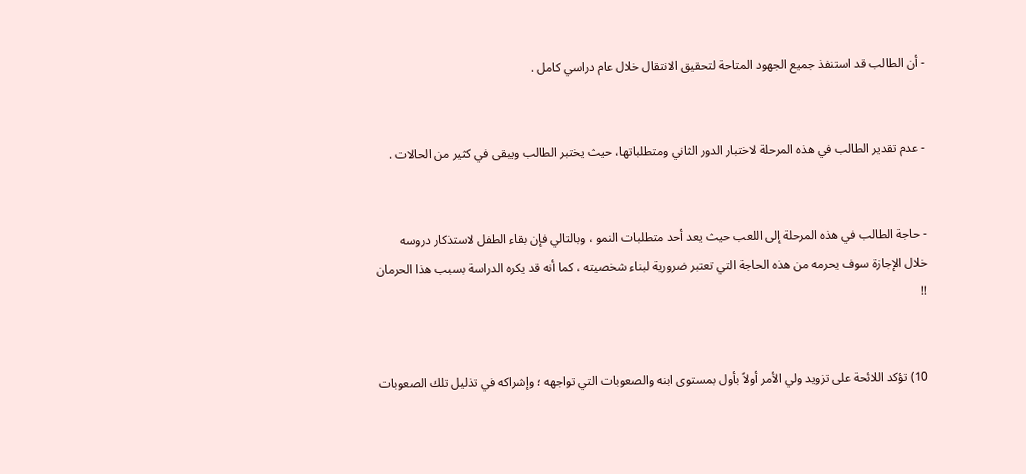- أن الطالب قد استنفذ جميع الجهود المتاحة لتحقيق الانتقال خلال عام دراسي كامل .


- عدم تقدير الطالب في هذه المرحلة لاختبار الدور الثاني ومتطلباتها، حيث يختبر الطالب ويبقى في كثير من الحالات .


- حاجة الطالب في هذه المرحلة إلى اللعب حيث يعد أحد متطلبات النمو ، وبالتالي فإن بقاء الطفل لاستذكار دروسه خلال الإجازة سوف يحرمه من هذه الحاجة التي تعتبر ضرورية لبناء شخصيته ، كما أنه قد يكره الدراسة بسبب هذا الحرمان !!


10) تؤكد اللائحة على تزويد ولي الأمر أولاً بأول بمستوى ابنه والصعوبات التي تواجهه ؛ وإشراكه في تذليل تلك الصعوبات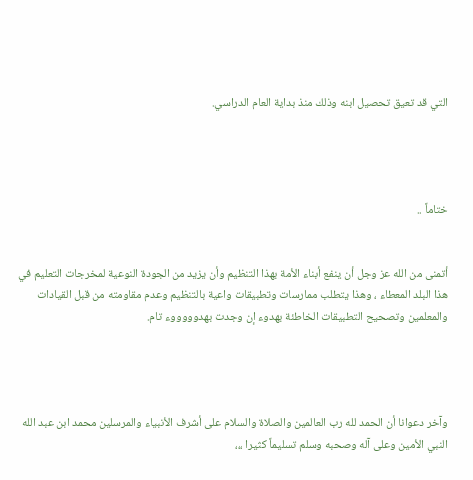التي قد تعيق تحصيل ابنه وذلك منذ بداية العام الدراسي.




ختاماً ..


أتمنى من الله عز وجل أن ينفع أبناء الأمة بهذا التنظيم وأن يزيد من الجودة النوعية لمخرجات التعليم في هذا البلد المعطاء ، وهذا يتطلب ممارسات وتطبيقات واعية بالتنظيم وعدم مقاومته من قبل القيادات والمعلمين وتصحيح التطبيقات الخاطئة بهدوء إن وجدت بهدوووووء تام.




وآخر دعوانا أن الحمد لله رب العالمين والصلاة والسلام على أشرف الأنبياء والمرسلين محمد ابن عبد الله النبي الأمين وعلى آله وصحبه وسلم تسليماً كثيرا ،،،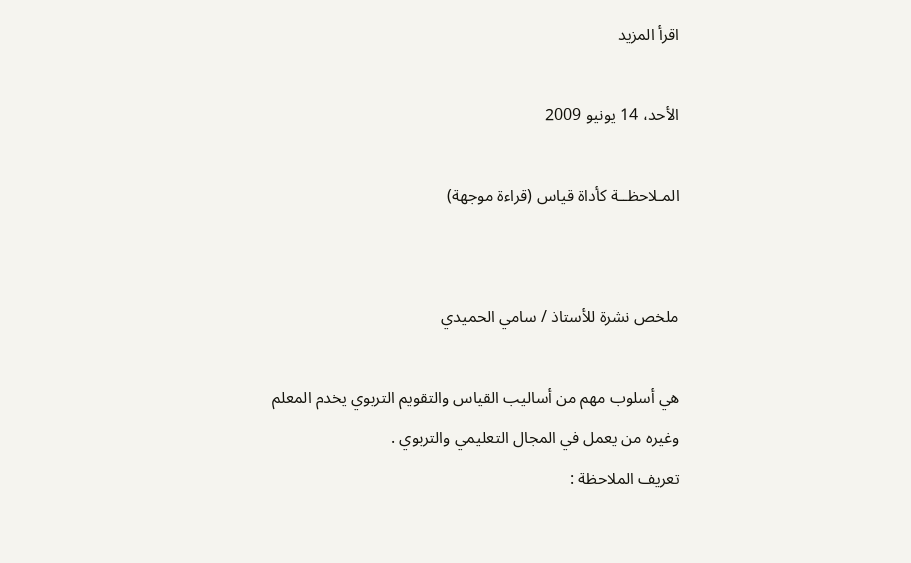اقرأ المزيد

الأحد، 14 يونيو 2009

المـلاحظــة كأداة قياس (قراءة موجهة)


ملخص نشرة للأستاذ / سامي الحميدي

هي أسلوب مهم من أساليب القياس والتقويم التربوي يخدم المعلم وغيره من يعمل في المجال التعليمي والتربوي .
تعريف الملاحظة :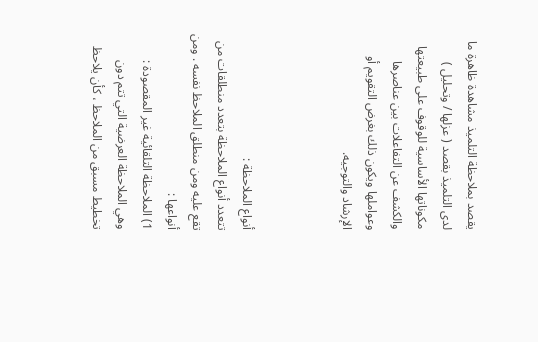يقصد بملاحظة التلميذ مشاهدة ظاهرة ما لدى التلميذ بقصد ( عزلها / وتحليل ) مكوناتها الأساسية للوقوف على طبيعتها والكشف عن التفاعلات بين عناصرها وعواملها ويكون ذلك بغرض التقويم أو الإرشاد والتوجيه.



أنواع الملاحظة :
تتعدد أنواع الملاحظة بتعدد منطلقات من تقع عليه ومن منطلق الملاحظ نفسه . ومن أنواعها :
1) الملاحظة التلقائية غير المقصودة :
وهي الملاحظة العرضية التي تتم دون تخطيط مسبق من الملاحظ ، كأن يلاحظ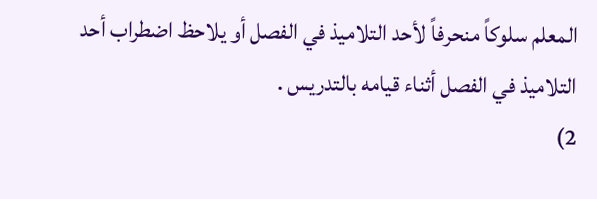المعلم سلوكاً منحرفاً لأحد التلاميذ في الفصل أو يلاحظ اضطراب أحد التلاميذ في الفصل أثناء قيامه بالتدريس .
2)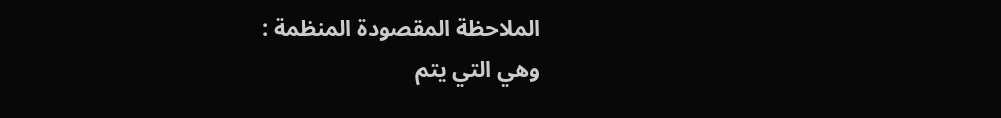الملاحظة المقصودة المنظمة :
وهي التي يتم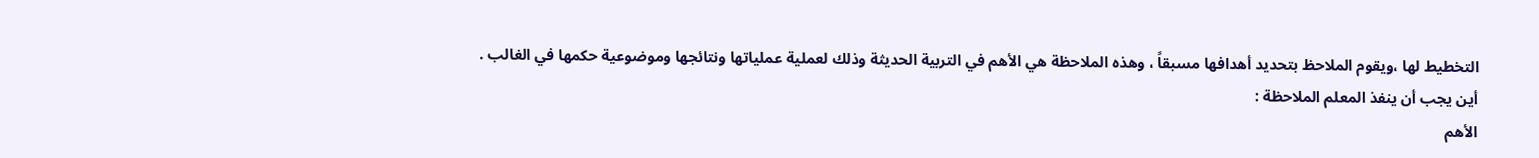التخطيط لها ،ويقوم الملاحظ بتحديد أهدافها مسبقاً ، وهذه الملاحظة هي الأهم في التربية الحديثة وذلك لعملية عملياتها ونتائجها وموضوعية حكمها في الغالب .
أين يجب أن ينفذ المعلم الملاحظة :
الأهم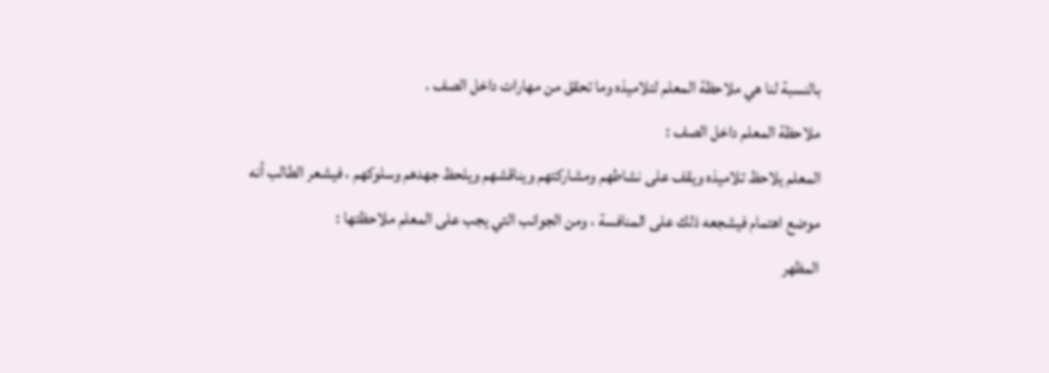بالنسبة لنا هي ملاحظة المعلم لتلاميذه وما تحقق من مهارات داخل الصف .
ملاحظة المعلم داخل الصف :
المعلم يلاحظ تلاميذه ويقف على نشاطهم ومشاركتهم ويناقشهم ويلحظ جهدهم وسلوكهم ، فيشعر الطالب أنه موضع اهتمام فيشجعه ذلك على المنافسة ، ومن الجوانب التي يجب على المعلم ملاحظتها :
المظهر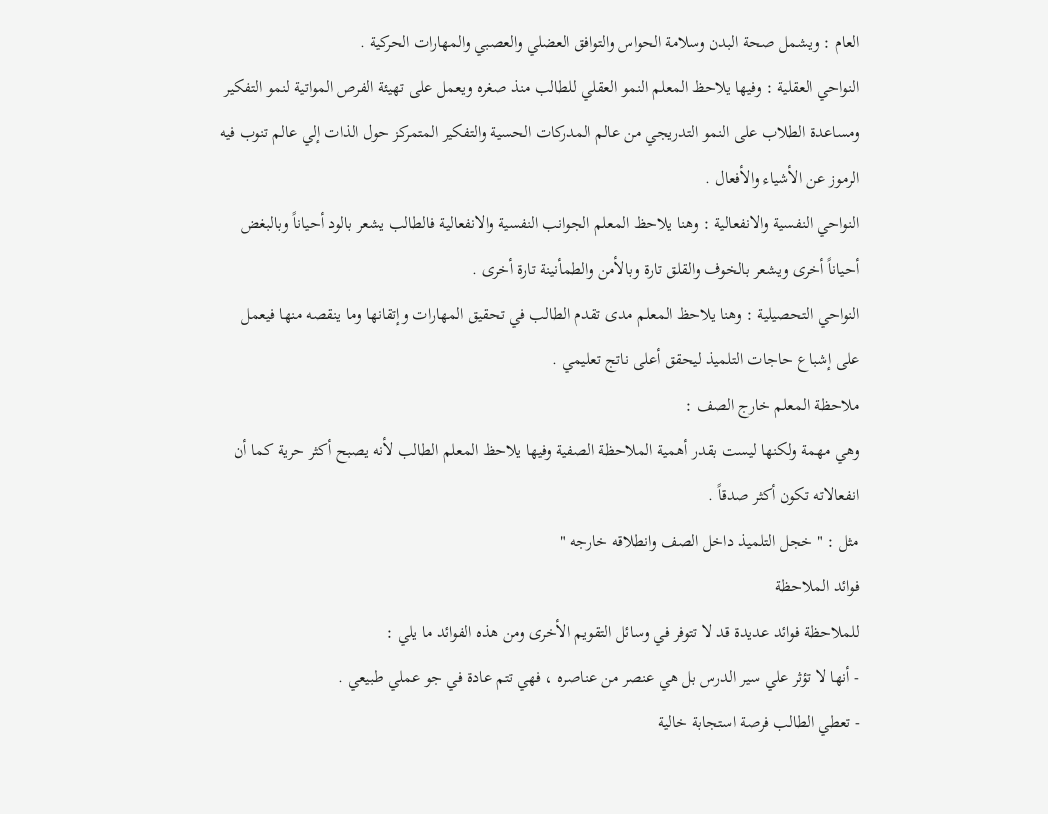العام : ويشمل صحة البدن وسلامة الحواس والتوافق العضلي والعصبي والمهارات الحركية .
النواحي العقلية : وفيها يلاحظ المعلم النمو العقلي للطالب منذ صغره ويعمل على تهيئة الفرص المواتية لنمو التفكير ومساعدة الطلاب على النمو التدريجي من عالم المدركات الحسية والتفكير المتمركز حول الذات إلي عالم تنوب فيه الرموز عن الأشياء والأفعال .
النواحي النفسية والانفعالية : وهنا يلاحظ المعلم الجوانب النفسية والانفعالية فالطالب يشعر بالود أحياناً وبالبغض أحياناً أخرى ويشعر بالخوف والقلق تارة وبالأمن والطمأنينة تارة أخرى .
النواحي التحصيلية : وهنا يلاحظ المعلم مدى تقدم الطالب في تحقيق المهارات وإتقانها وما ينقصه منها فيعمل على إشباع حاجات التلميذ ليحقق أعلى ناتج تعليمي .
ملاحظة المعلم خارج الصف :
وهي مهمة ولكنها ليست بقدر أهمية الملاحظة الصفية وفيها يلاحظ المعلم الطالب لأنه يصبح أكثر حرية كما أن انفعالاته تكون أكثر صدقاً .
مثل : " خجل التلميذ داخل الصف وانطلاقه خارجه "
فوائد الملاحظة
للملاحظة فوائد عديدة قد لا تتوفر في وسائل التقويم الأخرى ومن هذه الفوائد ما يلي :
- أنها لا تؤثر علي سير الدرس بل هي عنصر من عناصره ، فهي تتم عادة في جو عملي طبيعي .
- تعطي الطالب فرصة استجابة خالية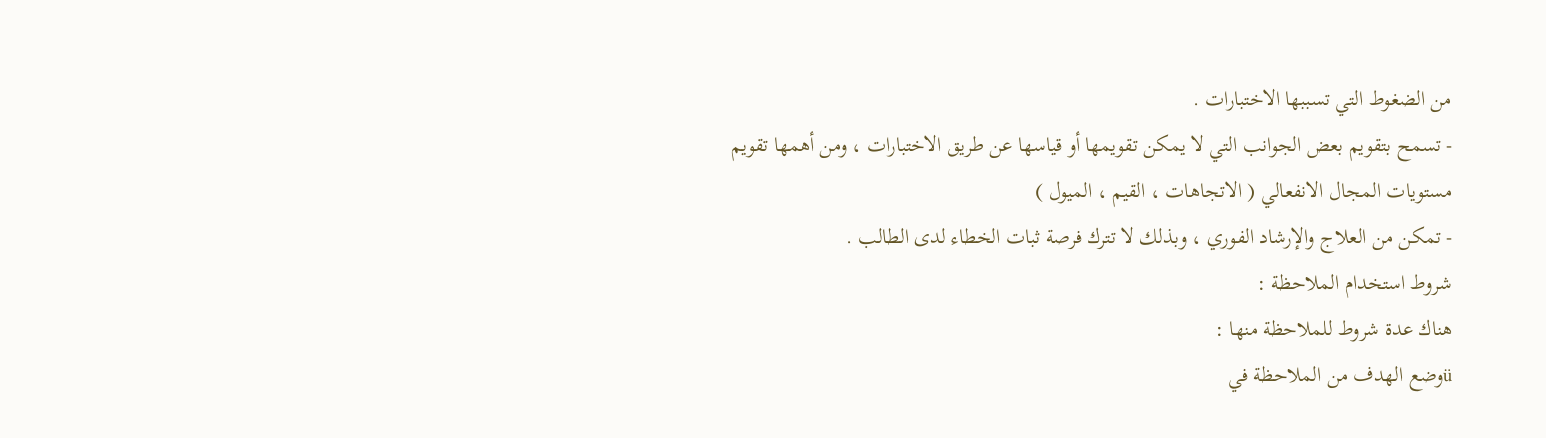من الضغوط التي تسببها الاختبارات .
- تسمح بتقويم بعض الجوانب التي لا يمكن تقويمها أو قياسها عن طريق الاختبارات ، ومن أهمها تقويم مستويات المجال الانفعالي ( الاتجاهات ، القيم ، الميول )
- تمكن من العلاج والإرشاد الفوري ، وبذلك لا تترك فرصة ثبات الخطاء لدى الطالب .
شروط استخدام الملاحظة :
هناك عدة شروط للملاحظة منها :
üوضع الهدف من الملاحظة في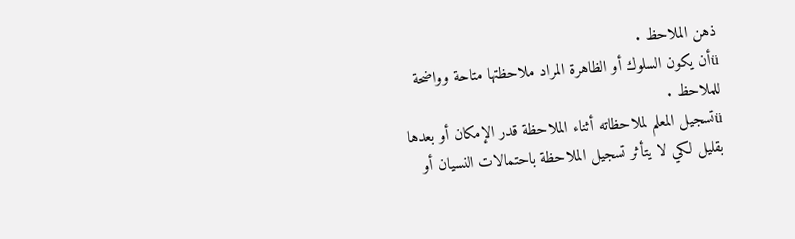ذهن الملاحظ .
üأن يكون السلوك أو الظاهرة المراد ملاحظتها متاحة وواضحة للملاحظ .
üتسجيل المعلم لملاحظاته أثناء الملاحظة قدر الإمكان أو بعدها بقليل لكي لا يتأثر تسجيل الملاحظة باحتمالات النسيان أو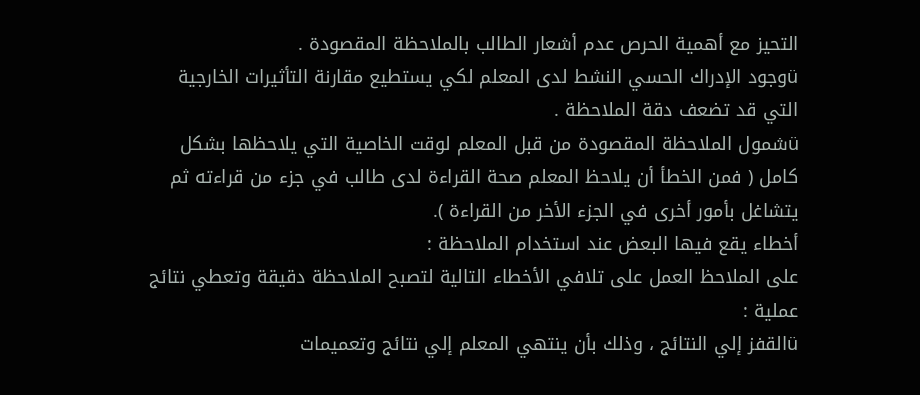التحيز مع أهمية الحرص عدم أشعار الطالب بالملاحظة المقصودة .
üوجود الإدراك الحسي النشط لدى المعلم لكي يستطيع مقارنة التأثيرات الخارجية التي قد تضعف دقة الملاحظة .
üشمول الملاحظة المقصودة من قبل المعلم لوقت الخاصية التي يلاحظها بشكل كامل ( فمن الخطأ أن يلاحظ المعلم صحة القراءة لدى طالب في جزء من قراءته ثم يتشاغل بأمور أخرى في الجزء الأخر من القراءة ).
أخطاء يقع فيها البعض عند استخدام الملاحظة :
على الملاحظ العمل على تلافي الأخطاء التالية لتصبح الملاحظة دقيقة وتعطي نتائج عملية :
üالقفز إلي النتائج ، وذلك بأن ينتهي المعلم إلي نتائج وتعميمات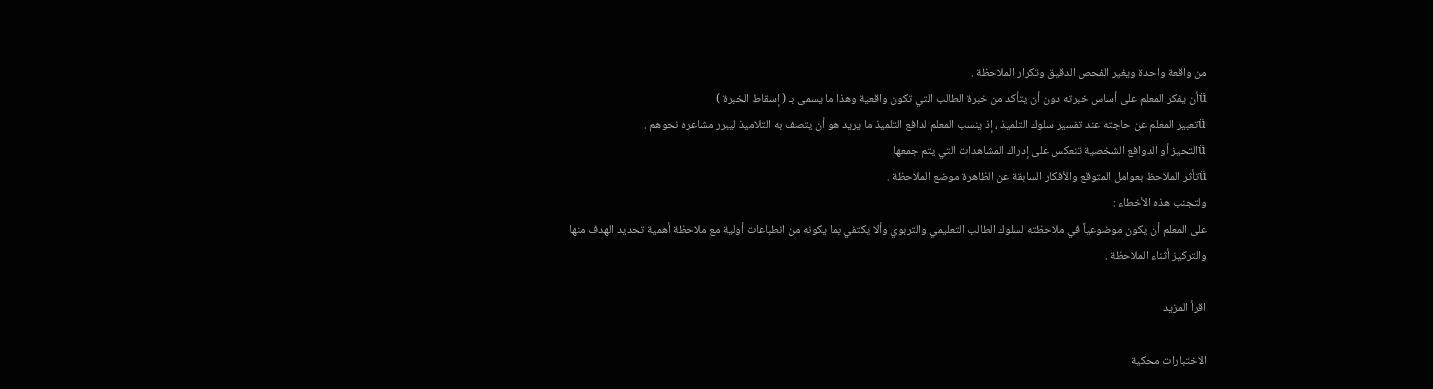من واقعة واحدة ويغير الفحص الدقيق وتكرار الملاحظة .
üأن يفكر المعلم على أساس خبرته دون أن يتأكد من خبرة الطالب التي تكون واقعية وهذا ما يسمى بـ ( إسقاط الخبرة )
üتعبير المعلم عن حاجته عند تفسير سلوك التلميذ ، إذ ينسب المعلم لدافع التلميذ ما يريد هو أن يتصف به التلاميذ ليبرر مشاعره نحوهم .
üالتحيز أو الدوافع الشخصية تنعكس على إدراك المشاهدات التي يتم جمعها
üتأثر الملاحظ بعوامل المتوقع والأفكار السابقة عن الظاهرة موضع الملاحظة .
ولتجنب هذه الأخطاء :
على المعلم أن يكون موضوعياً في ملاحظته لسلوك الطالب التعليمي والتربوي وألا يكتفي بما يكونه من انطباعات أولية مع ملاحظة أهمية تحديد الهدف منها والتركيز أثناء الملاحظة .

اقرأ المزيد

الاختبارات محكية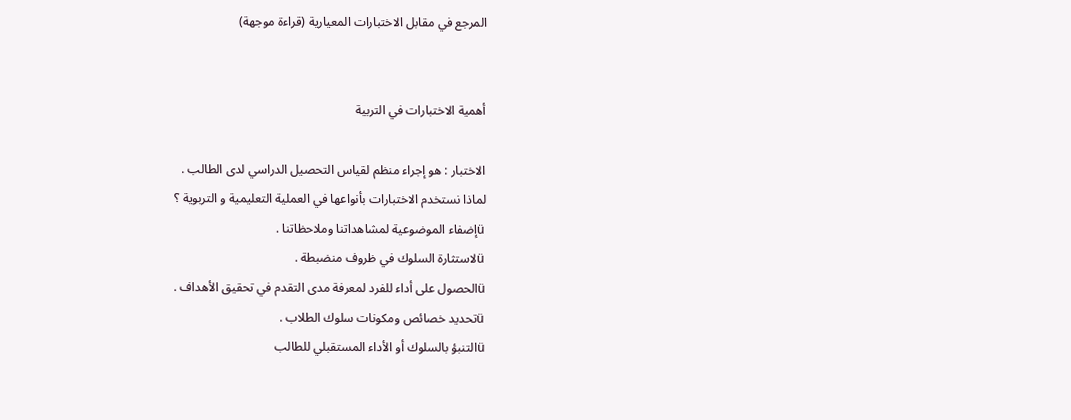المرجع في مقابل الاختبارات المعيارية (قراءة موجهة)


أهمية الاختبارات في التربية

الاختبار : هو إجراء منظم لقياس التحصيل الدراسي لدى الطالب .
لماذا نستخدم الاختبارات بأنواعها في العملية التعليمية و التربوية ؟
üإضفاء الموضوعية لمشاهداتنا وملاحظاتنا .
üلاستثارة السلوك في ظروف منضبطة .
üالحصول على أداء للفرد لمعرفة مدى التقدم في تحقيق الأهداف .
üتحديد خصائص ومكونات سلوك الطلاب .
üالتنبؤ بالسلوك أو الأداء المستقبلي للطالب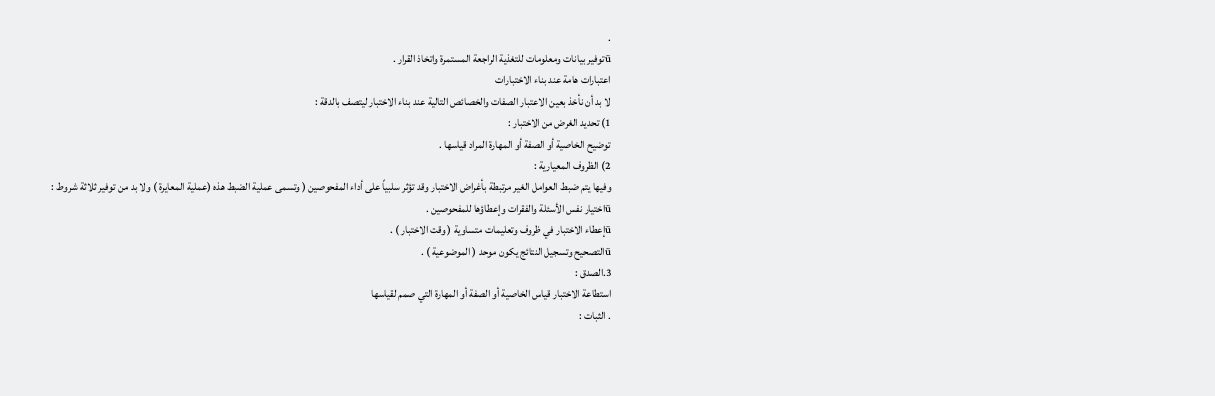.
üتوفير بيانات ومعلومات للتغذية الراجعة المستمرة واتخاذ القرار .
اعتبارات هامة عند بناء الاختبارات
لا بد أن نأخذ بعين الاعتبار الصفات والخصائص التالية عند بناء الاختبار ليتصف بالدقة :
1) تحديد الغرض من الاختبار :
توضيح الخاصية أو الصفة أو المهارة المراد قياسها .
2) الظروف المعيارية :
وفيها يتم ضبط العوامل الغير مرتبطة بأغراض الاختبار وقد تؤثر سلبياً على أداء المفحوصين ( وتسمى عملية الضبط هذه (عملية المعايرة ) ولا بد من توفير ثلاثة شروط :
üاختيار نفس الأسئلة والفقرات وإعطاؤها للمفحوصين .
üإعطاء الاختبار في ظروف وتعليمات متساوية ( وقت الاختبار ) .
üالتصحيح وتسجيل النتائج يكون موحد ( الموضوعية ) .
3.الصدق :
استطاعة الاختبار قياس الخاصية أو الصفة أو المهارة التي صمم لقياسها
. الثبات :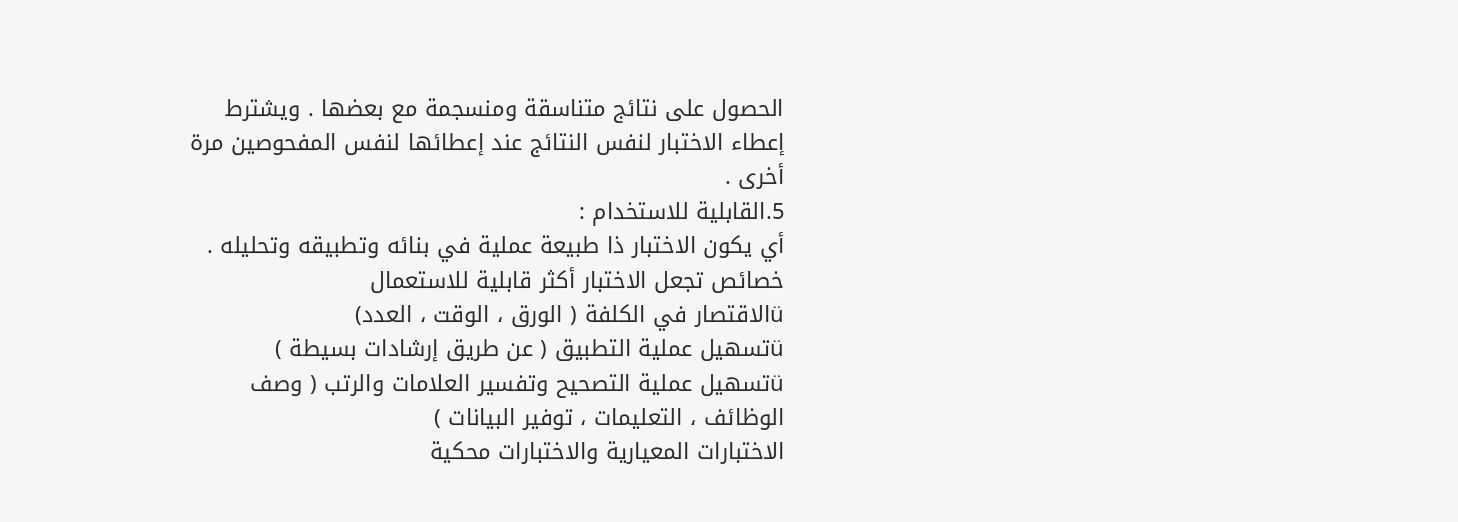الحصول على نتائج متناسقة ومنسجمة مع بعضها . ويشترط إعطاء الاختبار لنفس النتائج عند إعطائها لنفس المفحوصين مرة أخرى .
5.القابلية للاستخدام :
أي يكون الاختبار ذا طبيعة عملية في بنائه وتطبيقه وتحليله .
خصائص تجعل الاختبار أكثر قابلية للاستعمال
üالاقتصار في الكلفة ( الورق ، الوقت ، العدد)
üتسهيل عملية التطبيق ( عن طريق إرشادات بسيطة )
üتسهيل عملية التصحيح وتفسير العلامات والرتب ( وصف الوظائف ، التعليمات ، توفير البيانات )
الاختبارات المعيارية والاختبارات محكية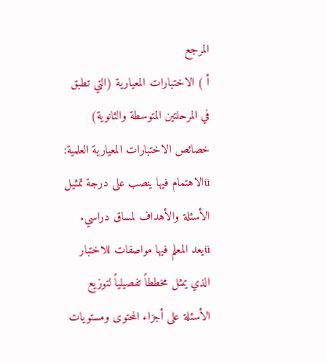المرجع
أ ) الاختبارات المعيارية (التي تطبق في المرحلتين المتوسطة والثانوية)
خصائص الاختبارات المعيارية العلمية:
üالاهتمام فيها ينصب على درجة تمثيل الأسئلة والأهداف لمساق دراسي.
üيعد المعلم فيها مواصفات للاختبار الذي يمثل مخططاً تفصيلياً لتوزيع الأسئلة على أجزاء المحتوى ومستويات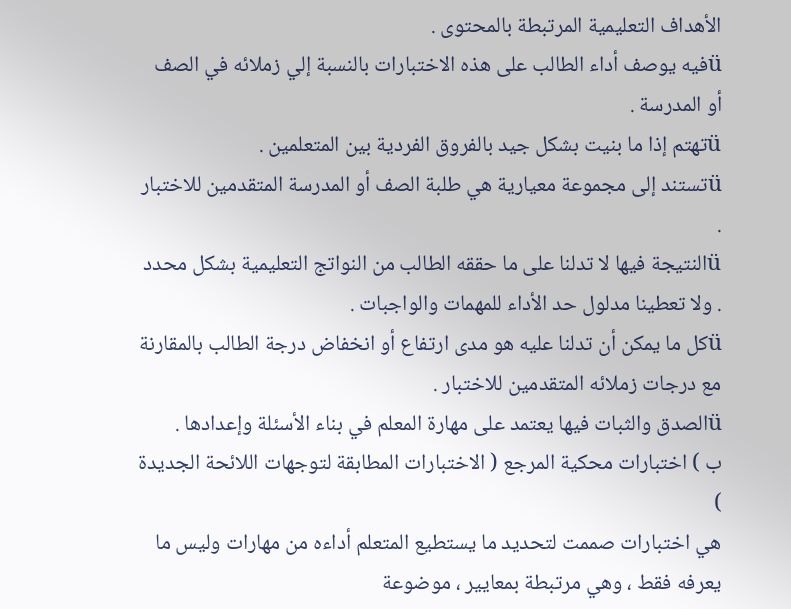الأهداف التعليمية المرتبطة بالمحتوى .
üفيه يوصف أداء الطالب على هذه الاختبارات بالنسبة إلي زملائه في الصف أو المدرسة .
üتهتم إذا ما بنيت بشكل جيد بالفروق الفردية بين المتعلمين .
üتستند إلى مجموعة معيارية هي طلبة الصف أو المدرسة المتقدمين للاختبار .
üالنتيجة فيها لا تدلنا على ما حققه الطالب من النواتج التعليمية بشكل محدد . ولا تعطينا مدلول حد الأداء للمهمات والواجبات .
üكل ما يمكن أن تدلنا عليه هو مدى ارتفاع أو انخفاض درجة الطالب بالمقارنة مع درجات زملائه المتقدمين للاختبار .
üالصدق والثبات فيها يعتمد على مهارة المعلم في بناء الأسئلة وإعدادها .
ب ) اختبارات محكية المرجع ( الاختبارات المطابقة لتوجهات اللائحة الجديدة )
هي اختبارات صممت لتحديد ما يستطيع المتعلم أداءه من مهارات وليس ما يعرفه فقط ، وهي مرتبطة بمعايير ، موضوعة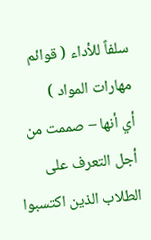سلفاً للأداء ( قوائم مهارات المواد )
أي أنها – صممت من أجل التعرف على الطلاب الذين اكتسبوا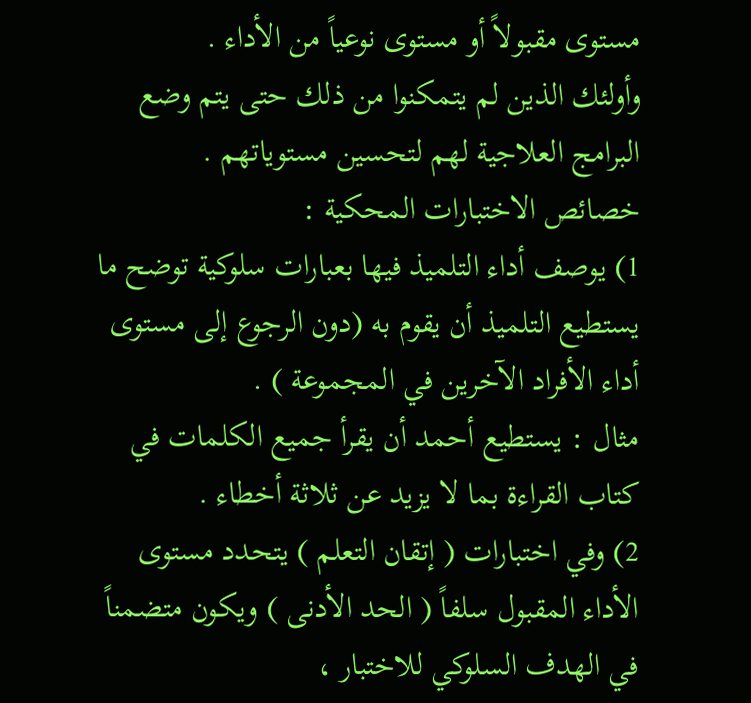مستوى مقبولاً أو مستوى نوعياً من الأداء .
وأولئك الذين لم يتمكنوا من ذلك حتى يتم وضع البرامج العلاجية لهم لتحسين مستوياتهم .
خصائص الاختبارات المحكية :
1) يوصف أداء التلميذ فيها بعبارات سلوكية توضح ما يستطيع التلميذ أن يقوم به (دون الرجوع إلى مستوى أداء الأفراد الآخرين في المجموعة ) .
مثال : يستطيع أحمد أن يقرأ جميع الكلمات في كتاب القراءة بما لا يزيد عن ثلاثة أخطاء .
2) وفي اختبارات ( إتقان التعلم ) يتحدد مستوى الأداء المقبول سلفاً ( الحد الأدنى ) ويكون متضمناً في الهدف السلوكي للاختبار ،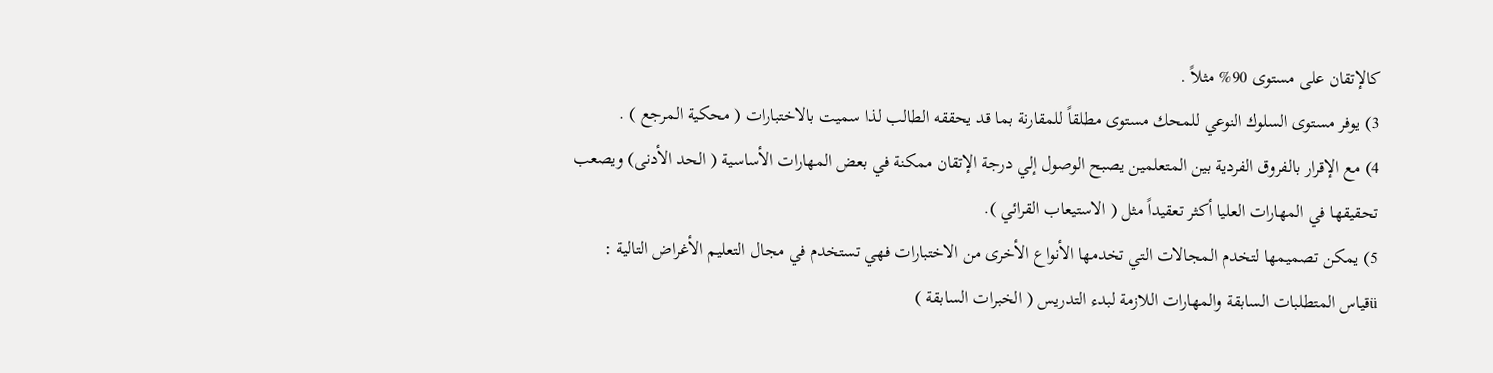كالإتقان على مستوى 90% مثلاً .
3) يوفر مستوى السلوك النوعي للمحك مستوى مطلقاً للمقارنة بما قد يحققه الطالب لذا سميت بالاختبارات ( محكية المرجع ) .
4) مع الإقرار بالفروق الفردية بين المتعلمين يصبح الوصول إلي درجة الإتقان ممكنة في بعض المهارات الأساسية ( الحد الأدنى) ويصعب تحقيقها في المهارات العليا أكثر تعقيداً مثل ( الاستيعاب القرائي ).
5) يمكن تصميمها لتخدم المجالات التي تخدمها الأنواع الأخرى من الاختبارات فهي تستخدم في مجال التعليم الأغراض التالية :
üقياس المتطلبات السابقة والمهارات اللازمة لبدء التدريس ( الخبرات السابقة )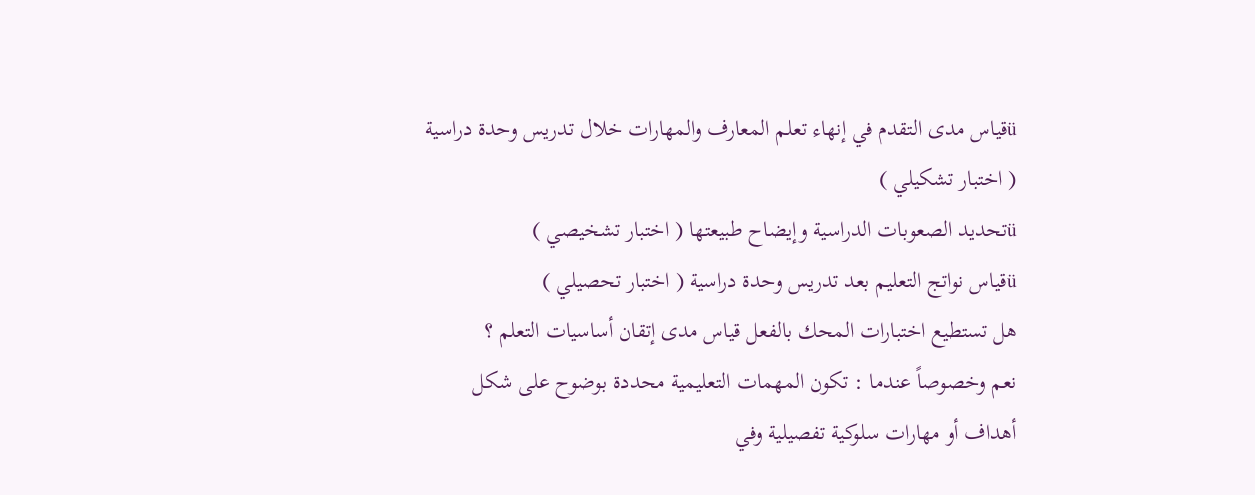üقياس مدى التقدم في إنهاء تعلم المعارف والمهارات خلال تدريس وحدة دراسية ( اختبار تشكيلي )
üتحديد الصعوبات الدراسية وإيضاح طبيعتها ( اختبار تشخيصي )
üقياس نواتج التعليم بعد تدريس وحدة دراسية ( اختبار تحصيلي )
هل تستطيع اختبارات المحك بالفعل قياس مدى إتقان أساسيات التعلم ؟
نعم وخصوصاً عندما : تكون المهمات التعليمية محددة بوضوح على شكل أهداف أو مهارات سلوكية تفصيلية وفي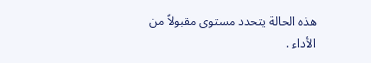هذه الحالة يتحدد مستوى مقبولاً من الأداء .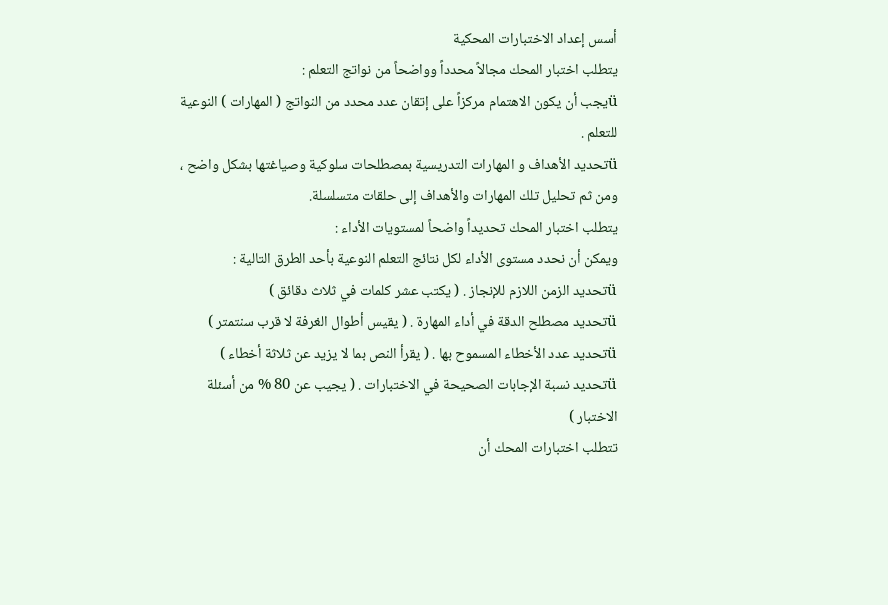أسس إعداد الاختبارات المحكية
يتطلب اختبار المحك مجالاً محدداً وواضحاً من نواتج التعلم :
üيجب أن يكون الاهتمام مركزاً على إتقان عدد محدد من النواتج ( المهارات ) النوعية للتعلم .
üتحديد الأهداف و المهارات التدريسية بمصطلحات سلوكية وصياغتها بشكل واضح ، ومن ثم تحليل تلك المهارات والأهداف إلى حلقات متسلسلة.
يتطلب اختبار المحك تحديداً واضحاً لمستويات الأداء :
ويمكن أن نحدد مستوى الأداء لكل نتائج التعلم النوعية بأحد الطرق التالية :
üتحديد الزمن اللازم للإنجاز . ( يكتب عشر كلمات في ثلاث دقائق )
üتحديد مصطلح الدقة في أداء المهارة . ( يقيس أطوال الغرفة لا قرب سنتمتر )
üتحديد عدد الأخطاء المسموح بها . ( يقرأ النص بما لا يزيد عن ثلاثة أخطاء )
üتحديد نسبة الإجابات الصحيحة في الاختبارات . ( يجيب عن 80 % من أسئلة الاختبار )
تتطلب اختبارات المحك أن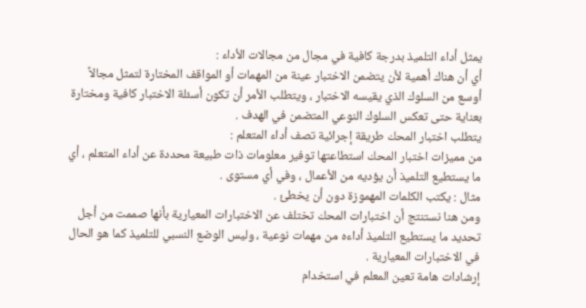يمثل أداء التلميذ بدرجة كافية في مجال من مجالات الأداء :
أي أن هناك أهمية لأن يتضمن الاختبار عينة من المهمات أو المواقف المختارة لتمثل مجالاً أوسع من السلوك الذي يقيسه الاختبار ، ويتطلب الأمر أن تكون أسئلة الاختبار كافية ومختارة بعناية حتى تعكس السلوك النوعي المتضمن في الهدف .
يتطلب اختبار المحك طريقة إجرائية تصف أداء المتعلم :
من مميزات اختبار المحك استطاعتها توفير معلومات ذات طبيعة محددة عن أداء المتعلم ، أي ما يستطيع التلميذ أن يؤديه من الأعمال ، وفي أي مستوى .
مثال : يكتب الكلمات المهموزة دون أن يخطئ .
ومن هنا نستنتج أن اختبارات المحك تختلف عن الاختبارات المعيارية بأنها صممت من أجل تحديد ما يستطيع التلميذ أداءه من مهمات نوعية ، وليس الوضع النسبي للتلميذ كما هو الحال في الاختبارات المعيارية .
إرشادات هامة تعين المعلم في استخدام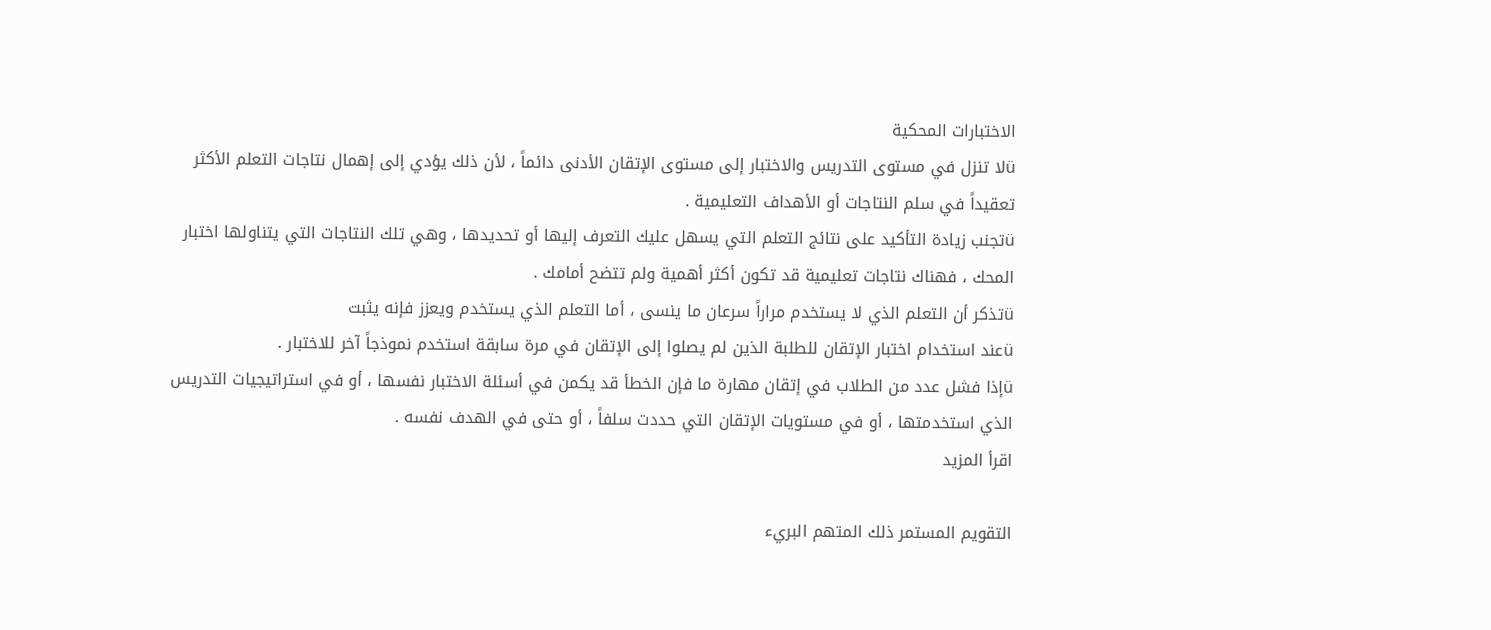الاختبارات المحكية
üلا تنزل في مستوى التدريس والاختبار إلى مستوى الإتقان الأدنى دائماً ، لأن ذلك يؤدي إلى إهمال نتاجات التعلم الأكثر تعقيداً في سلم النتاجات أو الأهداف التعليمية .
üتجنب زيادة التأكيد على نتائج التعلم التي يسهل عليك التعرف إليها أو تحديدها ، وهي تلك النتاجات التي يتناولها اختبار المحك ، فهناك نتاجات تعليمية قد تكون أكثر أهمية ولم تتضح أمامك .
üتذكر أن التعلم الذي لا يستخدم مراراً سرعان ما ينسى ، أما التعلم الذي يستخدم ويعزز فإنه يثبت
üعند استخدام اختبار الإتقان للطلبة الذين لم يصلوا إلى الإتقان في مرة سابقة استخدم نموذجاً آخر للاختبار .
üإذا فشل عدد من الطلاب في إتقان مهارة ما فإن الخطأ قد يكمن في أسئلة الاختبار نفسها ، أو في استراتيجيات التدريس الذي استخدمتها ، أو في مستويات الإتقان التي حددت سلفاً ، أو حتى في الهدف نفسه .
اقرأ المزيد

التقويم المستمر ذلك المتهم البريء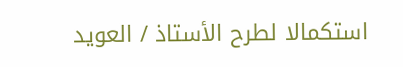استكمالا لطرح الأستاذ / العويد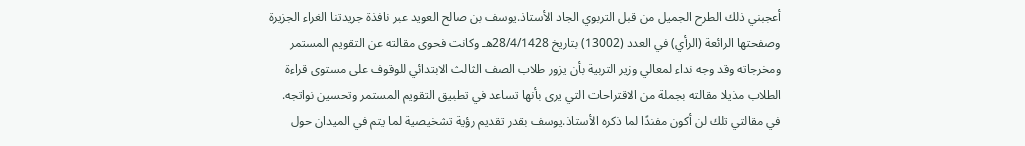أعجبني ذلك الطرح الجميل من قبل التربوي الجاد الأستاذ.يوسف بن صالح العويد عبر نافذة جريدتنا الغراء الجزيرة وصفحتها الرائعة (الرأي) في العدد (13002) بتاريخ 28/4/1428هـ وكانت فحوى مقالته عن التقويم المستمر ومخرجاته وقد وجه نداء لمعالي وزير التربية بأن يزور طلاب الصف الثالث الابتدائي للوقوف على مستوى قراءة الطلاب مذيلا مقالته بجملة من الاقتراحات التي يرى بأنها تساعد في تطبيق التقويم المستمر وتحسين نواتجه.
في مقالتي تلك لن أكون مفندًا لما ذكره الأستاذ.يوسف بقدر تقديم رؤية تشخيصية لما يتم في الميدان حول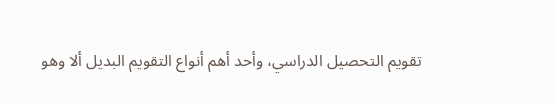تقويم التحصيل الدراسي، وأحد أهم أنواع التقويم البديل ألا وهو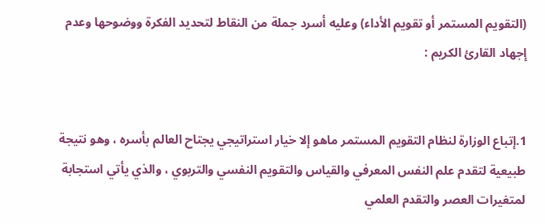(التقويم المستمر أو تقويم الأداء) وعليه أسرد جملة من النقاط لتحديد الفكرة ووضوحها وعدم إجهاد القارئ الكريم :


1.إتباع الوزارة لنظام التقويم المستمر ماهو إلا خيار استراتيجي يجتاح العالم بأسره ، وهو نتيجة طبيعية لتقدم علم النفس المعرفي والقياس والتقويم النفسي والتربوي ، والذي يأتي استجابة لمتغيرات العصر والتقدم العلمي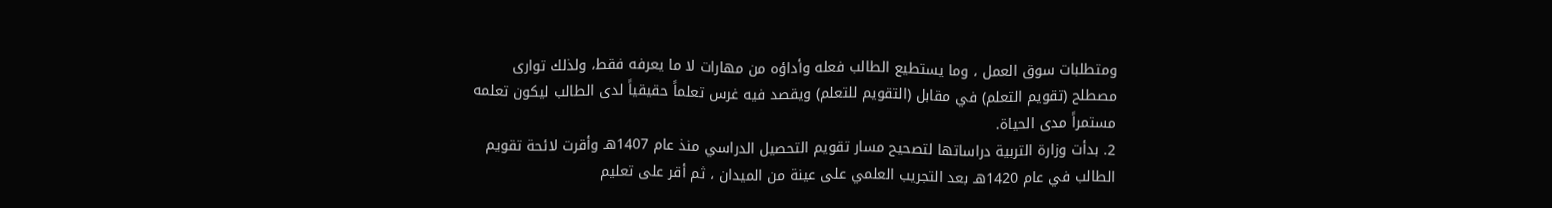ومتطلبات سوق العمل ، وما يستطيع الطالب فعله وأداؤه من مهارات لا ما يعرفه فقط، ولذلك توارى مصطلح (تقويم التعلم) في مقابل (التقويم للتعلم) ويقصد فيه غرس تعلماً حقيقياً لدى الطالب ليكون تعلمه مستمراً مدى الحياة.
2. بدأت وزارة التربية دراساتها لتصحيح مسار تقويم التحصيل الدراسي منذ عام 1407هـ وأقرت لائحة تقويم الطالب في عام 1420هـ بعد التجريب العلمي على عينة من الميدان ، ثم أقر على تعليم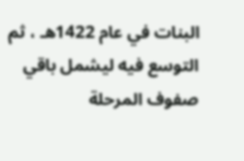البنات في عام 1422هـ ، ثم التوسع فيه ليشمل باقي صفوف المرحلة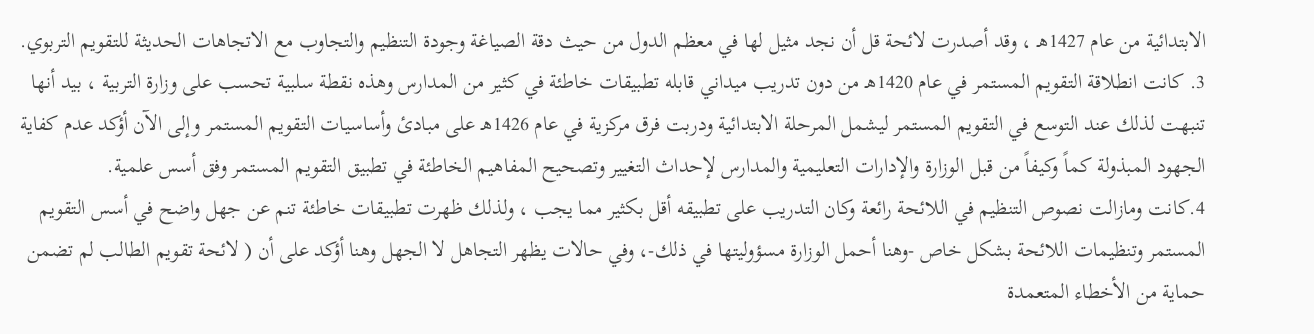الابتدائية من عام 1427هـ ، وقد أصدرت لائحة قل أن نجد مثيل لها في معظم الدول من حيث دقة الصياغة وجودة التنظيم والتجاوب مع الاتجاهات الحديثة للتقويم التربوي.
3. كانت انطلاقة التقويم المستمر في عام 1420هـ من دون تدريب ميداني قابله تطبيقات خاطئة في كثير من المدارس وهذه نقطة سلبية تحسب على وزارة التربية ، بيد أنها تنبهت لذلك عند التوسع في التقويم المستمر ليشمل المرحلة الابتدائية ودربت فرق مركزية في عام 1426هـ على مبادئ وأساسيات التقويم المستمر وإلى الآن أؤكد عدم كفاية الجهود المبذولة كماً وكيفاً من قبل الوزارة والإدارات التعليمية والمدارس لإحداث التغيير وتصحيح المفاهيم الخاطئة في تطبيق التقويم المستمر وفق أسس علمية.
4.كانت ومازالت نصوص التنظيم في اللائحة رائعة وكان التدريب على تطبيقه أقل بكثير مما يجب ، ولذلك ظهرت تطبيقات خاطئة تنم عن جهل واضح في أسس التقويم المستمر وتنظيمات اللائحة بشكل خاص -وهنا أحمل الوزارة مسؤوليتها في ذلك-، وفي حالات يظهر التجاهل لا الجهل وهنا أؤكد على أن ( لائحة تقويم الطالب لم تضمن حماية من الأخطاء المتعمدة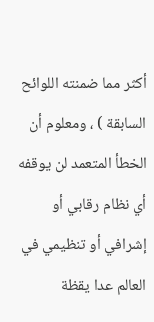أكثر مما ضمنته اللوائح السابقة ) ، ومعلوم أن الخطأ المتعمد لن يوقفه أي نظام رقابي أو إشرافي أو تنظيمي في العالم عدا يقظة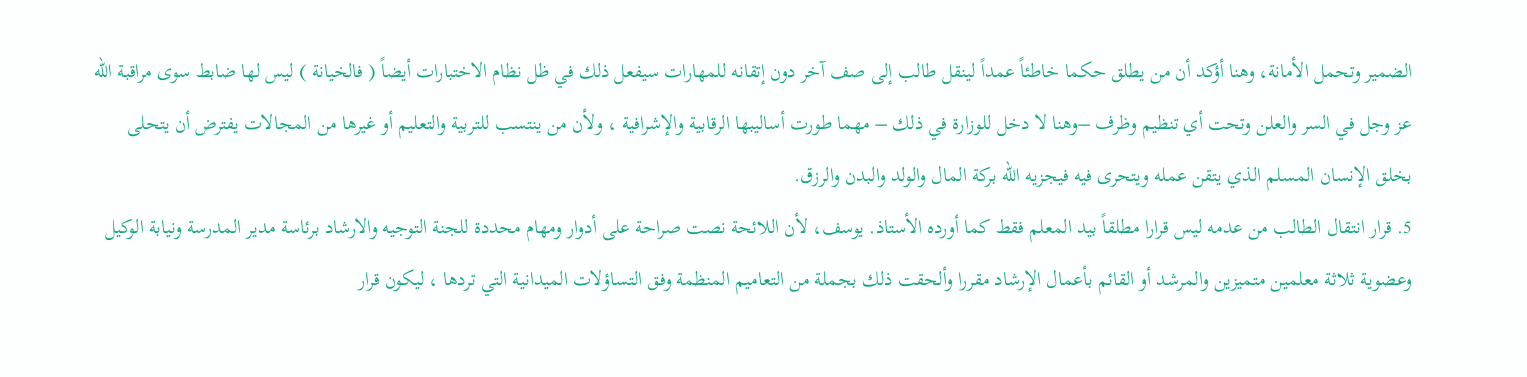الضمير وتحمل الأمانة، وهنا أؤكد أن من يطلق حكما خاطئاً عمداً لينقل طالب إلى صف آخر دون إتقانه للمهارات سيفعل ذلك في ظل نظام الاختبارات أيضاً ( فالخيانة ) ليس لها ضابط سوى مراقبة الله عز وجل في السر والعلن وتحت أي تنظيم وظرف –وهنا لا دخل للوزارة في ذلك – مهما طورت أساليبها الرقابية والإشرافية ، ولأن من ينتسب للتربية والتعليم أو غيرها من المجالات يفترض أن يتحلى بخلق الإنسان المسلم الذي يتقن عمله ويتحرى فيه فيجزيه الله بركة المال والولد والبدن والرزق.
5. قرار انتقال الطالب من عدمه ليس قرارا مطلقاً بيد المعلم فقط كما أورده الأستاذ. يوسف، لأن اللائحة نصت صراحة على أدوار ومهام محددة للجنة التوجيه والارشاد برئاسة مدير المدرسة ونيابة الوكيل وعضوية ثلاثة معلمين متميزين والمرشد أو القائم بأعمال الإرشاد مقررا وألحقت ذلك بجملة من التعاميم المنظمة وفق التساؤلات الميدانية التي تردها ، ليكون قرار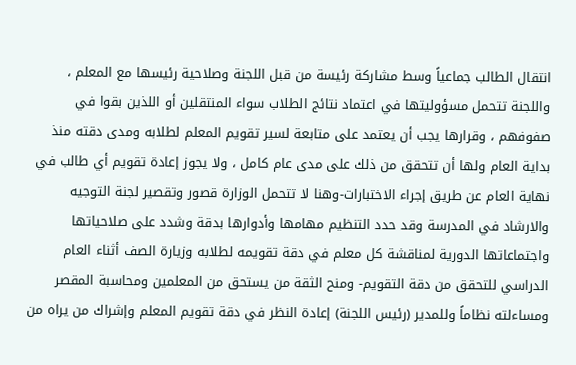انتقال الطالب جماعياً وسط مشاركة رئيسة من قبل اللجنة وصلاحية رئيسها مع المعلم ، واللجنة تتحمل مسؤوليتها في اعتماد نتائج الطلاب سواء المنتقلين أو اللذين بقوا في صفوفهم ، وقرارها يجب أن يعتمد على متابعة لسير تقويم المعلم لطلابه ومدى دقته منذ بداية العام ولها أن تتحقق من ذلك على مدى عام كامل ، ولا يجوز إعادة تقويم أي طالب في نهاية العام عن طريق إجراء الاختبارات-وهنا لا تتحمل الوزارة قصور وتقصير لجنة التوجيه والارشاد في المدرسة وقد حدد التنظيم مهامها وأدوارها بدقة وشدد على صلاحياتها واجتماعاتها الدورية لمناقشة كل معلم في دقة تقويمه لطلابه وزيارة الصف أثناء العام الدراسي للتحقق من دقة التقويم- ومنح الثقة من يستحق من المعلمين ومحاسبة المقصر ومساءلته نظاماً وللمدير (رئيس اللجنة) إعادة النظر في دقة تقويم المعلم وإشراك من يراه من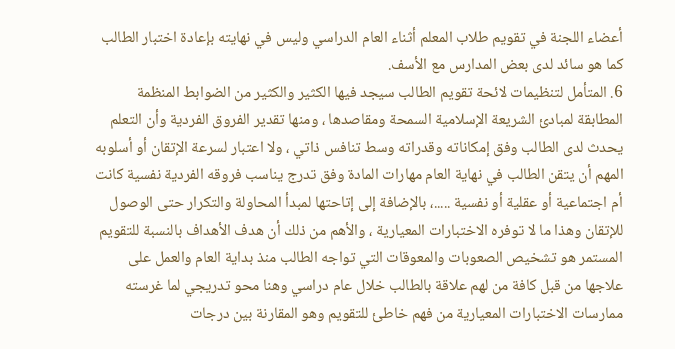أعضاء اللجنة في تقويم طلاب المعلم أثناء العام الدراسي وليس في نهايته بإعادة اختبار الطالب كما هو سائد لدى بعض المدارس مع الأسف.
6. المتأمل لتنظيمات لائحة تقويم الطالب سيجد فيها الكثير والكثير من الضوابط المنظمة المطابقة لمبادئ الشريعة الإسلامية السمحة ومقاصدها ، ومنها تقدير الفروق الفردية وأن التعلم يحدث لدى الطالب وفق إمكاناته وقدراته وسط تنافس ذاتي ، ولا اعتبار لسرعة الإتقان أو أسلوبه المهم أن يتقن الطالب في نهاية العام مهارات المادة وفق تدرج يناسب فروقه الفردية نفسية كانت أم اجتماعية أو عقلية أو نفسية .....، بالإضافة إلى إتاحتها لمبدأ المحاولة والتكرار حتى الوصول للإتقان وهذا ما لا توفره الاختبارات المعيارية ، والأهم من ذلك أن هدف الأهداف بالنسبة للتقويم المستمر هو تشخيص الصعوبات والمعوقات التي تواجه الطالب منذ بداية العام والعمل على علاجها من قبل كافة من لهم علاقة بالطالب خلال عام دراسي وهنا محو تدريجي لما غرسته ممارسات الاختبارات المعيارية من فهم خاطئ للتقويم وهو المقارنة بين درجات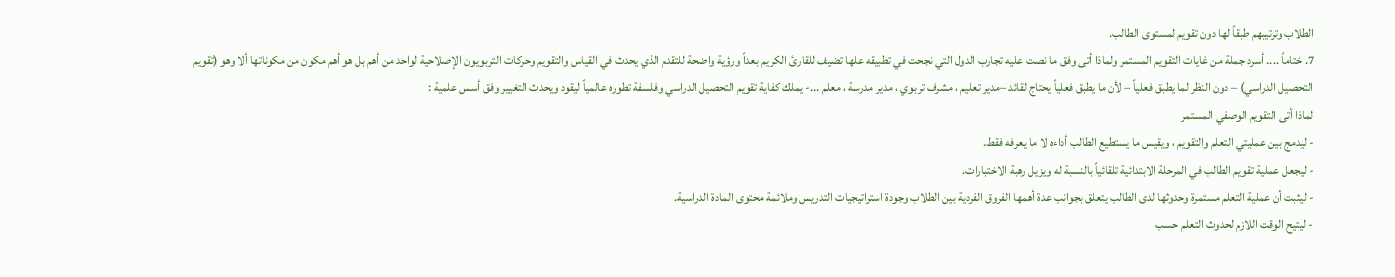الطلاب وترتيبهم طبقاً لها دون تقويم لمستوى الطالب.
7. ختاماً .... أسرد جملة من غايات التقويم المستمر ولماذا أتى وفق ما نصت عليه تجارب الدول التي نجحت في تطبيقه علها تضيف للقارئ الكريم بعداً ورؤية واضحة للتقدم الذي يحدث في القياس والتقويم وحركات التربويون الإصلاحية لواحد من أهم بل هو أهم مكون من مكوناتها ألا وهو (تقويم التحصيل الدراسي) – دون النظر لما يطبق فعلياً – لأن ما يطبق فعلياً يحتاج لقائد –مدير تعليم ، مشرف تربوي ، مدير مدرسة ، معلم ...- يملك كفاية تقويم التحصيل الدراسي وفلسفة تطوره عالمياً ليقود ويحدث التغيير وفق أسس علمية :
لماذا أتى التقويم الوصفي المستمر
- ليدمج بين عمليتي التعلم والتقويم ، ويقيس ما يستطيع الطالب أداءه لا ما يعرفه فقط.
- ليجعل عملية تقويم الطالب في المرحلة الابتدائية تلقائياً بالنسبة له ويزيل رهبة الاختبارات.
- ليثبت أن عملية التعلم مستمرة وحدوثها لدى الطالب يتعلق بجوانب عدة أهمها الفروق الفردية بين الطلاب وجودة استراتيجيات التدريس وملائمة محتوى المادة الدراسية.
- ليتيح الوقت اللازم لحدوث التعلم حسب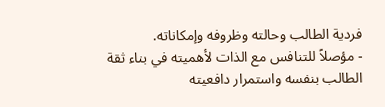فردية الطالب وحالته وظروفه وإمكاناته.
- مؤصلاً للتنافس مع الذات لأهميته في بناء ثقة الطالب بنفسه واستمرار دافعيته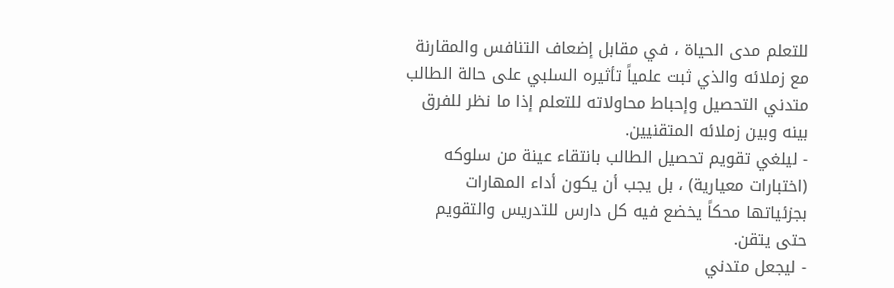للتعلم مدى الحياة ، في مقابل إضعاف التنافس والمقارنة مع زملائه والذي ثبت علمياً تأثيره السلبي على حالة الطالب متدني التحصيل وإحباط محاولاته للتعلم إذا ما نظر للفرق بينه وبين زملائه المتقنيين.
- ليلغي تقويم تحصيل الطالب بانتقاء عينة من سلوكه (اختبارات معيارية) ، بل يجب أن يكون أداء المهارات بجزئياتها محكاً يخضع فيه كل دارس للتدريس والتقويم حتى يتقن.
- ليجعل متدني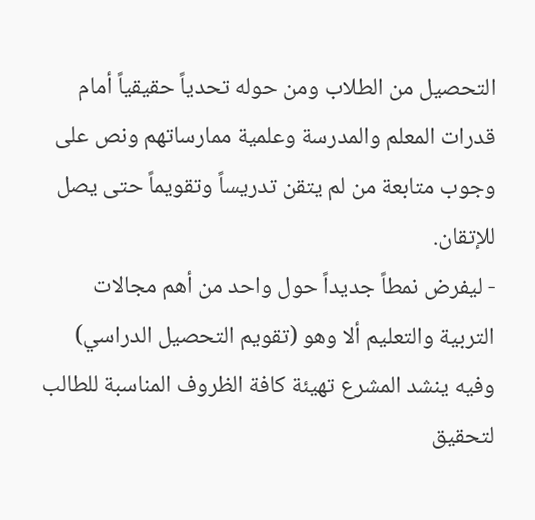التحصيل من الطلاب ومن حوله تحدياً حقيقياً أمام قدرات المعلم والمدرسة وعلمية ممارساتهم ونص على وجوب متابعة من لم يتقن تدريساً وتقويماً حتى يصل للإتقان.
- ليفرض نمطاً جديداً حول واحد من أهم مجالات التربية والتعليم ألا وهو (تقويم التحصيل الدراسي) وفيه ينشد المشرع تهيئة كافة الظروف المناسبة للطالب لتحقيق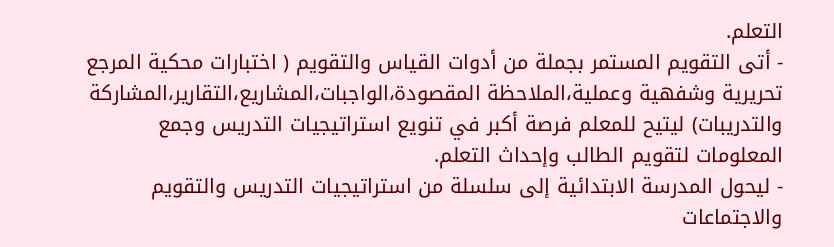التعلم.
- أتى التقويم المستمر بجملة من أدوات القياس والتقويم ( اختبارات محكية المرجع تحريرية وشفهية وعملية،الملاحظة المقصودة،الواجبات،المشاريع،التقارير،المشاركة والتدريبات) ليتيح للمعلم فرصة أكبر في تنويع استراتيجيات التدريس وجمع المعلومات لتقويم الطالب وإحداث التعلم.
- ليحول المدرسة الابتدائية إلى سلسلة من استراتيجيات التدريس والتقويم والاجتماعات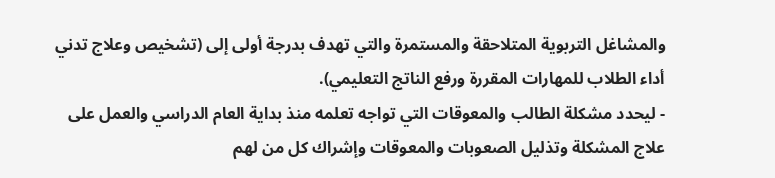والمشاغل التربوية المتلاحقة والمستمرة والتي تهدف بدرجة أولى إلى (تشخيص وعلاج تدني أداء الطلاب للمهارات المقررة ورفع الناتج التعليمي).
- ليحدد مشكلة الطالب والمعوقات التي تواجه تعلمه منذ بداية العام الدراسي والعمل على علاج المشكلة وتذليل الصعوبات والمعوقات وإشراك كل من لهم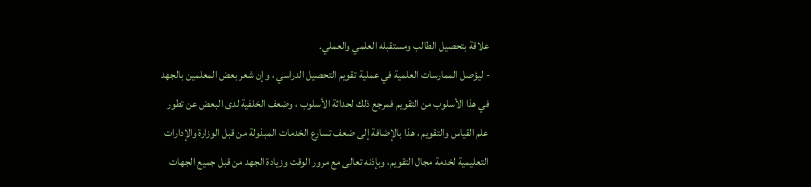علاقة بتحصيل الطالب ومستقبله العلمي والعملي.
- ليؤصل الممارسات العلمية في عملية تقويم التحصيل الدراسي ، وإن شعر بعض المعلمين بالجهد في هذا الأسلوب من التقويم فمرجع ذلك لحداثة الأسلوب ، وضعف الخلفية لدى البعض عن تطور علم القياس والتقويم ، هذا بالإضافة إلى ضعف تسارع الخدمات المبذولة من قبل الوزارة والإدارات التعليمية لخدمة مجال التقويم، وبإذنه تعالى مع مرور الوقت وزيادة الجهد من قبل جميع الجهات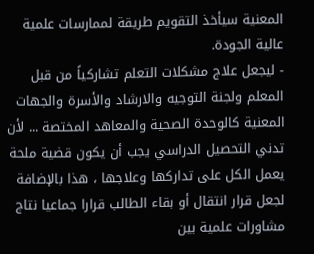المعنية سيأخذ التقويم طريقة لممارسات علمية عالية الجودة.
- ليجعل علاج مشكلات التعلم تشاركياً من قبل المعلم ولجنة التوجيه والارشاد والأسرة والجهات المعنية كالوحدة الصحية والمعاهد المختصة ... لأن تدني التحصيل الدراسي يجب أن يكون قضية ملحة يعمل الكل على تداركها وعلاجها ، هذا بالإضافة لجعل قرار انتقال أو بقاء الطالب قرارا جماعيا نتاج مشاورات علمية بين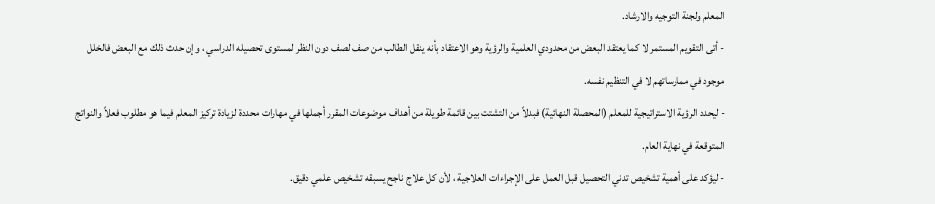المعلم ولجنة التوجيه والارشاد.
- أتى التقويم المستمر لا كما يعتقد البعض من محدودي العلمية والرؤية وهو الاعتقاد بأنه ينقل الطالب من صف لصف دون النظر لمستوى تحصيله الدراسي ، وإن حدث ذلك مع البعض فالخلل موجود في ممارساتهم لا في التنظيم نفسه.
- ليحدد الرؤية الاستراتيجية للمعلم (المحصلة النهائية) فبدلاً من التشتت بين قائمة طويلة من أهداف موضوعات المقرر أجملها في مهارات محددة لزيادة تركيز المعلم فيما هو مطلوب فعلاً والنواتج المتوقعة في نهاية العام.
- ليؤكد على أهمية تشخيص تدني التحصيل قبل العمل على الإجراءات العلاجية ، لأن كل علاج ناجح يسبقه تشخيص علمي دقيق.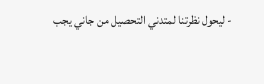- ليحول نظرتنا لمتدني التحصيل من جاني يجب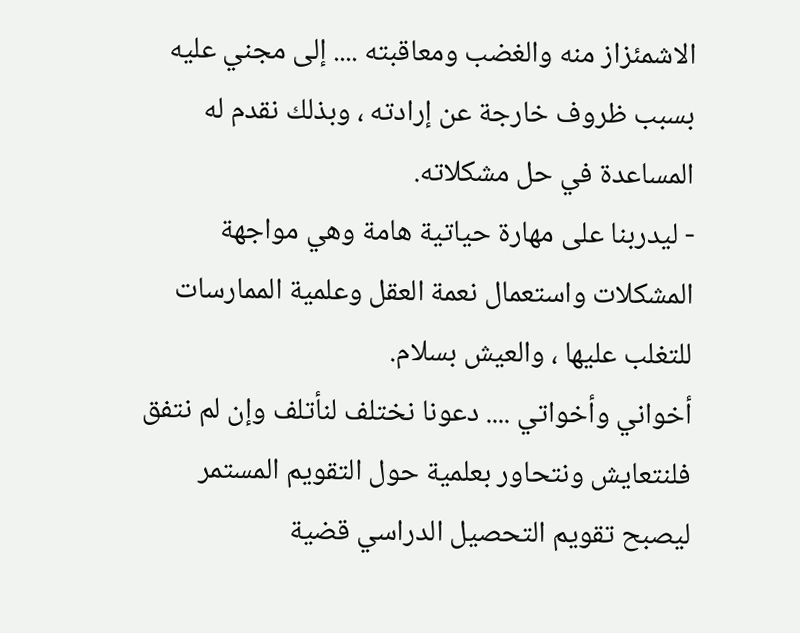الاشمئزاز منه والغضب ومعاقبته .... إلى مجني عليه بسبب ظروف خارجة عن إرادته ، وبذلك نقدم له المساعدة في حل مشكلاته.
- ليدربنا على مهارة حياتية هامة وهي مواجهة المشكلات واستعمال نعمة العقل وعلمية الممارسات للتغلب عليها ، والعيش بسلام.
أخواني وأخواتي .... دعونا نختلف لنأتلف وإن لم نتفق فلنتعايش ونتحاور بعلمية حول التقويم المستمر ليصبح تقويم التحصيل الدراسي قضية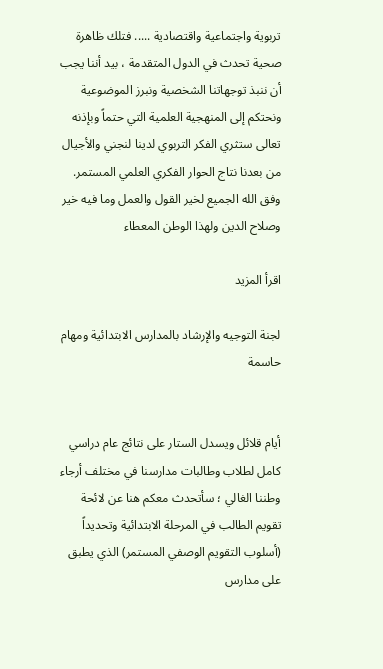تربوية واجتماعية واقتصادية ..... فتلك ظاهرة صحية تحدث في الدول المتقدمة ، بيد أننا يجب أن ننبذ توجهاتنا الشخصية ونبرز الموضوعية ونحتكم إلى المنهجية العلمية التي حتماً وبإذنه تعالى ستثري الفكر التربوي لدينا لنجني والأجيال من بعدنا نتاج الحوار الفكري العلمي المستمر.
وفق الله الجميع لخير القول والعمل وما فيه خير وصلاح الدين ولهذا الوطن المعطاء

اقرأ المزيد

لجنة التوجيه والإرشاد بالمدارس الابتدائية ومهام حاسمة


أيام قلائل ويسدل الستار على نتائج عام دراسي كامل لطلاب وطالبات مدارسنا في مختلف أرجاء وطننا الغالي ؛ سأتحدث معكم هنا عن لائحة تقويم الطالب في المرحلة الابتدائية وتحديداً (أسلوب التقويم الوصفي المستمر) الذي يطبق على مدارس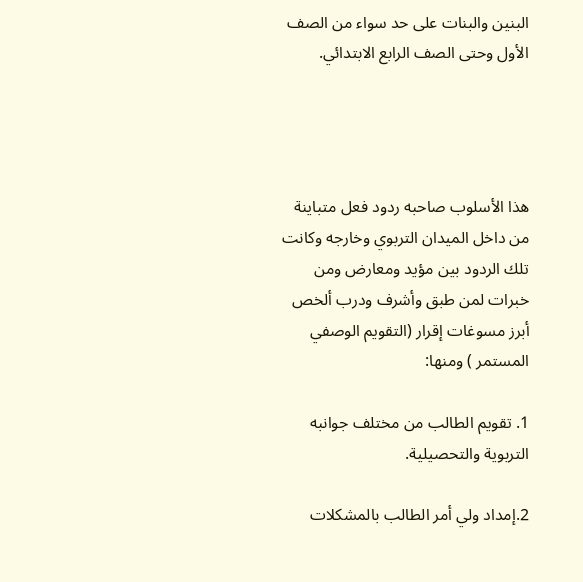البنين والبنات على حد سواء من الصف الأول وحتى الصف الرابع الابتدائي.




هذا الأسلوب صاحبه ردود فعل متباينة من داخل الميدان التربوي وخارجه وكانت تلك الردود بين مؤيد ومعارض ومن خبرات لمن طبق وأشرف ودرب ألخص أبرز مسوغات إقرار (التقويم الوصفي المستمر ) ومنها:

1. تقويم الطالب من مختلف جوانبه التربوية والتحصيلية.

2.إمداد ولي أمر الطالب بالمشكلات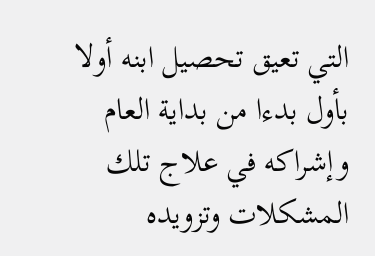التي تعيق تحصيل ابنه أولا بأول بدءا من بداية العام وإشراكه في علاج تلك المشكلات وتزويده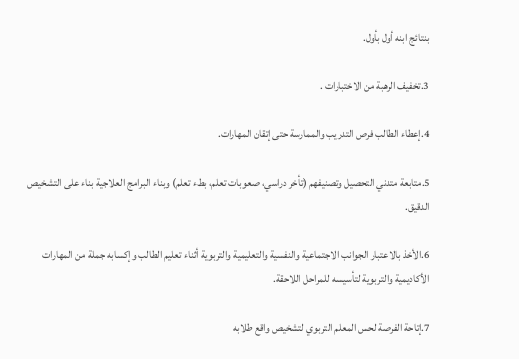بنتائج ابنه أول بأول.

3.تخفيف الرهبة من الاختبارات .

4.إعطاء الطالب فرص التدريب والممارسة حتى إتقان المهارات.

5.متابعة متدني التحصيل وتصنيفهم (تأخر دراسي، صعوبات تعلم، بطء تعلم) وبناء البرامج العلاجية بناء على التشخيص الدقيق.

6.الأخذ بالاعتبار الجوانب الاجتماعية والنفسية والتعليمية والتربوية أثناء تعليم الطالب وإكسابه جملة من المهارات الأكاديمية والتربوية لتأسيسه للمراحل اللاحقة.

7.إتاحة الفرصة لحس المعلم التربوي لتشخيص واقع طلابه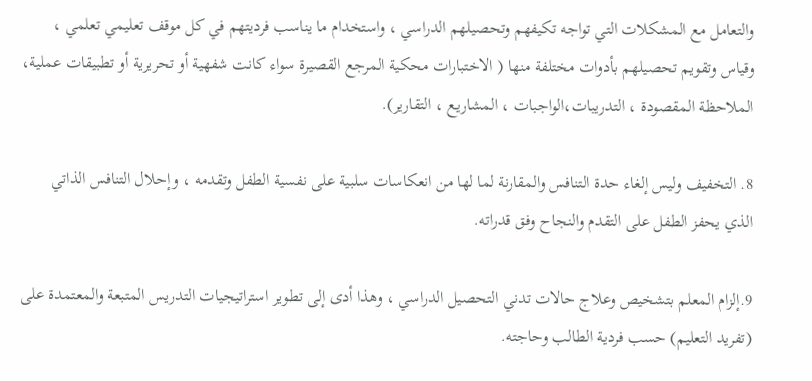والتعامل مع المشكلات التي تواجه تكيفهم وتحصيلهم الدراسي ، واستخدام ما يناسب فرديتهم في كل موقف تعليمي تعلمي ، وقياس وتقويم تحصيلهم بأدوات مختلفة منها ( الاختبارات محكية المرجع القصيرة سواء كانت شفهية أو تحريرية أو تطبيقات عملية، الملاحظة المقصودة ، التدريبات،الواجبات ، المشاريع ، التقارير).

8. التخفيف وليس إلغاء حدة التنافس والمقارنة لما لها من انعكاسات سلبية على نفسية الطفل وتقدمه ، وإحلال التنافس الذاتي الذي يحفز الطفل على التقدم والنجاح وفق قدراته.

9.إلزام المعلم بتشخيص وعلاج حالات تدني التحصيل الدراسي ، وهذا أدى إلى تطوير استراتيجيات التدريس المتبعة والمعتمدة على (تفريد التعليم) حسب فردية الطالب وحاجته.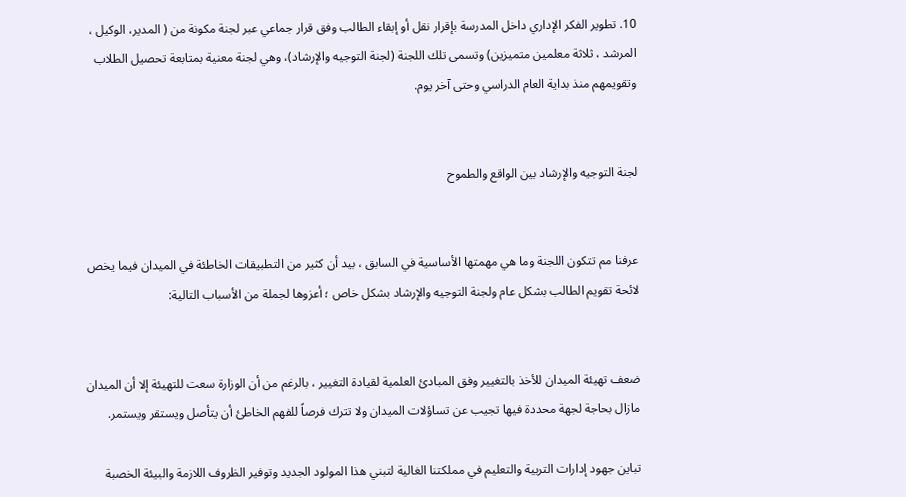10. تطوير الفكر الإداري داخل المدرسة بإقرار نقل أو إبقاء الطالب وفق قرار جماعي عبر لجنة مكونة من ( المدير، الوكيل ، المرشد ، ثلاثة معلمين متميزين) وتسمى تلك اللجنة (لجنة التوجيه والإرشاد)، وهي لجنة معنية بمتابعة تحصيل الطلاب وتقويمهم منذ بداية العام الدراسي وحتى آخر يوم.


لجنة التوجيه والإرشاد بين الواقع والطموح


عرفنا مم تتكون اللجنة وما هي مهمتها الأساسية في السابق ، بيد أن كثير من التطبيقات الخاطئة في الميدان فيما يخص لائحة تقويم الطالب بشكل عام ولجنة التوجيه والإرشاد بشكل خاص ؛ أعزوها لجملة من الأسباب التالية:


ضعف تهيئة الميدان للأخذ بالتغيير وفق المبادئ العلمية لقيادة التغيير ، بالرغم من أن الوزارة سعت للتهيئة إلا أن الميدان مازال بحاجة لجهة محددة فيها تجيب عن تساؤلات الميدان ولا تترك فرصاً للفهم الخاطئ أن يتأصل ويستقر ويستمر.

تباين جهود إدارات التربية والتعليم في مملكتنا الغالية لتبني هذا المولود الجديد وتوفير الظروف اللازمة والبيئة الخصبة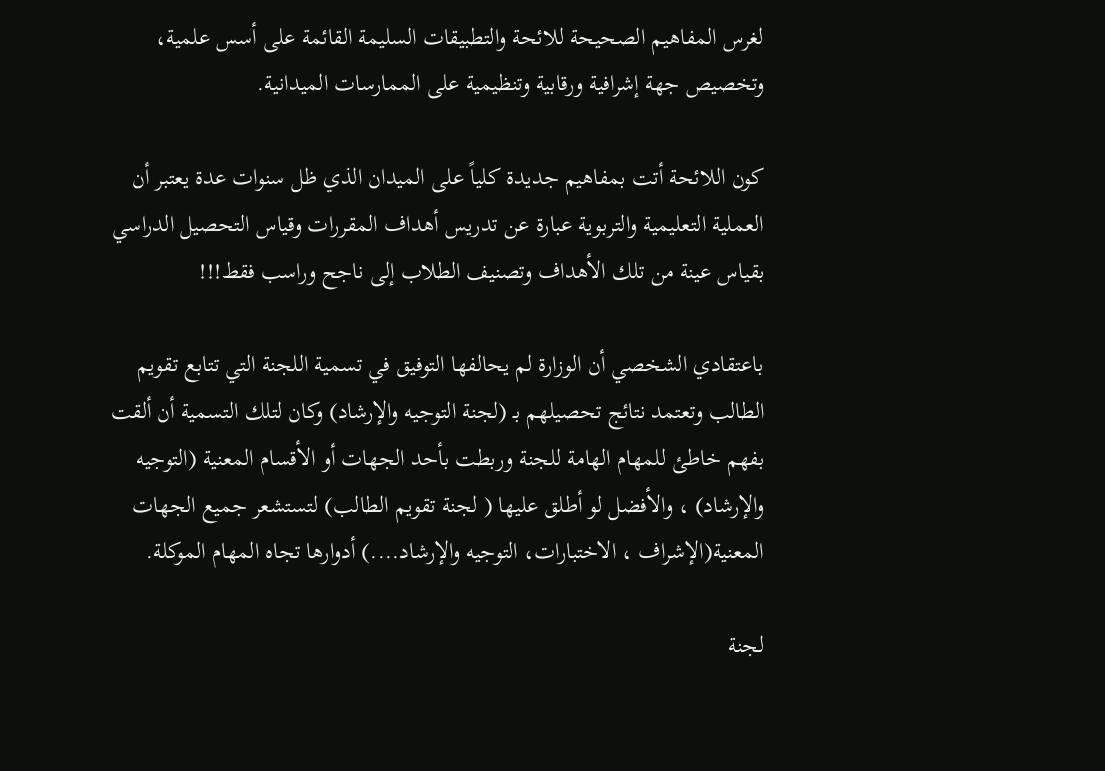لغرس المفاهيم الصحيحة للائحة والتطبيقات السليمة القائمة على أسس علمية، وتخصيص جهة إشرافية ورقابية وتنظيمية على الممارسات الميدانية.

كون اللائحة أتت بمفاهيم جديدة كلياً على الميدان الذي ظل سنوات عدة يعتبر أن العملية التعليمية والتربوية عبارة عن تدريس أهداف المقررات وقياس التحصيل الدراسي بقياس عينة من تلك الأهداف وتصنيف الطلاب إلى ناجح وراسب فقط!!!

باعتقادي الشخصي أن الوزارة لم يحالفها التوفيق في تسمية اللجنة التي تتابع تقويم الطالب وتعتمد نتائج تحصيلهم بـ (لجنة التوجيه والإرشاد) وكان لتلك التسمية أن ألقت بفهم خاطئ للمهام الهامة للجنة وربطت بأحد الجهات أو الأقسام المعنية (التوجيه والإرشاد) ، والأفضل لو أطلق عليها ( لجنة تقويم الطالب) لتستشعر جميع الجهات المعنية(الإشراف ، الاختبارات، التوجيه والإرشاد....) أدوارها تجاه المهام الموكلة.

لجنة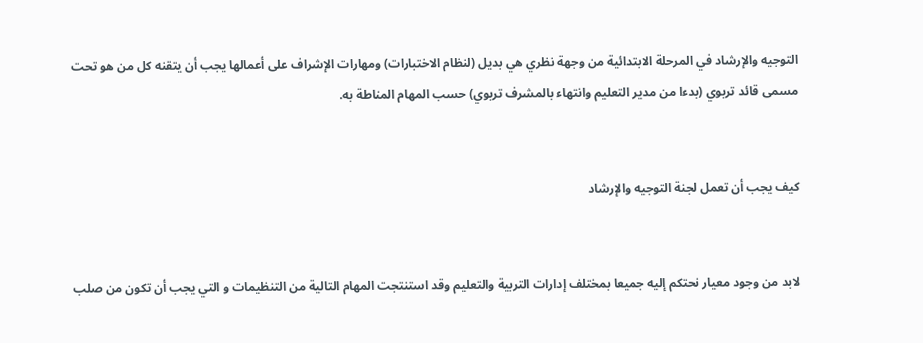التوجيه والإرشاد في المرحلة الابتدائية من وجهة نظري هي بديل (لنظام الاختبارات) ومهارات الإشراف على أعمالها يجب أن يتقنه كل من هو تحت مسمى قائد تربوي (بدءا من مدير التعليم وانتهاء بالمشرف تربوي) حسب المهام المناطة به.


كيف يجب أن تعمل لجنة التوجيه والإرشاد


لابد من وجود معيار نحتكم إليه جميعا بمختلف إدارات التربية والتعليم وقد استنتجت المهام التالية من التنظيمات و التي يجب أن تكون من صلب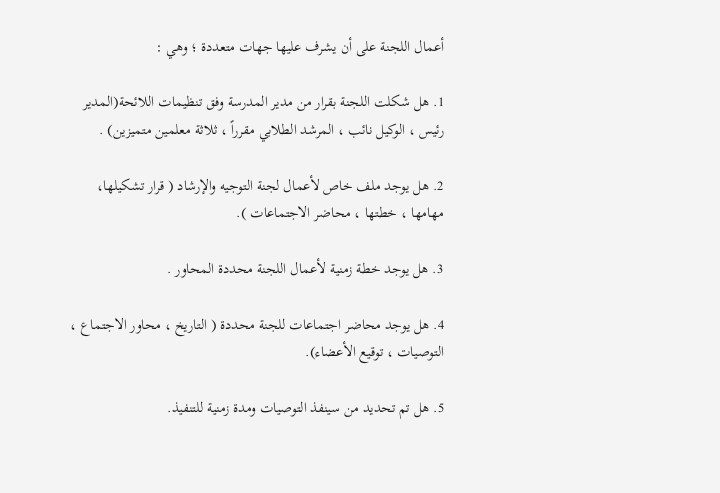أعمال اللجنة على أن يشرف عليها جهات متعددة ؛ وهي :

1. هل شكلت اللجنة بقرار من مدير المدرسة وفق تنظيمات اللائحة(المدير رئيس ، الوكيل نائب ، المرشد الطلابي مقرراً ، ثلاثة معلمين متميزين) .

2. هل يوجد ملف خاص لأعمال لجنة التوجيه والإرشاد ( قرار تشكيلها، مهامها ، خطتها ، محاضر الاجتماعات ).

3. هل يوجد خطة زمنية لأعمال اللجنة محددة المحاور .

4. هل يوجد محاضر اجتماعات للجنة محددة ( التاريخ ، محاور الاجتماع ، التوصيات ، توقيع الأعضاء).

5. هل تم تحديد من سينفذ التوصيات ومدة زمنية للتنفيذ.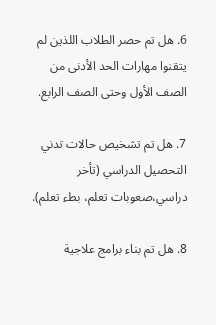6. هل تم حصر الطلاب اللذين لم يتقنوا مهارات الحد الأدنى من الصف الأول وحتى الصف الرابع.

7. هل تم تشخيص حالات تدني التحصيل الدراسي (تأخر دراسي،صعوبات تعلم، بطء تعلم).

8. هل تم بناء برامج علاجية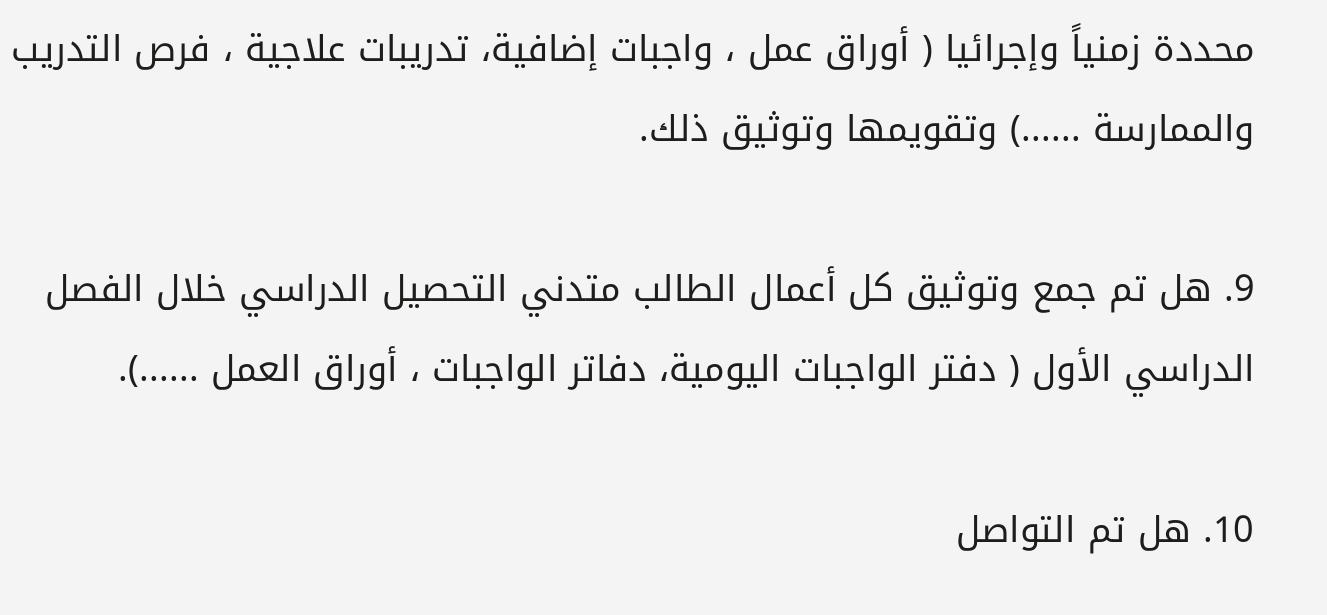محددة زمنياً وإجرائيا ( أوراق عمل ، واجبات إضافية، تدريبات علاجية ، فرص التدريب والممارسة ......) وتقويمها وتوثيق ذلك.

9. هل تم جمع وتوثيق كل أعمال الطالب متدني التحصيل الدراسي خلال الفصل الدراسي الأول ( دفتر الواجبات اليومية، دفاتر الواجبات ، أوراق العمل ......).

10. هل تم التواصل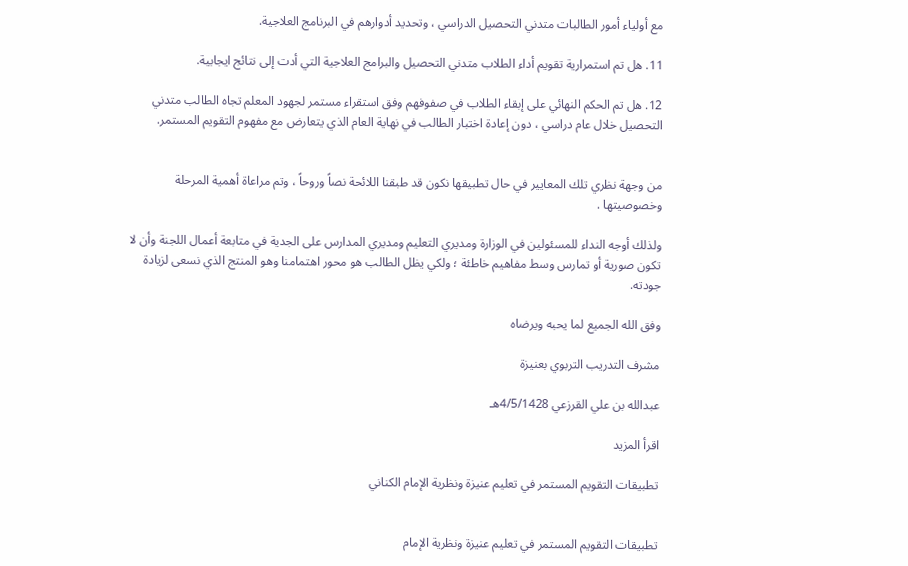مع أولياء أمور الطالبات متدني التحصيل الدراسي ، وتحديد أدوارهم في البرنامج العلاجية.

11. هل تم استمرارية تقويم أداء الطلاب متدني التحصيل والبرامج العلاجية التي أدت إلى نتائج ايجابية.

12. هل تم الحكم النهائي على إبقاء الطلاب في صفوفهم وفق استقراء مستمر لجهود المعلم تجاه الطالب متدني التحصيل خلال عام دراسي ، دون إعادة اختبار الطالب في نهاية العام الذي يتعارض مع مفهوم التقويم المستمر.


من وجهة نظري تلك المعايير في حال تطبيقها نكون قد طبقنا اللائحة نصاً وروحاً ، وتم مراعاة أهمية المرحلة وخصوصيتها .

ولذلك أوجه النداء للمسئولين في الوزارة ومديري التعليم ومديري المدارس على الجدية في متابعة أعمال اللجنة وأن لا تكون صورية أو تمارس وسط مفاهيم خاطئة ؛ ولكي يظل الطالب هو محور اهتمامنا وهو المنتج الذي نسعى لزيادة جودته.

وفق الله الجميع لما يحبه ويرضاه

مشرف التدريب التربوي بعنيزة

عبدالله بن علي القرزعي 4/5/1428هـ

اقرأ المزيد

تطبيقات التقويم المستمر في تعليم عنيزة ونظرية الإمام الكناني


تطبيقات التقويم المستمر في تعليم عنيزة ونظرية الإمام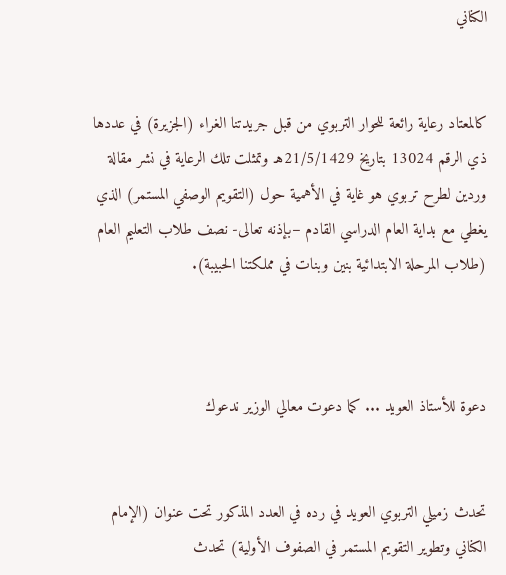الكناني


كالمعتاد رعاية رائعة للحوار التربوي من قبل جريدتنا الغراء (الجزيرة) في عددها ذي الرقم 13024 بتاريخ 21/5/1429هـ وتمثلت تلك الرعاية في نشر مقالة وردين لطرح تربوي هو غاية في الأهمية حول (التقويم الوصفي المستمر) الذي يغطي مع بداية العام الدراسي القادم –بإذنه تعالى- نصف طلاب التعليم العام (طلاب المرحلة الابتدائية بنين وبنات في مملكتنا الحبيبة).



دعوة للأستاذ العويد ... كما دعوت معالي الوزير ندعوك


تحدث زميلي التربوي العويد في رده في العدد المذكور تحت عنوان (الإمام الكناني وتطوير التقويم المستمر في الصفوف الأولية) تحدث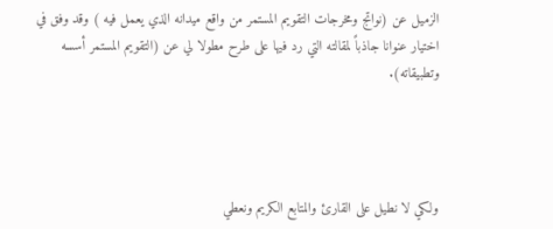الزميل عن (نواتج ومخرجات التقويم المستمر من واقع ميدانه الذي يعمل فيه ) وقد وفق في اختيار عنوانا جاذباً لمقالته التي رد فيها على طرح مطولا لي عن (التقويم المستمر أسسه وتطبيقاته).




ولكي لا نطيل على القارئ والمتابع الكريم ونعطي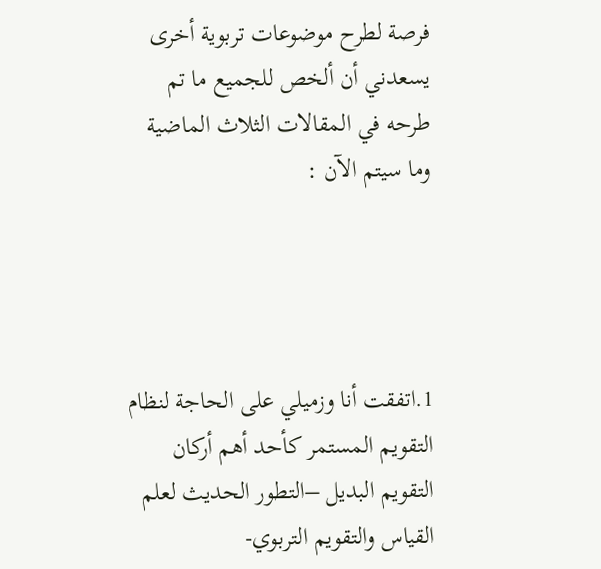فرصة لطرح موضوعات تربوية أخرى يسعدني أن ألخص للجميع ما تم طرحه في المقالات الثلاث الماضية وما سيتم الآن :




1.اتفقت أنا وزميلي على الحاجة لنظام التقويم المستمر كأحد أهم أركان التقويم البديل –التطور الحديث لعلم القياس والتقويم التربوي-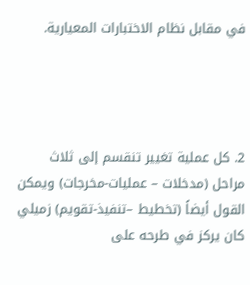في مقابل نظام الاختبارات المعيارية.




2. كل عملية تغيير تنقسم إلى ثلاث مراحل (مدخلات – عمليات-مخرجات) ويمكن القول أيضاً (تخطيط –تنفيذ-تقويم) زميلي كان يركز في طرحه على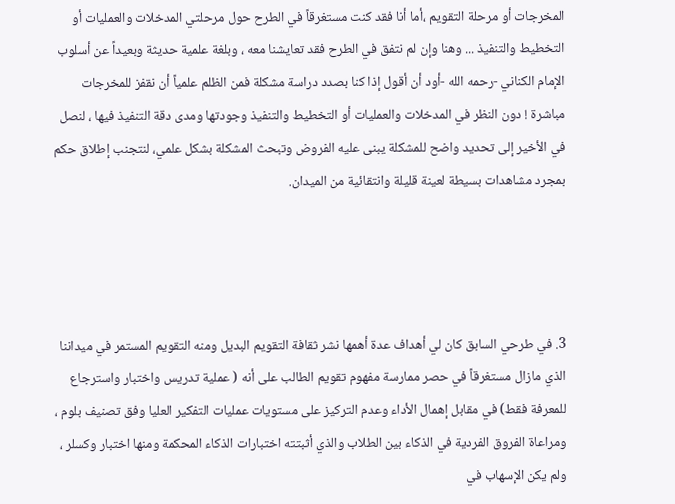المخرجات أو مرحلة التقويم ،أما أنا فقد كنت مستغرقاً في الطرح حول مرحلتي المدخلات والعمليات أو التخطيط والتنفيذ ... وهنا وإن لم نتفق في الطرح فقد تعايشنا معه ، وبلغة علمية حديثة وبعيداً عن أسلوب الإمام الكناني -رحمه الله -أود أن أقول إذا كنا بصدد دراسة مشكلة فمن الظلم علمياً أن نقفز للمخرجات مباشرة ! دون النظر في المدخلات والعمليات أو التخطيط والتنفيذ وجودتها ومدى دقة التنفيذ فيها ، لنصل في الأخير إلى تحديد واضح للمشكلة يبنى عليه الفروض وتبحث المشكلة بشكل علمي، لنتجنب إطلاق حكم بمجرد مشاهدات بسيطة لعينة قليلة وانتقائية من الميدان.




3. في طرحي السابق كان لي أهداف عدة أهمها نشر ثقافة التقويم البديل ومنه التقويم المستمر في ميداننا الذي مازال مستغرقاً في حصر ممارسة مفهوم تقويم الطالب على أنه ( عملية تدريس واختبار واسترجاع للمعرفة فقط) في مقابل إهمال الأداء وعدم التركيز على مستويات عمليات التفكير العليا وفق تصنيف بلوم ، ومراعاة الفروق الفردية في الذكاء بين الطلاب والذي أثبتته اختبارات الذكاء المحكمة ومنها اختبار وكسلر ، ولم يكن الإسهاب في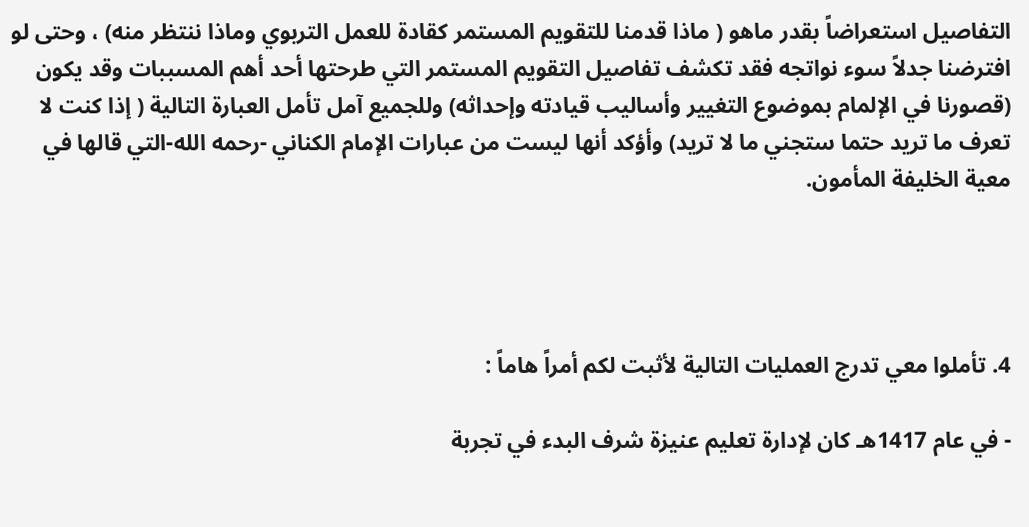التفاصيل استعراضاً بقدر ماهو ( ماذا قدمنا للتقويم المستمر كقادة للعمل التربوي وماذا ننتظر منه) ، وحتى لو افترضنا جدلاً سوء نواتجه فقد تكشف تفاصيل التقويم المستمر التي طرحتها أحد أهم المسببات وقد يكون (قصورنا في الإلمام بموضوع التغيير وأساليب قيادته وإحداثه) وللجميع آمل تأمل العبارة التالية ( إذا كنت لا تعرف ما تريد حتما ستجني ما لا تريد) وأؤكد أنها ليست من عبارات الإمام الكناني -رحمه الله-التي قالها في معية الخليفة المأمون.




4. تأملوا معي تدرج العمليات التالية لأثبت لكم أمراً هاماً :

- في عام 1417هـ كان لإدارة تعليم عنيزة شرف البدء في تجربة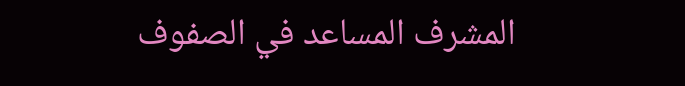المشرف المساعد في الصفوف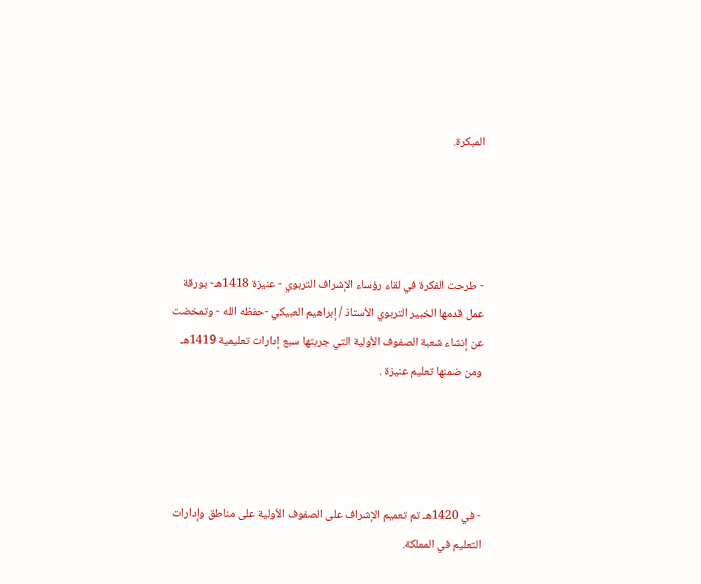المبكرة.




- طرحت الفكرة في لقاء رؤساء الإشراف التربوي - عنيزة 1418هـ- بورقة عمل قدمها الخبير التربوي الأستاذ / إبراهيم العبيكي -حفظه الله - وتمخضت عن إنشاء شعبة الصفوف الأولية التي جربتها سبع إدارات تعليمية 1419هـ ومن ضمنها تعليم عنيزة .




- في 1420هـ تم تعميم الإشراف على الصفوف الأولية على مناطق وإدارات التعليم في المملكة.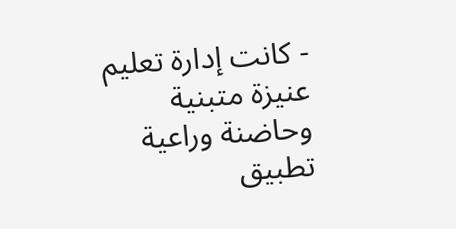- كانت إدارة تعليم عنيزة متبنية وحاضنة وراعية تطبيق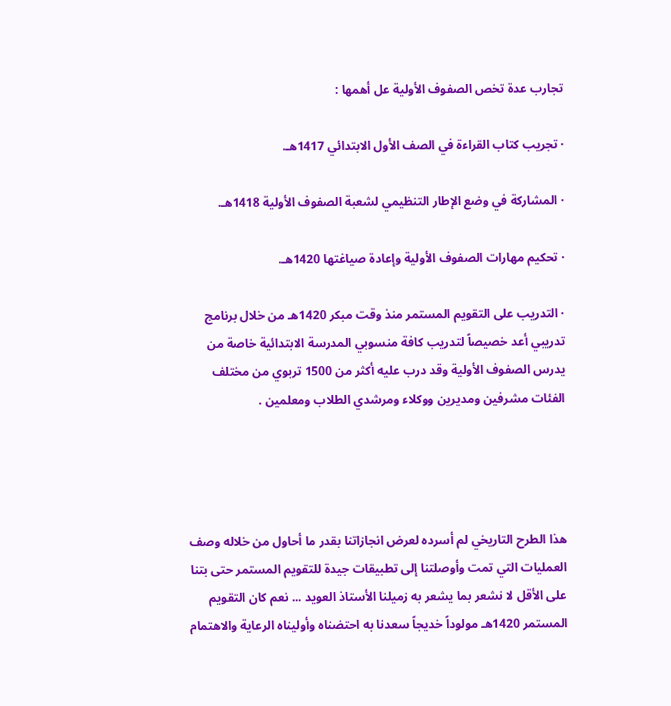تجارب عدة تخص الصفوف الأولية عل أهمها :

· تجريب كتاب القراءة في الصف الأول الابتدائي 1417هـ.

· المشاركة في وضع الإطار التنظيمي لشعبة الصفوف الأولية 1418هـ.

· تحكيم مهارات الصفوف الأولية وإعادة صياغتها 1420هـ.

· التدريب على التقويم المستمر منذ وقت مبكر 1420هـ من خلال برنامج تدريبي أعد خصيصاً لتدريب كافة منسوبي المدرسة الابتدائية خاصة من يدرس الصفوف الأولية وقد درب عليه أكثر من 1500 تربوي من مختلف الفئات مشرفين ومديرين ووكلاء ومرشدي الطلاب ومعلمين .




هذا الطرح التاريخي لم أسرده لعرض انجازاتنا بقدر ما أحاول من خلاله وصف العمليات التي تمت وأوصلتنا إلى تطبيقات جيدة للتقويم المستمر حتى بتنا على الأقل لا نشعر بما يشعر به زميلنا الأستاذ العويد ... نعم كان التقويم المستمر 1420هـ مولوداً خديجاً سعدنا به احتضناه وأوليناه الرعاية والاهتمام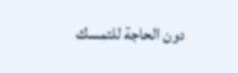دون الحاجة للتمسك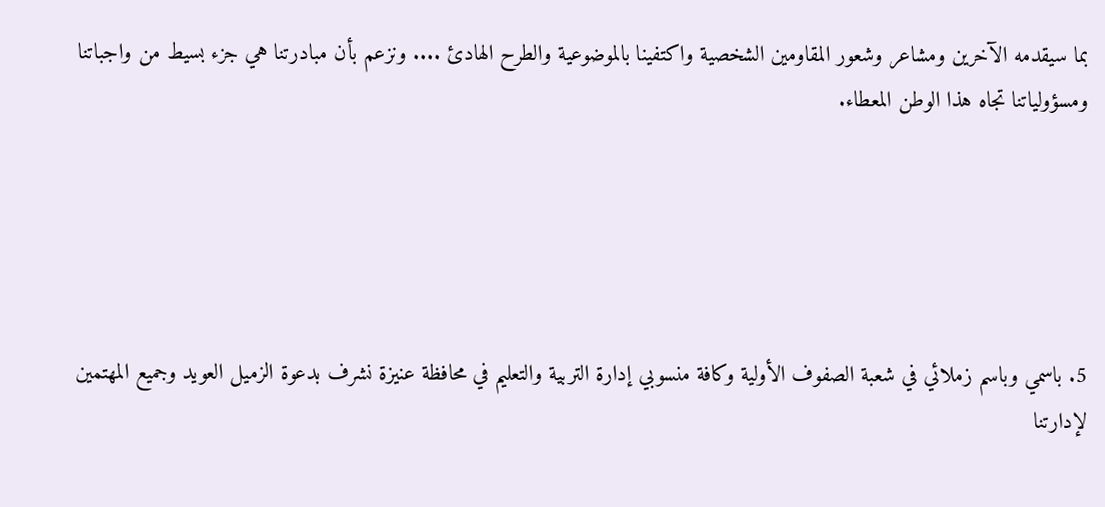بما سيقدمه الآخرين ومشاعر وشعور المقاومين الشخصية واكتفينا بالموضوعية والطرح الهادئ .... ونزعم بأن مبادرتنا هي جزء بسيط من واجباتنا ومسؤولياتنا تجاه هذا الوطن المعطاء.





5. باسمي وباسم زملائي في شعبة الصفوف الأولية وكافة منسوبي إدارة التربية والتعليم في محافظة عنيزة نشرف بدعوة الزميل العويد وجميع المهتمين لإدارتنا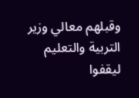وقبلهم معالي وزير التربية والتعليم ليقفوا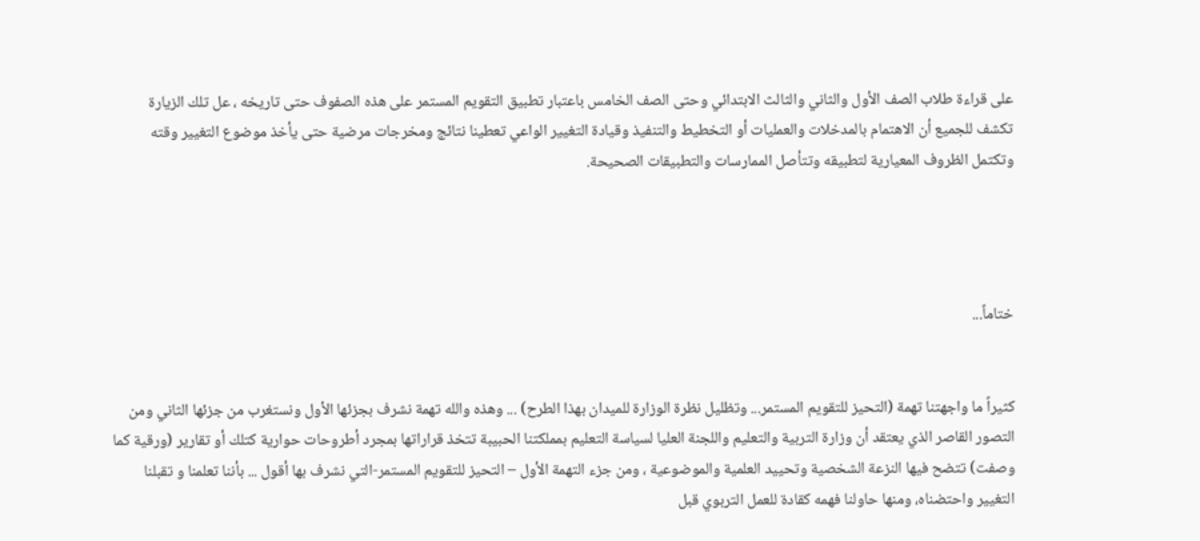على قراءة طلاب الصف الأول والثاني والثالث الابتدائي وحتى الصف الخامس باعتبار تطبيق التقويم المستمر على هذه الصفوف حتى تاريخه ، عل تلك الزيارة تكشف للجميع أن الاهتمام بالمدخلات والعمليات أو التخطيط والتنفيذ وقيادة التغيير الواعي تعطينا نتائج ومخرجات مرضية حتى يأخذ موضوع التغيير وقته وتكتمل الظروف المعيارية لتطبيقه وتتأصل الممارسات والتطبيقات الصحيحة.




ختاماً...


كثيراً ما واجهتنا تهمة (التحيز للتقويم المستمر... وتظليل نظرة الوزارة للميدان بهذا الطرح) ... وهذه والله تهمة نشرف بجزئها الأول ونستغرب من جزئها الثاني ومن التصور القاصر الذي يعتقد أن وزارة التربية والتعليم واللجنة العليا لسياسة التعليم بمملكتنا الحبيبة تتخذ قراراتها بمجرد أطروحات حوارية كتلك أو تقارير (ورقية كما وصفت) تتضح فيها النزعة الشخصية وتحييد العلمية والموضوعية ، ومن جزء التهمة الأول – التحيز للتقويم المستمر-التي نشرف بها أقول ... بأننا تعلمنا و تقبلنا التغيير واحتضناه، ومنها حاولنا فهمه كقادة للعمل التربوي قبل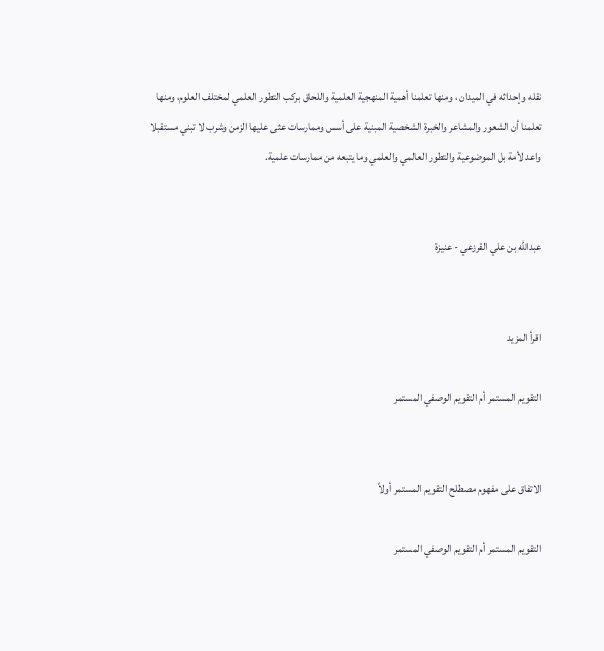نقله وإحداثه في الميدان ، ومنها تعلمنا أهمية المنهجية العلمية واللحاق بركب التطور العلمي لمختلف العلوم، ومنها تعلمنا أن الشعور والمشاعر والخبرة الشخصية المبنية على أسس وممارسات عثى عليها الزمن وشرب لا تبني مستقبلا واعد لأمة بل الموضوعية والتطور العالمي والعلمي وما يتبعه من ممارسات علمية.


عبدالله بن علي القرزعي - عنيزة


اقرأ المزيد

التقويم المستمر أم التقويم الوصفي المستمر


الاتفاق على مفهوم مصطلح التقويم المستمر أولاً

التقويم المستمر أم التقويم الوصفي المستمر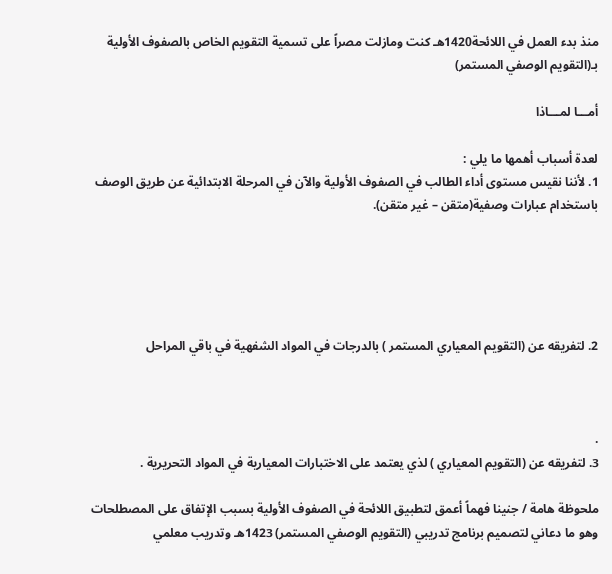منذ بدء العمل في اللائحة1420هـ كنت ومازلت مصراً على تسمية التقويم الخاص بالصفوف الأولية
بـ(التقويم الوصفي المستمر)

أمـــا لمـــاذا

لعدة أسباب أهمها ما يلي :
1. لأننا نقيس مستوى أداء الطالب في الصفوف الأولية والآن في المرحلة الابتدائية عن طريق الوصف باستخدام عبارات وصفية(متقن – غير متقن).





2. لتفريقه عن (التقويم المعياري المستمر ) بالدرجات في المواد الشفهية في باقي المراحل



.
3. لتفريقه عن (التقويم المعياري ) لذي يعتمد على الاختبارات المعيارية في المواد التحريرية .

ملحوظة هامة / جنينا فهماً أعمق لتطبيق اللائحة في الصفوف الأولية بسبب الإتفاق على المصطلحات وهو ما دعاني لتصميم برنامج تدريبي (التقويم الوصفي المستمر) 1423هـ وتدريب معلمي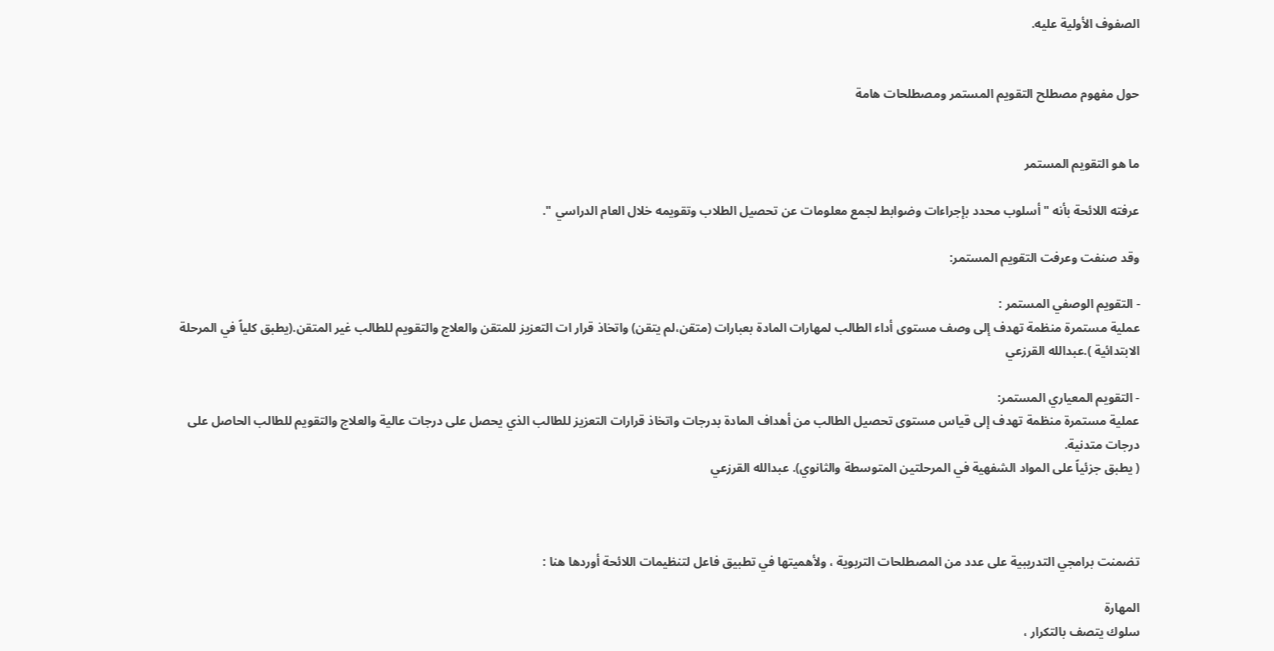الصفوف الأولية عليه.


حول مفهوم مصطلح التقويم المستمر ومصطلحات هامة


ما هو التقويم المستمر

عرفته اللائحة بأنه "أسلوب محدد بإجراءات وضوابط لجمع معلومات عن تحصيل الطلاب وتقويمه خلال العام الدراسي ".

وقد صنفت وعرفت التقويم المستمر:

- التقويم الوصفي المستمر :
عملية مستمرة منظمة تهدف إلى وصف مستوى أداء الطالب لمهارات المادة بعبارات (متقن،لم يتقن) واتخاذ قرار ات التعزيز للمتقن والعلاج والتقويم للطالب غير المتقن.(يطبق كلياً في المرحلة الابتدائية ).عبدالله القرزعي

- التقويم المعياري المستمر:
عملية مستمرة منظمة تهدف إلى قياس مستوى تحصيل الطالب من أهداف المادة بدرجات واتخاذ قرارات التعزيز للطالب الذي يحصل على درجات عالية والعلاج والتقويم للطالب الحاصل على درجات متدنية.
( يطبق جزئياً على المواد الشفهية في المرحلتين المتوسطة والثانوي). عبدالله القرزعي



تضمنت برامجي التدريبية على عدد من المصطلحات التربوية ، ولأهميتها في تطبيق فاعل لتنظيمات اللائحة أوردها هنا :

المهارة
سلوك يتصف بالتكرار ،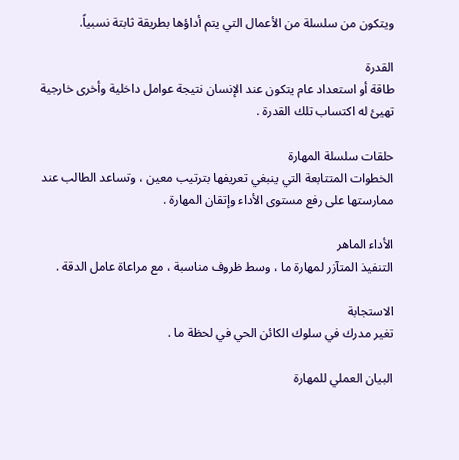ويتكون من سلسلة من الأعمال التي يتم أداؤها بطريقة ثابتة نسبياً.

القدرة
طاقة أو استعداد عام يتكون عند الإنسان نتيجة عوامل داخلية وأخرى خارجية تهيئ له اكتساب تلك القدرة .

حلقات سلسلة المهارة
الخطوات المتتابعة التي ينبغي تعريفها بترتيب معين ، وتساعد الطالب عند ممارستها على رفع مستوى الأداء وإتقان المهارة .

الأداء الماهر
التنفيذ المتآزر لمهارة ما ، وسط ظروف مناسبة ، مع مراعاة عامل الدقة .

الاستجابة
تغير مدرك في سلوك الكائن الحي في لحظة ما .

البيان العملي للمهارة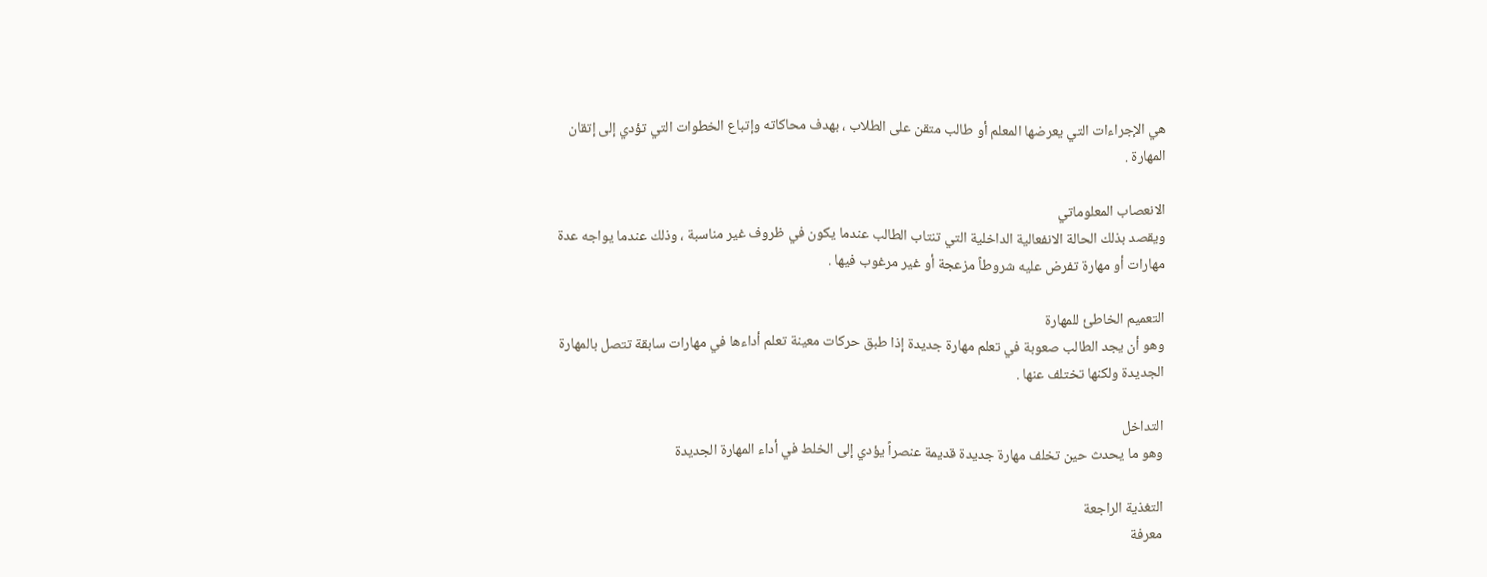هي الإجراءات التي يعرضها المعلم أو طالب متقن على الطلاب ، بهدف محاكاته وإتباع الخطوات التي تؤدي إلى إتقان المهارة .

الانعصاب المعلوماتي
ويقصد بذلك الحالة الانفعالية الداخلية التي تنتاب الطالب عندما يكون في ظروف غير مناسبة ، وذلك عندما يواجه عدة مهارات أو مهارة تفرض عليه شروطاً مزعجة أو غير مرغوب فيها .

التعميم الخاطئ للمهارة
وهو أن يجد الطالب صعوبة في تعلم مهارة جديدة إذا طبق حركات معينة تعلم أداءها في مهارات سابقة تتصل بالمهارة الجديدة ولكنها تختلف عنها .

التداخل
وهو ما يحدث حين تخلف مهارة جديدة قديمة عنصراً يؤدي إلى الخلط في أداء المهارة الجديدة

التغذية الراجعة
معرفة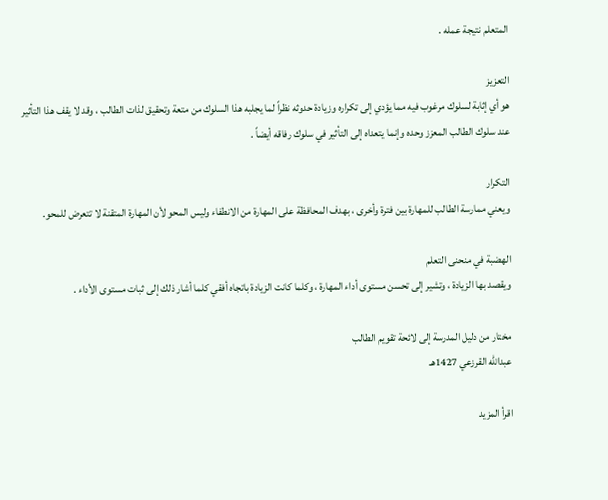المتعلم نتيجة عمله .

التعزيز
هو أي إثابة لسلوك مرغوب فيه مما يؤدي إلى تكراره وزيادة حدوثه نظراً لما يجلبه هذا السلوك من متعة وتحقيق لذات الطالب ، وقد لا يقف هذا التأثير عند سلوك الطالب المعزز وحده وإنما يتعداه إلى التأثير في سلوك رفاقه أيضاً .

التكرار
ويعني ممارسة الطالب للمهارة بين فترة وأخرى ، بهدف المحافظة على المهارة من الانطفاء وليس المحو لأن المهارة المتقنة لا تتعرض للمحو.

الهضبة في منحنى التعلم
ويقصد بها الزيادة ، وتشير إلى تحسن مستوى أداء المهارة ، وكلما كانت الزيادة باتجاه أفقي كلما أشار ذلك إلى ثبات مستوى الأداء .

مختار من دليل المدرسة إلى لائحة تقويم الطالب
عبدالله القرزعي 1427هـ

اقرأ المزيد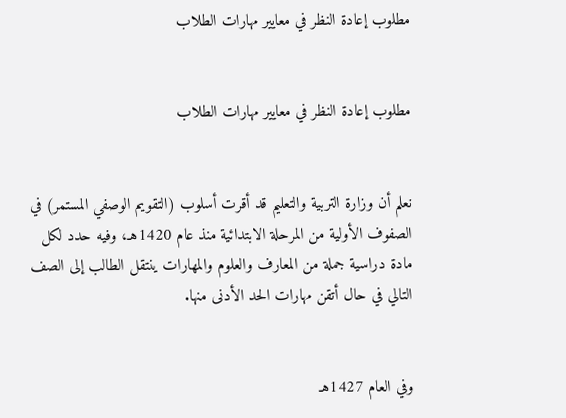مطلوب إعادة النظر في معايير مهارات الطلاب


مطلوب إعادة النظر في معايير مهارات الطلاب


نعلم أن وزارة التربية والتعليم قد أقرت أسلوب (التقويم الوصفي المستمر) في الصفوف الأولية من المرحلة الابتدائية منذ عام 1420هـ، وفيه حدد لكل مادة دراسية جملة من المعارف والعلوم والمهارات ينتقل الطالب إلى الصف التالي في حال أتقن مهارات الحد الأدنى منها.


وفي العام 1427هـ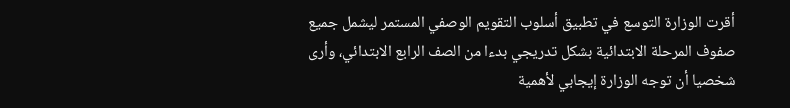أقرت الوزارة التوسع في تطبيق أسلوب التقويم الوصفي المستمر ليشمل جميع صفوف المرحلة الابتدائية بشكل تدريجي بدءا من الصف الرابع الابتدائي، وأرى شخصيا أن توجه الوزارة إيجابي لأهمية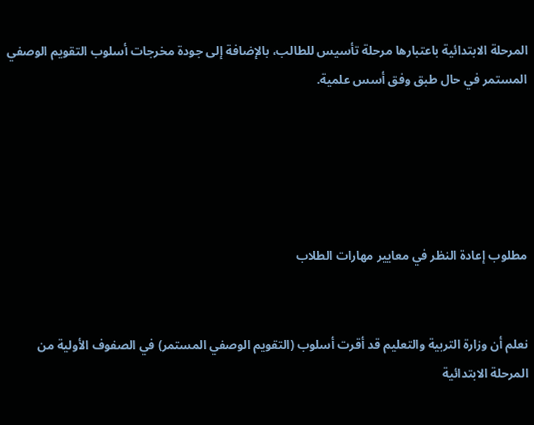المرحلة الابتدائية باعتبارها مرحلة تأسيس للطالب، بالإضافة إلى جودة مخرجات أسلوب التقويم الوصفي المستمر في حال طبق وفق أسس علمية.





مطلوب إعادة النظر في معايير مهارات الطلاب


نعلم أن وزارة التربية والتعليم قد أقرت أسلوب (التقويم الوصفي المستمر) في الصفوف الأولية من المرحلة الابتدائية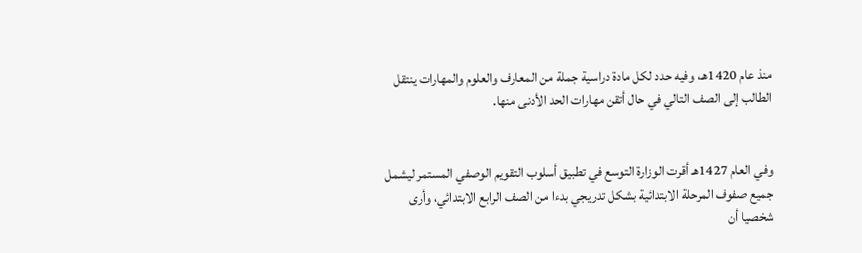منذ عام 1420هـ، وفيه حدد لكل مادة دراسية جملة من المعارف والعلوم والمهارات ينتقل الطالب إلى الصف التالي في حال أتقن مهارات الحد الأدنى منها.


وفي العام 1427هـ أقرت الوزارة التوسع في تطبيق أسلوب التقويم الوصفي المستمر ليشمل جميع صفوف المرحلة الابتدائية بشكل تدريجي بدءا من الصف الرابع الابتدائي، وأرى شخصيا أن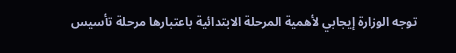توجه الوزارة إيجابي لأهمية المرحلة الابتدائية باعتبارها مرحلة تأسيس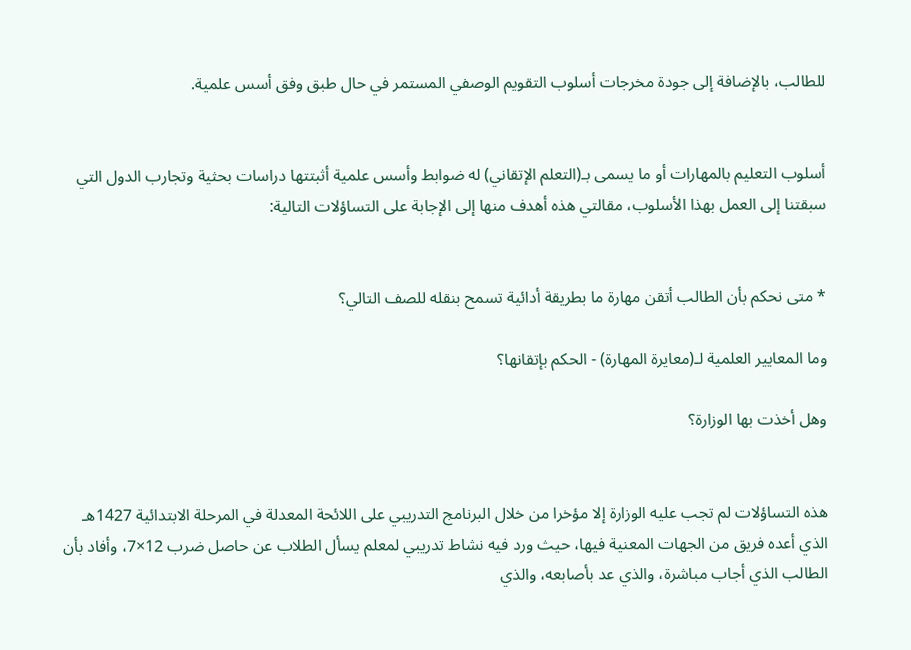للطالب، بالإضافة إلى جودة مخرجات أسلوب التقويم الوصفي المستمر في حال طبق وفق أسس علمية.


أسلوب التعليم بالمهارات أو ما يسمى بـ(التعلم الإتقاني) له ضوابط وأسس علمية أثبتتها دراسات بحثية وتجارب الدول التي سبقتنا إلى العمل بهذا الأسلوب، مقالتي هذه أهدف منها إلى الإجابة على التساؤلات التالية:


* متى نحكم بأن الطالب أتقن مهارة ما بطريقة أدائية تسمح بنقله للصف التالي؟

وما المعايير العلمية لـ(معايرة المهارة) - الحكم بإتقانها؟

وهل أخذت بها الوزارة؟


هذه التساؤلات لم تجب عليه الوزارة إلا مؤخرا من خلال البرنامج التدريبي على اللائحة المعدلة في المرحلة الابتدائية 1427هـ الذي أعده فريق من الجهات المعنية فيها، حيث ورد فيه نشاط تدريبي لمعلم يسأل الطلاب عن حاصل ضرب 12×7، وأفاد بأن الطالب الذي أجاب مباشرة، والذي عد بأصابعه، والذي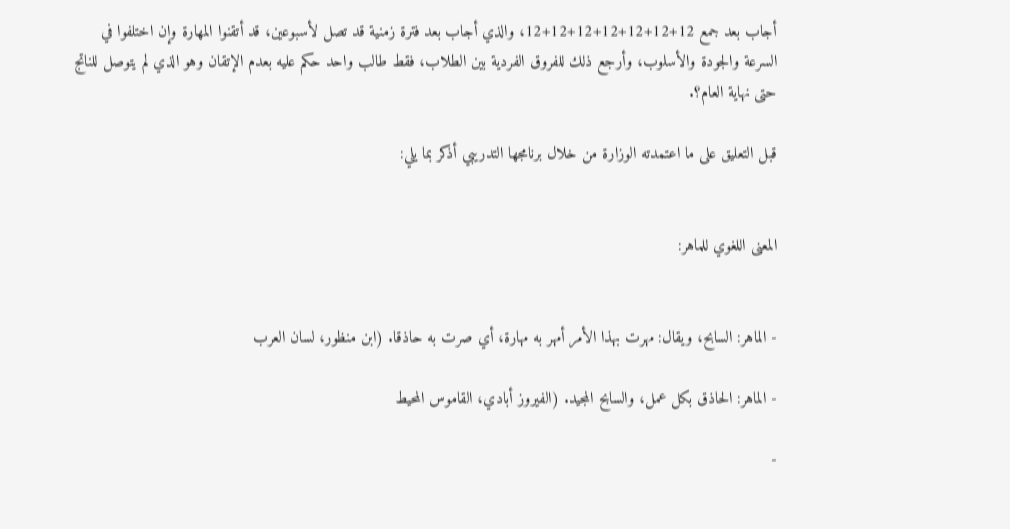أجاب بعد جمع 12+12+12+12+12+12+12، والذي أجاب بعد فترة زمنية قد تصل لأسبوعين، قد أتقنوا المهارة وإن اختلفوا في السرعة والجودة والأسلوب، وأرجع ذلك للفروق الفردية بين الطلاب، فقط طالب واحد حكم عليه بعدم الإتقان وهو الذي لم يتوصل للناتج حتى نهاية العام؟.

قبل التعليق على ما اعتمدته الوزارة من خلال برنامجها التدريبي أذكر بما يلي:


المعنى اللغوي للماهر:


- الماهر: السابح، ويقال: مهرت بهذا الأمر أمهر به مهارة، أي صرت به حاذقا. (ابن منظور، لسان العرب

- الماهر: الحاذق بكل عمل، والسابح المجيد. (الفيروز أبادي، القاموس المحيط

-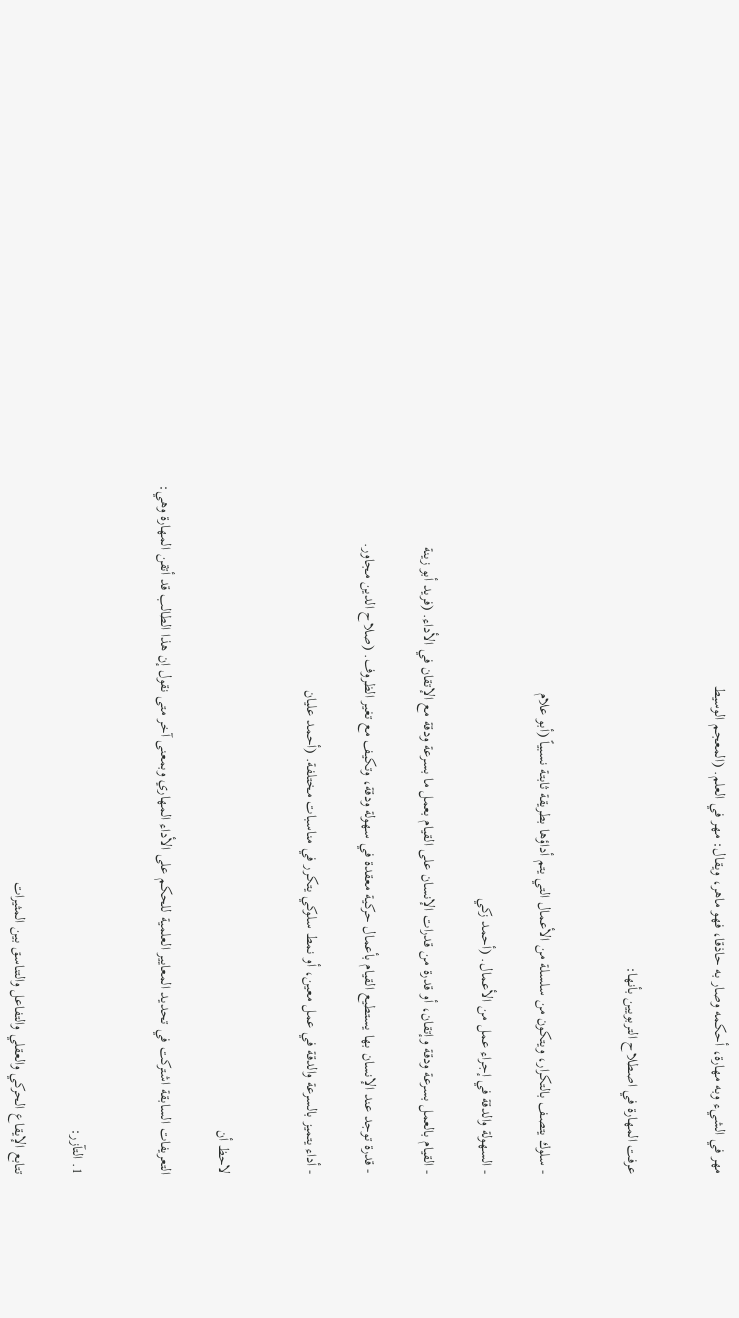مهر في الشيء وبه مهارة، أحكمه وصار به حاذقا، فهو ماهر، ويقال: مهر في العلم. (المعجم الوسيط


عرفت المهارة في اصطلاح التربويين بأنها:


- سلوك يتصف بالتكرار، ويتكون من سلسلة من الأعمال التي يتم أداؤها بطريقة ثابتة نسبياً (أبو علام

- السهولة والدقة في إجراء عمل من الأعمال. (أحمد زكي

- القيام بالعمل بسرعة ودقة وإتقان، أو قدرة من قدرات الإنسان على القيام بعمل ما بسرعة ودقة مع الإتقان في الأداء. (فريد أبو زينة

- قدرة توجد عند الإنسان بها يستطيع القيام بأعمال حركية معقدة في سهولة ودقة، وتكيف مع تغير الظروف. (صلاح الدين مجاور.

- أداء يتميز بالسرعة والدقة في عمل معين، أو نمط سلوكي يتكرر في مناسبات مختلفة. (أحمد عليان


لاحظ أن

التعريفات السابقة اشتركت في تحديد المعايير العلمية للحكم على الأداء المهاري وبمعنى آخر متى نقول إن هذا الطالب قد أتقن المهارة وهي:


1. التآزر:

تتابع الإيقاع الحركي والعقلي والتفاعل والتناسق بين المثيرات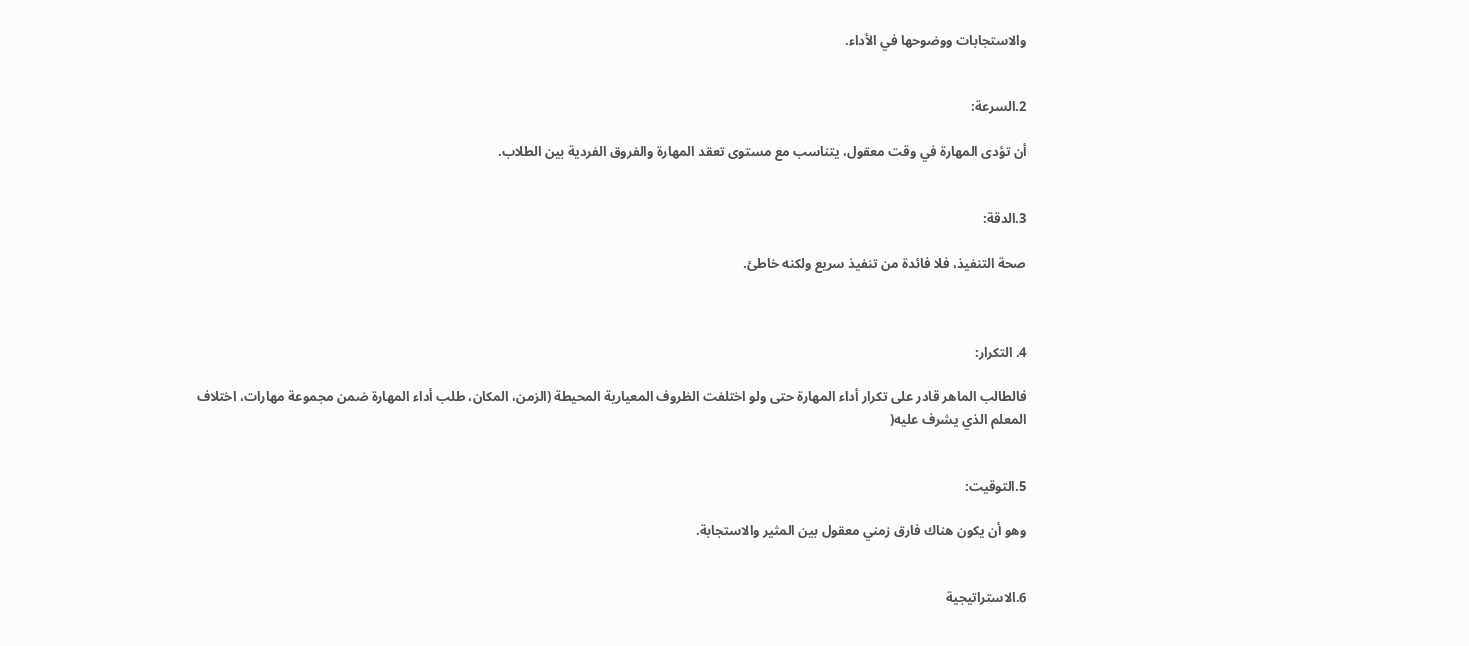والاستجابات ووضوحها في الأداء.


2.السرعة:

أن تؤدى المهارة في وقت معقول، يتناسب مع مستوى تعقد المهارة والفروق الفردية بين الطلاب.


3.الدقة:

صحة التنفيذ، فلا فائدة من تنفيذ سريع ولكنه خاطئ.



4. التكرار:

فالطالب الماهر قادر على تكرار أداء المهارة حتى ولو اختلفت الظروف المعيارية المحيطة (الزمن، المكان، طلب أداء المهارة ضمن مجموعة مهارات، اختلاف المعلم الذي يشرف عليه(


5.التوقيت:

وهو أن يكون هناك فارق زمني معقول بين المثير والاستجابة.


6.الاستراتيجية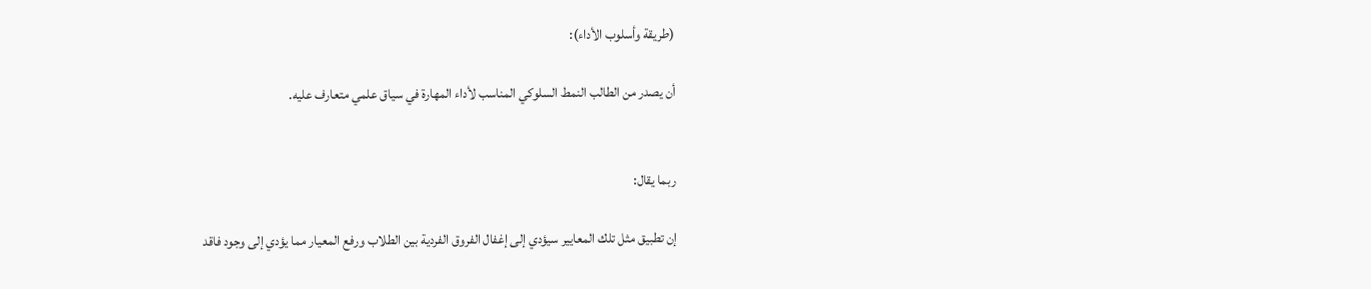(طريقة وأسلوب الأداء):

أن يصدر من الطالب النمط السلوكي المناسب لأداء المهارة في سياق علمي متعارف عليه.


ربما يقال:

إن تطبيق مثل تلك المعايير سيؤدي إلى إغفال الفروق الفردية بين الطلاب ورفع المعيار مما يؤدي إلى وجود فاقد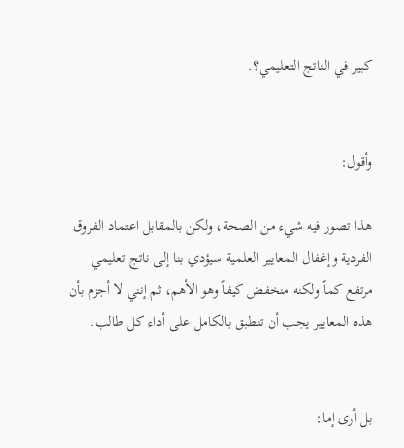كبير في الناتج التعليمي؟.


وأقول:

هذا تصور فيه شيء من الصحة، ولكن بالمقابل اعتماد الفروق الفردية وإغفال المعايير العلمية سيؤدي بنا إلى ناتج تعليمي مرتفع كماً ولكنه منخفض كيفاً وهو الأهم، ثم إنني لا أجزم بأن هذه المعايير يجب أن تنطبق بالكامل على أداء كل طالب.


بل أرى إما: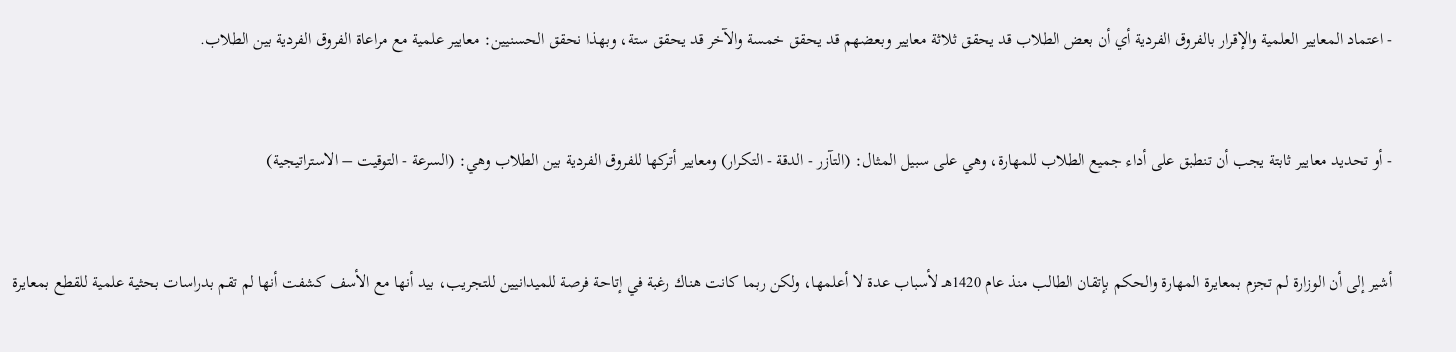- اعتماد المعايير العلمية والإقرار بالفروق الفردية أي أن بعض الطلاب قد يحقق ثلاثة معايير وبعضهم قد يحقق خمسة والآخر قد يحقق ستة، وبهذا نحقق الحسنيين: معايير علمية مع مراعاة الفروق الفردية بين الطلاب.


- أو تحديد معايير ثابتة يجب أن تنطبق على أداء جميع الطلاب للمهارة، وهي على سبيل المثال: (التآزر - الدقة - التكرار) ومعايير أتركها للفروق الفردية بين الطلاب وهي: (السرعة - التوقيت – الاستراتيجية)


أشير إلى أن الوزارة لم تجزم بمعايرة المهارة والحكم بإتقان الطالب منذ عام 1420هـ لأسباب عدة لا أعلمها، ولكن ربما كانت هناك رغبة في إتاحة فرصة للميدانيين للتجريب، بيد أنها مع الأسف كشفت أنها لم تقم بدراسات بحثية علمية للقطع بمعايرة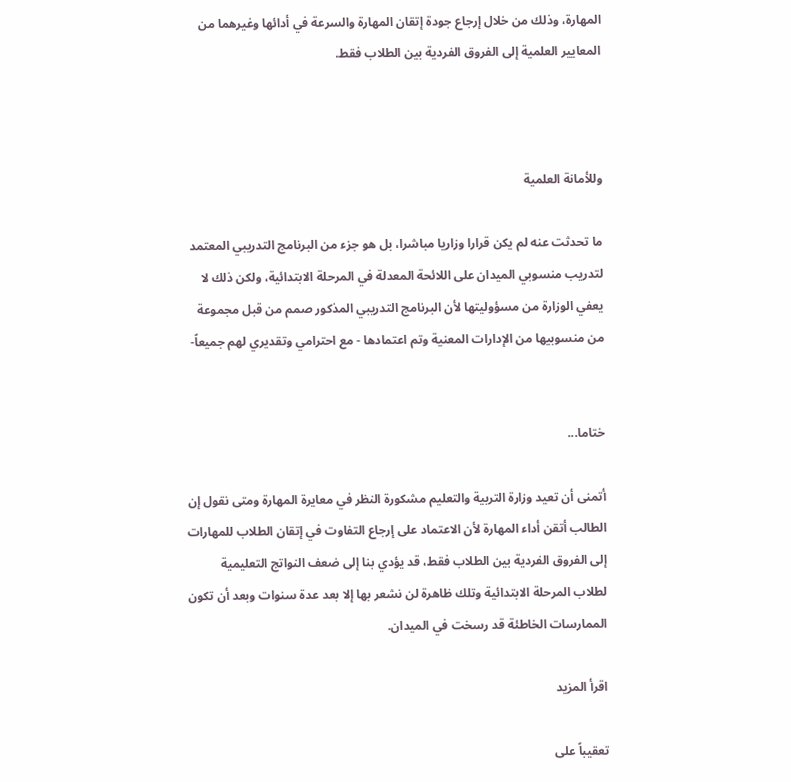المهارة، وذلك من خلال إرجاع جودة إتقان المهارة والسرعة في أدائها وغيرهما من المعايير العلمية إلى الفروق الفردية بين الطلاب فقط.



وللأمانة العلمية

ما تحدثت عنه لم يكن قرارا وزاريا مباشرا، بل هو جزء من البرنامج التدريبي المعتمد لتدريب منسوبي الميدان على اللائحة المعدلة في المرحلة الابتدائية، ولكن ذلك لا يعفي الوزارة من مسؤوليتها لأن البرنامج التدريبي المذكور صمم من قبل مجموعة من منسوبيها من الإدارات المعنية وتم اعتمادها - مع احترامي وتقديري لهم جميعاً-


ختاما...

أتمنى أن تعيد وزارة التربية والتعليم مشكورة النظر في معايرة المهارة ومتى نقول إن الطالب أتقن أداء المهارة لأن الاعتماد على إرجاع التفاوت في إتقان الطلاب للمهارات إلى الفروق الفردية بين الطلاب فقط، قد يؤدي بنا إلى ضعف النواتج التعليمية لطلاب المرحلة الابتدائية وتلك ظاهرة لن نشعر بها إلا بعد عدة سنوات وبعد أن تكون الممارسات الخاطئة قد رسخت في الميدان.

اقرأ المزيد

تعقيباً على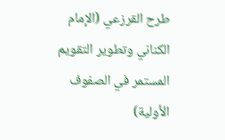طرح القرزعي (الإمام الكناني وتطوير التقويم المستمر في الصفوف الأولية)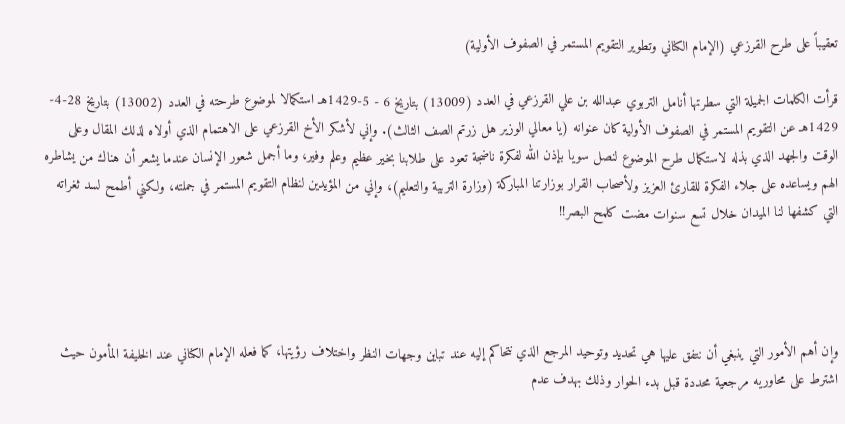تعقيباً على طرح القرزعي (الإمام الكناني وتطوير التقويم المستمر في الصفوف الأولية)

قرأت الكلمات الجميلة التي سطرتها أنامل التربوي عبدالله بن علي القرزعي في العدد (13009) بتاريخ 6 - 5-1429هـ استكمالا لموضوع طرحته في العدد (13002) بتاريخ 28-4- 1429هـ عن التقويم المستمر في الصفوف الأولية كان عنوانه (يا معالي الوزير هل زرتم الصف الثالث). وإني لأشكر الأخ القرزعي على الاهتمام الذي أولاه لذلك المقال وعلى الوقت والجهد الذي بذله لاستكمال طرح الموضوع لنصل سويا بإذن الله لفكرة ناضجة تعود على طلابنا بخير عظيم وعلم وفير، وما أجمل شعور الإنسان عندما يشعر أن هناك من يشاطره الهم ويساعده على جلاء الفكرة للقارئ العزيز ولأصحاب القرار بوزارتنا المباركة (وزارة التربية والتعليم)، وإني من المؤيدين لنظام التقويم المستمر في جملته، ولكني أطمح لسد ثغراته التي كشفها لنا الميدان خلال تسع سنوات مضت كلمح البصر!!




وإن أهم الأمور التي ينبغي أن نتفق عليها هي تحديد وتوحيد المرجع الذي نتحاكم إليه عند تباين وجهات النظر واختلاف رؤيتها، كما فعله الإمام الكناني عند الخليفة المأمون حيث اشترط على محاوريه مرجعية محددة قبل بدء الحوار وذلك بهدف عدم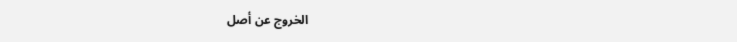الخروج عن أصل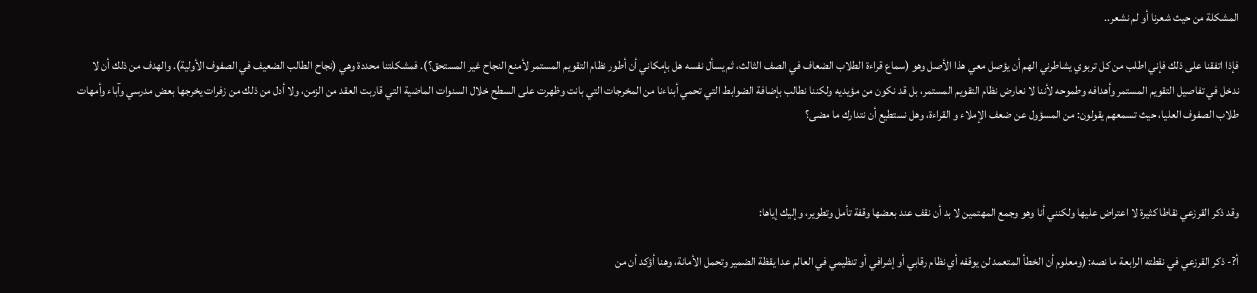المشكلة من حيث شعرنا أو لم نشعر..

فإذا اتفقنا على ذلك فإني اطلب من كل تربوي يشاطرني الهم أن يؤصل معي هذا الأصل وهو (سماع قراءة الطلاب الضعاف في الصف الثالث، ثم يسأل نفسه هل بإمكاني أن أطور نظام التقويم المستمر لأمنع النجاح غير المستحق؟). فمشكلتنا محددة وهي (نجاح الطالب الضعيف في الصفوف الأولية). والهدف من ذلك أن لا ندخل في تفاصيل التقويم المستمر وأهدافه وطموحه لأننا لا نعارض نظام التقويم المستمر، بل قد نكون من مؤيديه ولكننا نطالب بإضافة الضوابط التي تحمي أبناءنا من المخرجات التي بانت وظهرت على السطح خلال السنوات الماضية التي قاربت العقد من الزمن، ولا أدل من ذلك من زفرات يخرجها بعض مدرسي وآباء وأمهات طلاب الصفوف العليا، حيث تسمعهم يقولون: من المسؤول عن ضعف الإملاء و القراءة، وهل نستطيع أن نتدارك ما مضى؟



وقد ذكر القرزعي نقاطا كثيرة لا اعتراض عليها ولكنني أنا وهو وجمع المهتمين لا بد أن نقف عند بعضها وقفة تأمل وتطوير، وإليك إياها:

أ?- ذكر القرزعي في نقطته الرابعة ما نصه: (ومعلوم أن الخطأ المتعمد لن يوقفه أي نظام رقابي أو إشرافي أو تنظيمي في العالم عدا يقظة الضمير وتحمل الأمانة، وهنا أؤكد أن من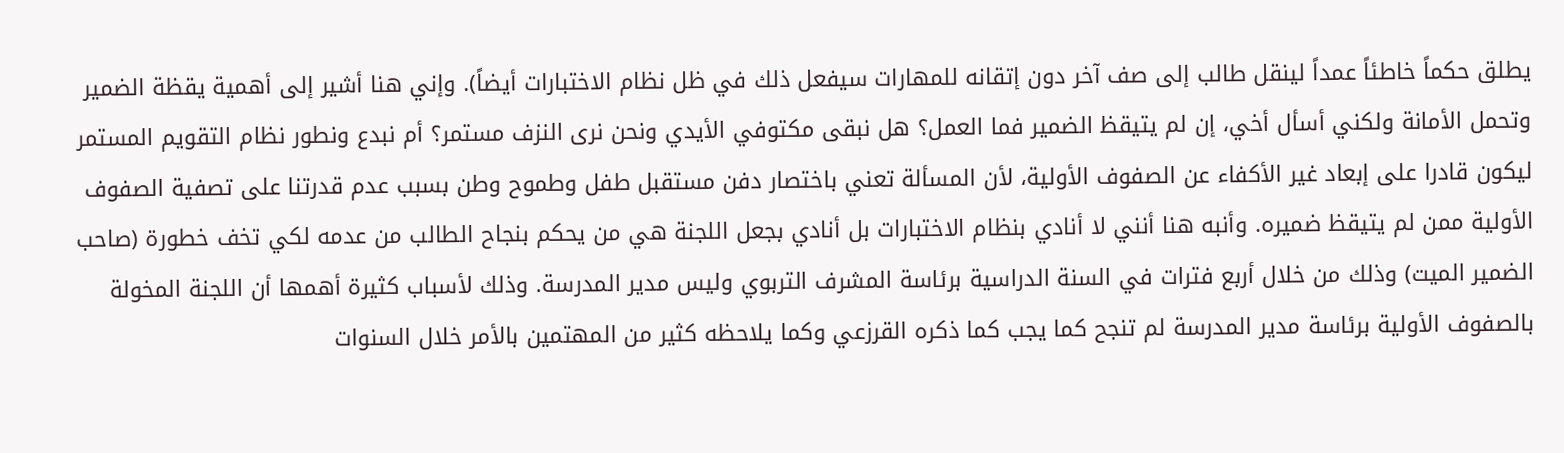يطلق حكماً خاطئاً عمداً لينقل طالب إلى صف آخر دون إتقانه للمهارات سيفعل ذلك في ظل نظام الاختبارات أيضاً). وإني هنا أشير إلى أهمية يقظة الضمير وتحمل الأمانة ولكني أسأل أخي، إن لم يتيقظ الضمير فما العمل؟ هل نبقى مكتوفي الأيدي ونحن نرى النزف مستمر؟ أم نبدع ونطور نظام التقويم المستمر ليكون قادرا على إبعاد غير الأكفاء عن الصفوف الأولية، لأن المسألة تعني باختصار دفن مستقبل طفل وطموح وطن بسبب عدم قدرتنا على تصفية الصفوف الأولية ممن لم يتيقظ ضميره. وأنبه هنا أنني لا أنادي بنظام الاختبارات بل أنادي بجعل اللجنة هي من يحكم بنجاح الطالب من عدمه لكي تخف خطورة (صاحب الضمير الميت) وذلك من خلال أربع فترات في السنة الدراسية برئاسة المشرف التربوي وليس مدير المدرسة. وذلك لأسباب كثيرة أهمها أن اللجنة المخولة بالصفوف الأولية برئاسة مدير المدرسة لم تنجح كما يجب كما ذكره القرزعي وكما يلاحظه كثير من المهتمين بالأمر خلال السنوات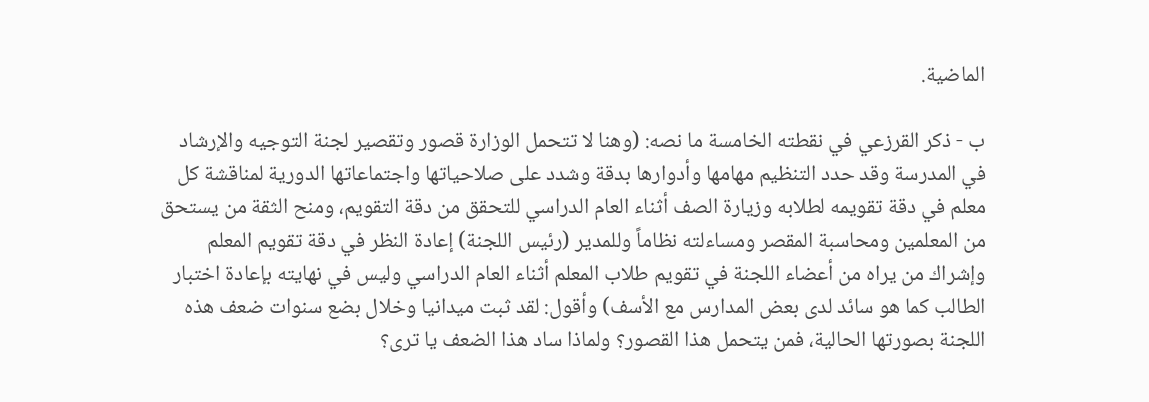الماضية.

ب - ذكر القرزعي في نقطته الخامسة ما نصه: (وهنا لا تتحمل الوزارة قصور وتقصير لجنة التوجيه والإرشاد في المدرسة وقد حدد التنظيم مهامها وأدوارها بدقة وشدد على صلاحياتها واجتماعاتها الدورية لمناقشة كل معلم في دقة تقويمه لطلابه وزيارة الصف أثناء العام الدراسي للتحقق من دقة التقويم، ومنح الثقة من يستحق من المعلمين ومحاسبة المقصر ومساءلته نظاماً وللمدير (رئيس اللجنة) إعادة النظر في دقة تقويم المعلم وإشراك من يراه من أعضاء اللجنة في تقويم طلاب المعلم أثناء العام الدراسي وليس في نهايته بإعادة اختبار الطالب كما هو سائد لدى بعض المدارس مع الأسف) وأقول: لقد ثبت ميدانيا وخلال بضع سنوات ضعف هذه اللجنة بصورتها الحالية، فمن يتحمل هذا القصور؟ ولماذا ساد هذا الضعف يا ترى؟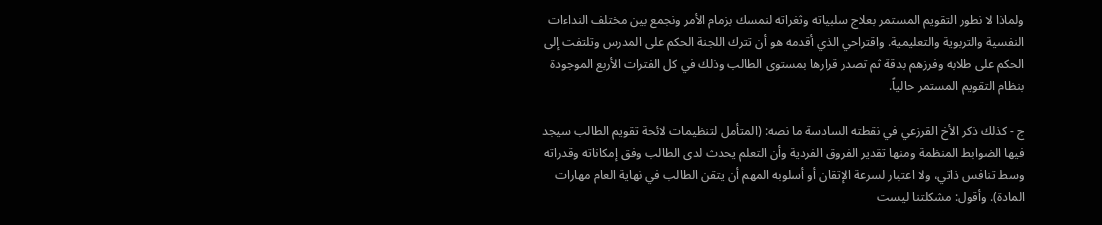ولماذا لا نطور التقويم المستمر بعلاج سلبياته وثغراته لنمسك بزمام الأمر ونجمع بين مختلف النداءات النفسية والتربوية والتعليمية. واقتراحي الذي أقدمه هو أن تترك اللجنة الحكم على المدرس وتلتفت إلى الحكم على طلابه وفرزهم بدقة ثم تصدر قرارها بمستوى الطالب وذلك في كل الفترات الأربع الموجودة بنظام التقويم المستمر حالياً.

ج - كذلك ذكر الأخ القرزعي في نقطته السادسة ما نصه: (المتأمل لتنظيمات لائحة تقويم الطالب سيجد فيها الضوابط المنظمة ومنها تقدير الفروق الفردية وأن التعلم يحدث لدى الطالب وفق إمكاناته وقدراته وسط تنافس ذاتي، ولا اعتبار لسرعة الإتقان أو أسلوبه المهم أن يتقن الطالب في نهاية العام مهارات المادة). وأقول: مشكلتنا ليست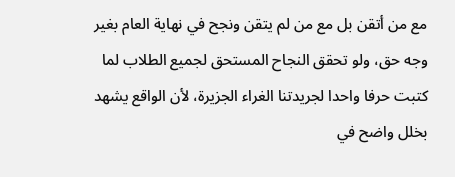مع من أتقن بل مع من لم يتقن ونجح في نهاية العام بغير وجه حق، ولو تحقق النجاح المستحق لجميع الطلاب لما كتبت حرفا واحدا لجريدتنا الغراء الجزيرة، لأن الواقع يشهد بخلل واضح في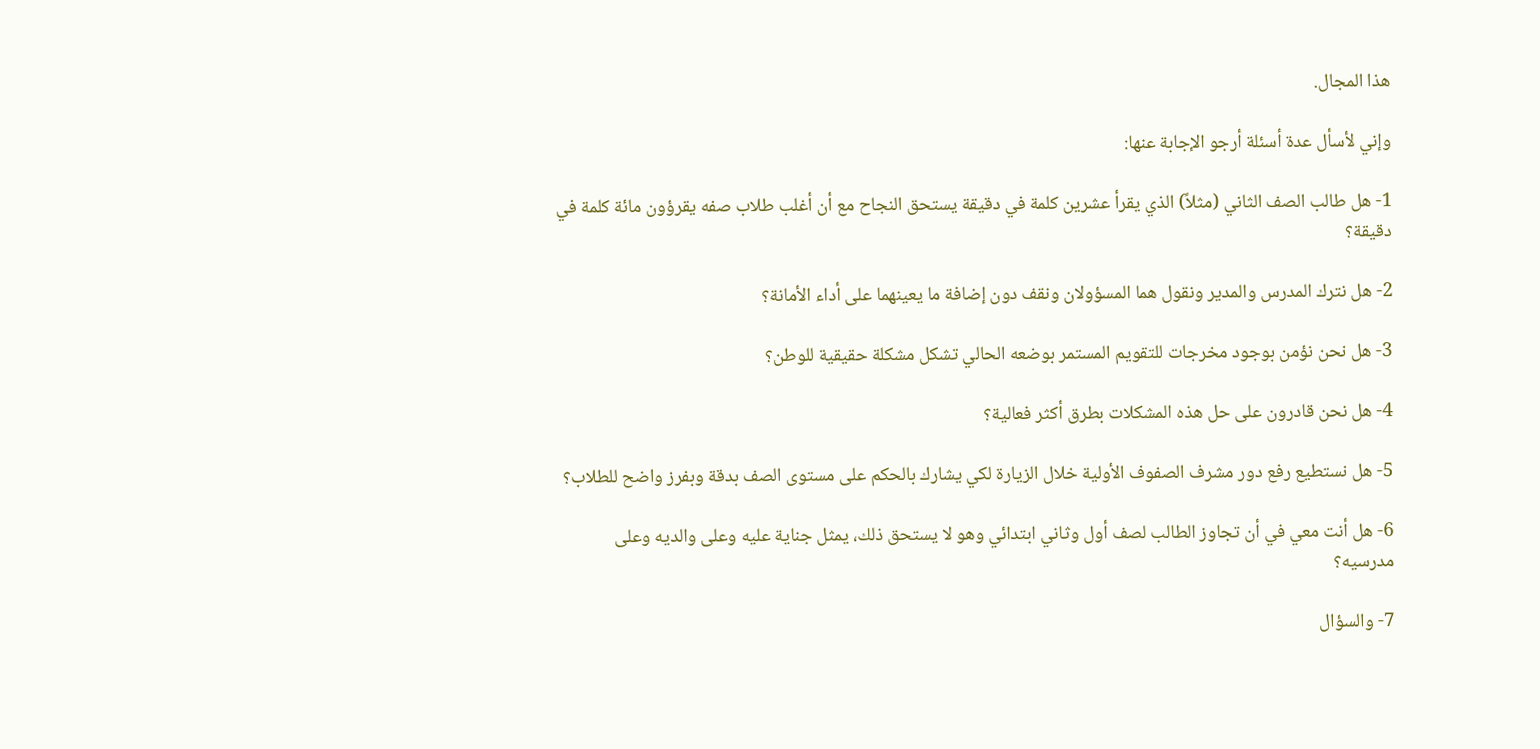هذا المجال.

وإني لأسأل عدة أسئلة أرجو الإجابة عنها:

1- هل طالب الصف الثاني (مثلاً) الذي يقرأ عشرين كلمة في دقيقة يستحق النجاح مع أن أغلب طلاب صفه يقرؤون مائة كلمة في دقيقة؟

2- هل نترك المدرس والمدير ونقول هما المسؤولان ونقف دون إضافة ما يعينهما على أداء الأمانة؟

3- هل نحن نؤمن بوجود مخرجات للتقويم المستمر بوضعه الحالي تشكل مشكلة حقيقية للوطن؟

4- هل نحن قادرون على حل هذه المشكلات بطرق أكثر فعالية؟

5- هل نستطيع رفع دور مشرف الصفوف الأولية خلال الزيارة لكي يشارك بالحكم على مستوى الصف بدقة وبفرز واضح للطلاب؟

6- هل أنت معي في أن تجاوز الطالب لصف أول وثاني ابتدائي وهو لا يستحق ذلك، يمثل جناية عليه وعلى والديه وعلى مدرسيه؟

7- والسؤال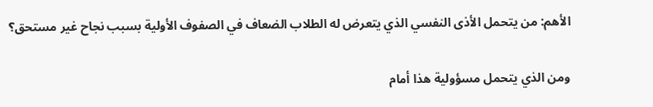الأهم: من يتحمل الأذى النفسي الذي يتعرض له الطلاب الضعاف في الصفوف الأولية بسبب نجاح غير مستحق؟

ومن الذي يتحمل مسؤولية هذا أمام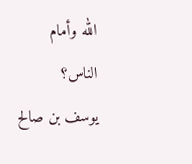الله وأمام الناس؟
يوسف بن صالح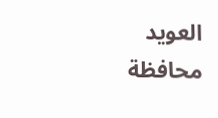العويد
محافظة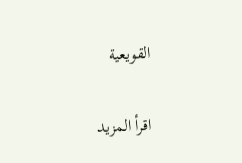القويعية

اقرأ المزيد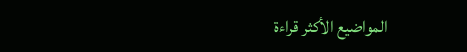المواضيع الأكثر قراءة